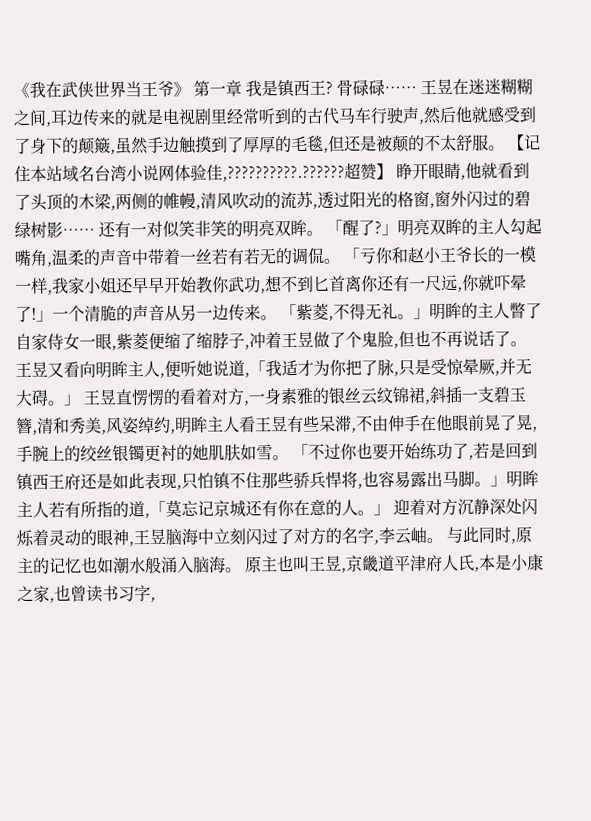《我在武侠世界当王爷》 第一章 我是镇西王? 骨碌碌…… 王昱在迷迷糊糊之间,耳边传来的就是电视剧里经常听到的古代马车行驶声,然后他就感受到了身下的颠簸,虽然手边触摸到了厚厚的毛毯,但还是被颠的不太舒服。 【记住本站域名台湾小说网体验佳,??????????.??????超赞】 睁开眼睛,他就看到了头顶的木梁,两侧的帷幔,清风吹动的流苏,透过阳光的格窗,窗外闪过的碧绿树影…… 还有一对似笑非笑的明亮双眸。 「醒了?」明亮双眸的主人勾起嘴角,温柔的声音中带着一丝若有若无的调侃。 「亏你和赵小王爷长的一模一样,我家小姐还早早开始教你武功,想不到匕首离你还有一尺远,你就吓晕了!」一个清脆的声音从另一边传来。 「紫菱,不得无礼。」明眸的主人瞥了自家侍女一眼,紫菱便缩了缩脖子,冲着王昱做了个鬼脸,但也不再说话了。 王昱又看向明眸主人,便听她说道,「我适才为你把了脉,只是受惊晕厥,并无大碍。」 王昱直愣愣的看着对方,一身素雅的银丝云纹锦裙,斜插一支碧玉簪,清和秀美,风姿绰约,明眸主人看王昱有些呆滞,不由伸手在他眼前晃了晃,手腕上的绞丝银镯更衬的她肌肤如雪。 「不过你也要开始练功了,若是回到镇西王府还是如此表现,只怕镇不住那些骄兵悍将,也容易露出马脚。」明眸主人若有所指的道,「莫忘记京城还有你在意的人。」 迎着对方沉静深处闪烁着灵动的眼神,王昱脑海中立刻闪过了对方的名字,李云岫。 与此同时,原主的记忆也如潮水般涌入脑海。 原主也叫王昱,京畿道平津府人氏,本是小康之家,也曾读书习字,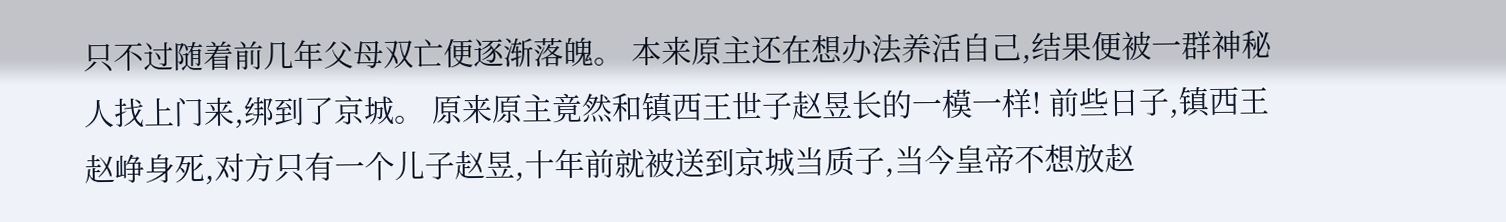只不过随着前几年父母双亡便逐渐落魄。 本来原主还在想办法养活自己,结果便被一群神秘人找上门来,绑到了京城。 原来原主竟然和镇西王世子赵昱长的一模一样! 前些日子,镇西王赵峥身死,对方只有一个儿子赵昱,十年前就被送到京城当质子,当今皇帝不想放赵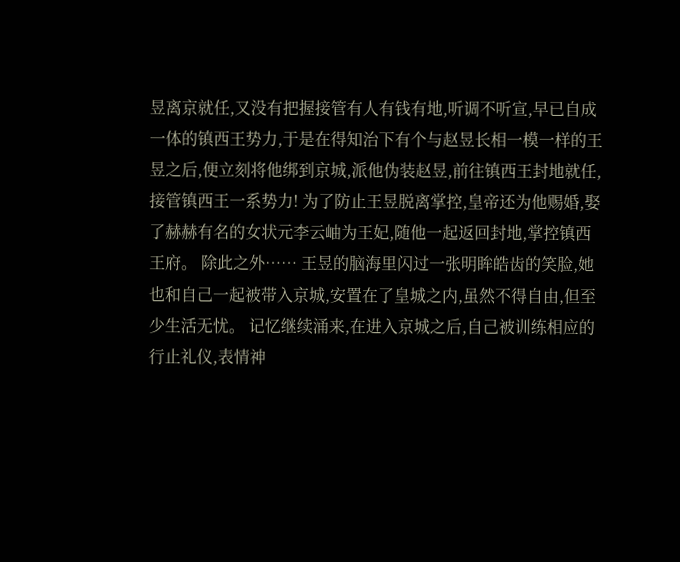昱离京就任,又没有把握接管有人有钱有地,听调不听宣,早已自成一体的镇西王势力,于是在得知治下有个与赵昱长相一模一样的王昱之后,便立刻将他绑到京城,派他伪装赵昱,前往镇西王封地就任,接管镇西王一系势力! 为了防止王昱脱离掌控,皇帝还为他赐婚,娶了赫赫有名的女状元李云岫为王妃,随他一起返回封地,掌控镇西王府。 除此之外…… 王昱的脑海里闪过一张明眸皓齿的笑脸,她也和自己一起被带入京城,安置在了皇城之内,虽然不得自由,但至少生活无忧。 记忆继续涌来,在进入京城之后,自己被训练相应的行止礼仪,表情神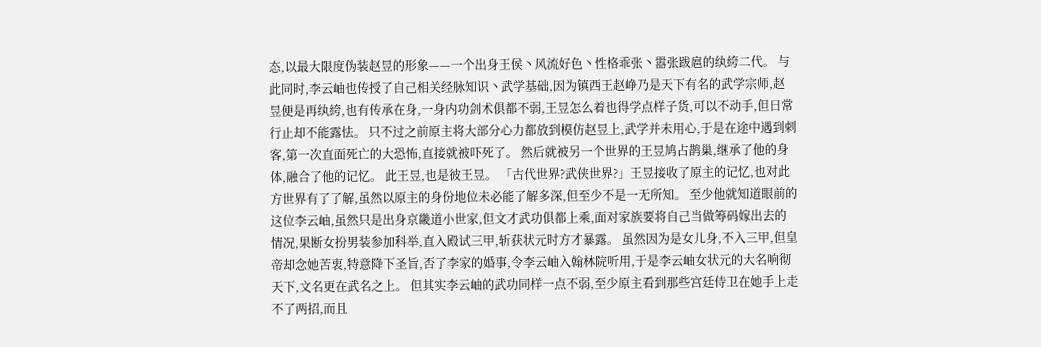态,以最大限度伪装赵昱的形象——一个出身王侯丶风流好色丶性格乖张丶嚣张跋扈的纨絝二代。 与此同时,李云岫也传授了自己相关经脉知识丶武学基础,因为镇西王赵峥乃是天下有名的武学宗师,赵昱便是再纨絝,也有传承在身,一身内功剑术俱都不弱,王昱怎么着也得学点样子货,可以不动手,但日常行止却不能露怯。 只不过之前原主将大部分心力都放到模仿赵昱上,武学并未用心,于是在途中遇到刺客,第一次直面死亡的大恐怖,直接就被吓死了。 然后就被另一个世界的王昱鸠占鹊巢,继承了他的身体,融合了他的记忆。 此王昱,也是彼王昱。 「古代世界?武侠世界?」王昱接收了原主的记忆,也对此方世界有了了解,虽然以原主的身份地位未必能了解多深,但至少不是一无所知。 至少他就知道眼前的这位李云岫,虽然只是出身京畿道小世家,但文才武功俱都上乘,面对家族要将自己当做筹码嫁出去的情况,果断女扮男装参加科举,直入殿试三甲,斩获状元时方才暴露。 虽然因为是女儿身,不入三甲,但皇帝却念她苦衷,特意降下圣旨,否了李家的婚事,令李云岫入翰林院听用,于是李云岫女状元的大名响彻天下,文名更在武名之上。 但其实李云岫的武功同样一点不弱,至少原主看到那些宫廷侍卫在她手上走不了两招,而且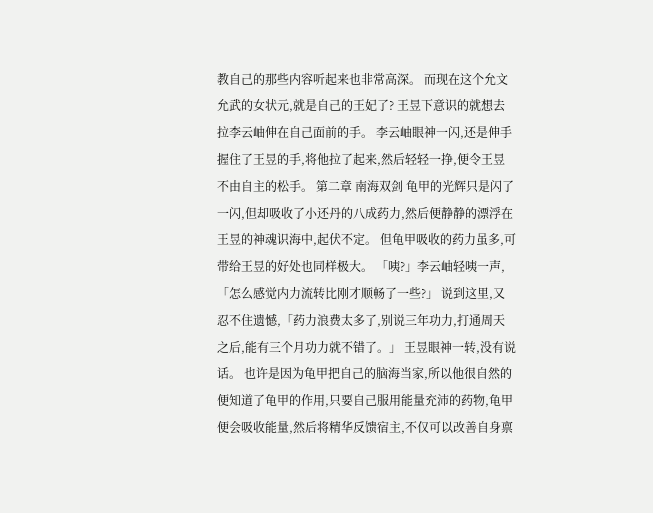教自己的那些内容听起来也非常高深。 而现在这个允文允武的女状元,就是自己的王妃了? 王昱下意识的就想去拉李云岫伸在自己面前的手。 李云岫眼神一闪,还是伸手握住了王昱的手,将他拉了起来,然后轻轻一挣,便令王昱不由自主的松手。 第二章 南海双剑 龟甲的光辉只是闪了一闪,但却吸收了小还丹的八成药力,然后便静静的漂浮在王昱的神魂识海中,起伏不定。 但龟甲吸收的药力虽多,可带给王昱的好处也同样极大。 「咦?」李云岫轻咦一声,「怎么感觉内力流转比刚才顺畅了一些?」 说到这里,又忍不住遗憾,「药力浪费太多了,别说三年功力,打通周天之后,能有三个月功力就不错了。」 王昱眼神一转,没有说话。 也许是因为龟甲把自己的脑海当家,所以他很自然的便知道了龟甲的作用,只要自己服用能量充沛的药物,龟甲便会吸收能量,然后将精华反馈宿主,不仅可以改善自身禀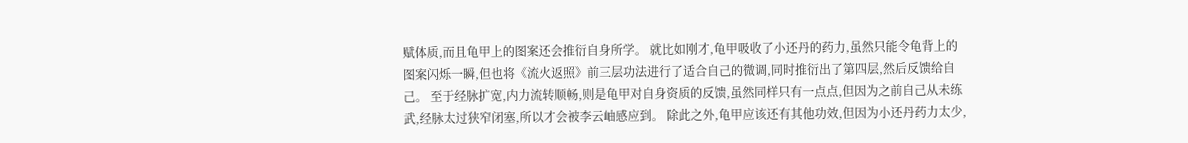赋体质,而且龟甲上的图案还会推衍自身所学。 就比如刚才,龟甲吸收了小还丹的药力,虽然只能令龟背上的图案闪烁一瞬,但也将《流火返照》前三层功法进行了适合自己的微调,同时推衍出了第四层,然后反馈给自己。 至于经脉扩宽,内力流转顺畅,则是龟甲对自身资质的反馈,虽然同样只有一点点,但因为之前自己从未练武,经脉太过狭窄闭塞,所以才会被李云岫感应到。 除此之外,龟甲应该还有其他功效,但因为小还丹药力太少,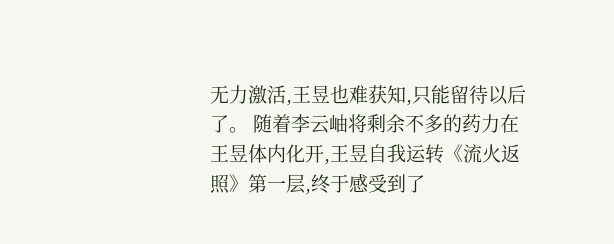无力激活,王昱也难获知,只能留待以后了。 随着李云岫将剩余不多的药力在王昱体内化开,王昱自我运转《流火返照》第一层,终于感受到了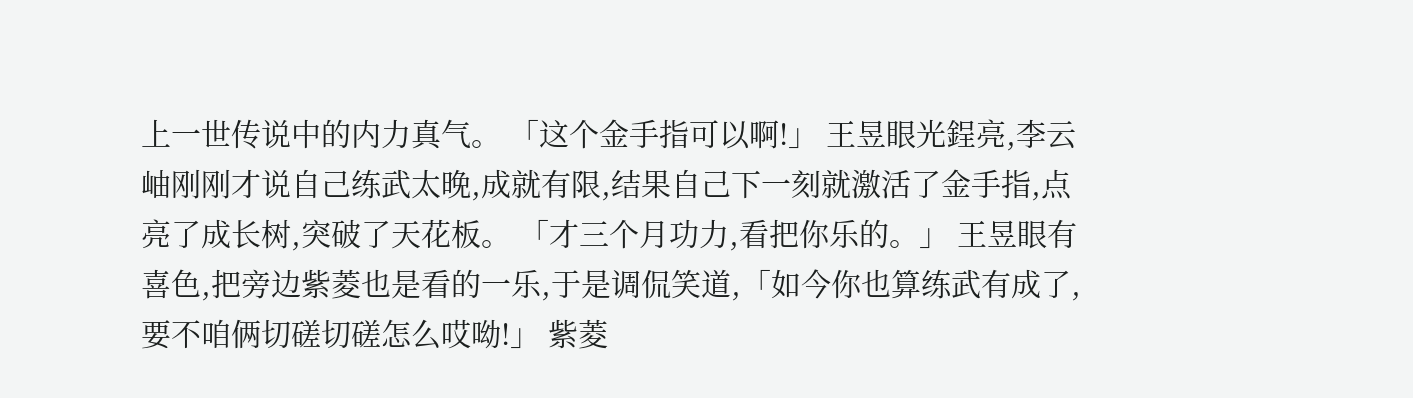上一世传说中的内力真气。 「这个金手指可以啊!」 王昱眼光鋥亮,李云岫刚刚才说自己练武太晚,成就有限,结果自己下一刻就激活了金手指,点亮了成长树,突破了天花板。 「才三个月功力,看把你乐的。」 王昱眼有喜色,把旁边紫菱也是看的一乐,于是调侃笑道,「如今你也算练武有成了,要不咱俩切磋切磋怎么哎呦!」 紫菱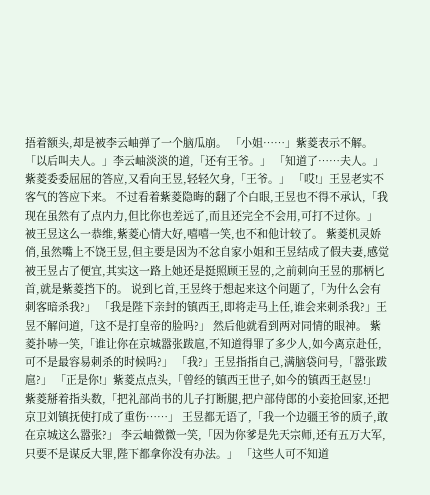捂着额头,却是被李云岫弹了一个脑瓜崩。 「小姐……」紫菱表示不解。 「以后叫夫人。」李云岫淡淡的道,「还有王爷。」 「知道了……夫人。」紫菱委委屈屈的答应,又看向王昱,轻轻欠身,「王爷。」 「哎!」王昱老实不客气的答应下来。 不过看着紫菱隐晦的翻了个白眼,王昱也不得不承认,「我现在虽然有了点内力,但比你也差远了,而且还完全不会用,可打不过你。」 被王昱这么一恭维,紫菱心情大好,嘻嘻一笑,也不和他计较了。 紫菱机灵娇俏,虽然嘴上不饶王昱,但主要是因为不忿自家小姐和王昱结成了假夫妻,感觉被王昱占了便宜,其实这一路上她还是挺照顾王昱的,之前刺向王昱的那柄匕首,就是紫菱挡下的。 说到匕首,王昱终于想起来这个问题了,「为什么会有刺客暗杀我?」 「我是陛下亲封的镇西王,即将走马上任,谁会来刺杀我?」王昱不解问道,「这不是打皇帝的脸吗?」 然后他就看到两对同情的眼神。 紫菱扑哧一笑,「谁让你在京城嚣张跋扈,不知道得罪了多少人,如今离京赴任,可不是最容易刺杀的时候吗?」 「我?」王昱指指自己,满脑袋问号,「嚣张跋扈?」 「正是你!」紫菱点点头,「曾经的镇西王世子,如今的镇西王赵昱!」 紫菱掰着指头数,「把礼部尚书的儿子打断腿,把户部侍郎的小妾抢回家,还把京卫刘镇抚使打成了重伤……」 王昱都无语了,「我一个边疆王爷的质子,敢在京城这么嚣张?」 李云岫微微一笑,「因为你爹是先天宗师,还有五万大军,只要不是谋反大罪,陛下都拿你没有办法。」 「这些人可不知道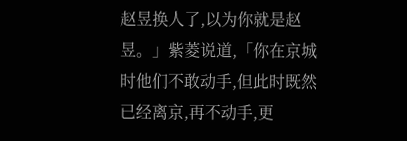赵昱换人了,以为你就是赵昱。」紫菱说道,「你在京城时他们不敢动手,但此时既然已经离京,再不动手,更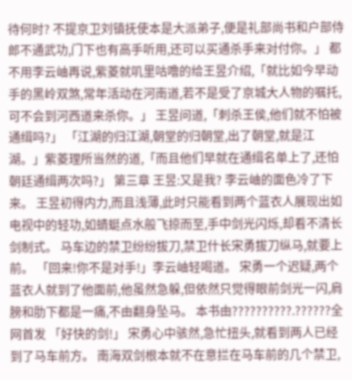待何时? 不提京卫刘镇抚使本是大派弟子,便是礼部尚书和户部侍郎不通武功,门下也有高手听用,还可以买通杀手来对付你。」 都不用李云岫再说,紫菱就叽里咕噜的给王昱介绍,「就比如今早动手的黑岭双煞,常年活动在河南道,若不是受了京城大人物的嘱托,可不会到河西道来杀你。」 王昱问道,「刺杀王侯,他们就不怕被通缉吗?」 「江湖的归江湖,朝堂的归朝堂,出了朝堂,就是江湖。」紫菱理所当然的道,「而且他们早就在通缉名单上了,还怕朝廷通缉两次吗?」 第三章 王昱:又是我? 李云岫的面色冷了下来。 王昱初得内力,而且浅薄,此时只能看到两个蓝衣人展现出如电视中的轻功,如蜻蜓点水般飞掠而至,手中剑光闪烁,却看不清长剑制式。 马车边的禁卫纷纷拔刀,禁卫什长宋勇拔刀纵马,就要上前。 「回来!你不是对手!」李云岫轻喝道。 宋勇一个迟疑,两个蓝衣人就到了他面前,他虽然急躲,但依然只觉得眼前剑光一闪,肩膀和肋下都是一痛,不由翻身坠马。 本书由??????????.??????全网首发 「好快的剑!」 宋勇心中骇然,急忙扭头,就看到两人已经到了马车前方。 南海双剑根本就不在意拦在马车前的几个禁卫,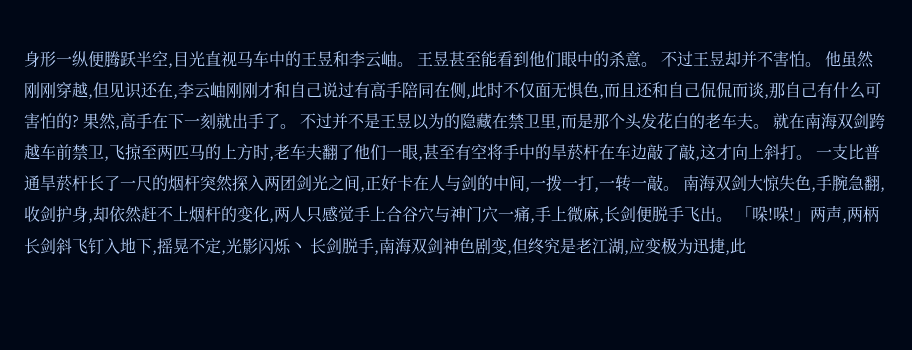身形一纵便腾跃半空,目光直视马车中的王昱和李云岫。 王昱甚至能看到他们眼中的杀意。 不过王昱却并不害怕。 他虽然刚刚穿越,但见识还在,李云岫刚刚才和自己说过有高手陪同在侧,此时不仅面无惧色,而且还和自己侃侃而谈,那自己有什么可害怕的? 果然,高手在下一刻就出手了。 不过并不是王昱以为的隐藏在禁卫里,而是那个头发花白的老车夫。 就在南海双剑跨越车前禁卫,飞掠至两匹马的上方时,老车夫翻了他们一眼,甚至有空将手中的旱菸杆在车边敲了敲,这才向上斜打。 一支比普通旱菸杆长了一尺的烟杆突然探入两团剑光之间,正好卡在人与剑的中间,一拨一打,一转一敲。 南海双剑大惊失色,手腕急翻,收剑护身,却依然赶不上烟杆的变化,两人只感觉手上合谷穴与神门穴一痛,手上微麻,长剑便脱手飞出。 「哚!哚!」两声,两柄长剑斜飞钉入地下,摇晃不定,光影闪烁丶 长剑脱手,南海双剑神色剧变,但终究是老江湖,应变极为迅捷,此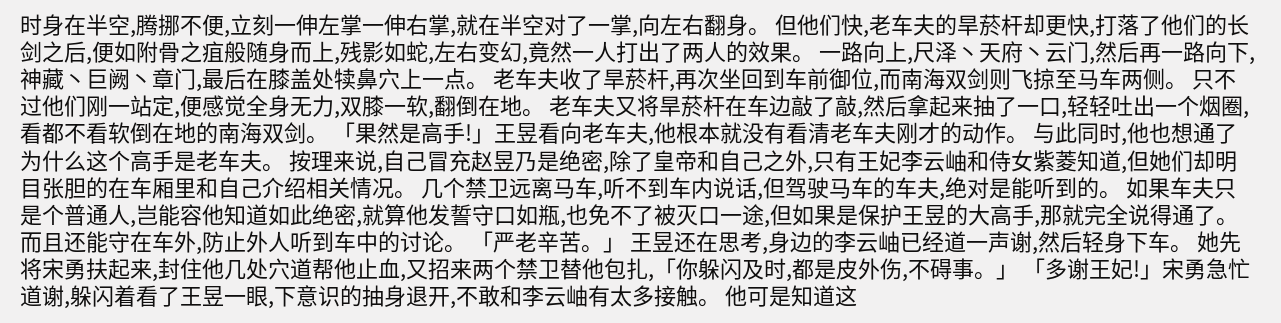时身在半空,腾挪不便,立刻一伸左掌一伸右掌,就在半空对了一掌,向左右翻身。 但他们快,老车夫的旱菸杆却更快,打落了他们的长剑之后,便如附骨之疽般随身而上,残影如蛇,左右变幻,竟然一人打出了两人的效果。 一路向上,尺泽丶天府丶云门,然后再一路向下,神藏丶巨阙丶章门,最后在膝盖处犊鼻穴上一点。 老车夫收了旱菸杆,再次坐回到车前御位,而南海双剑则飞掠至马车两侧。 只不过他们刚一站定,便感觉全身无力,双膝一软,翻倒在地。 老车夫又将旱菸杆在车边敲了敲,然后拿起来抽了一口,轻轻吐出一个烟圈,看都不看软倒在地的南海双剑。 「果然是高手!」王昱看向老车夫,他根本就没有看清老车夫刚才的动作。 与此同时,他也想通了为什么这个高手是老车夫。 按理来说,自己冒充赵昱乃是绝密,除了皇帝和自己之外,只有王妃李云岫和侍女紫菱知道,但她们却明目张胆的在车厢里和自己介绍相关情况。 几个禁卫远离马车,听不到车内说话,但驾驶马车的车夫,绝对是能听到的。 如果车夫只是个普通人,岂能容他知道如此绝密,就算他发誓守口如瓶,也免不了被灭口一途,但如果是保护王昱的大高手,那就完全说得通了。 而且还能守在车外,防止外人听到车中的讨论。 「严老辛苦。」 王昱还在思考,身边的李云岫已经道一声谢,然后轻身下车。 她先将宋勇扶起来,封住他几处穴道帮他止血,又招来两个禁卫替他包扎,「你躲闪及时,都是皮外伤,不碍事。」 「多谢王妃!」宋勇急忙道谢,躲闪着看了王昱一眼,下意识的抽身退开,不敢和李云岫有太多接触。 他可是知道这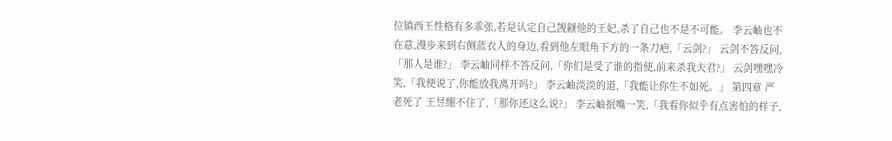位镇西王性格有多乖张,若是认定自己觊觎他的王妃,杀了自己也不是不可能。 李云岫也不在意,漫步来到右侧蓝衣人的身边,看到他左眼角下方的一条刀疤,「云剑?」 云剑不答反问,「那人是谁?」 李云岫同样不答反问,「你们是受了谁的指使,前来杀我夫君?」 云剑嘿嘿冷笑,「我便说了,你能放我离开吗?」 李云岫淡淡的道,「我能让你生不如死。」 第四章 严老死了 王昱绷不住了,「那你还这么说?」 李云岫抿嘴一笑,「我看你似乎有点害怕的样子,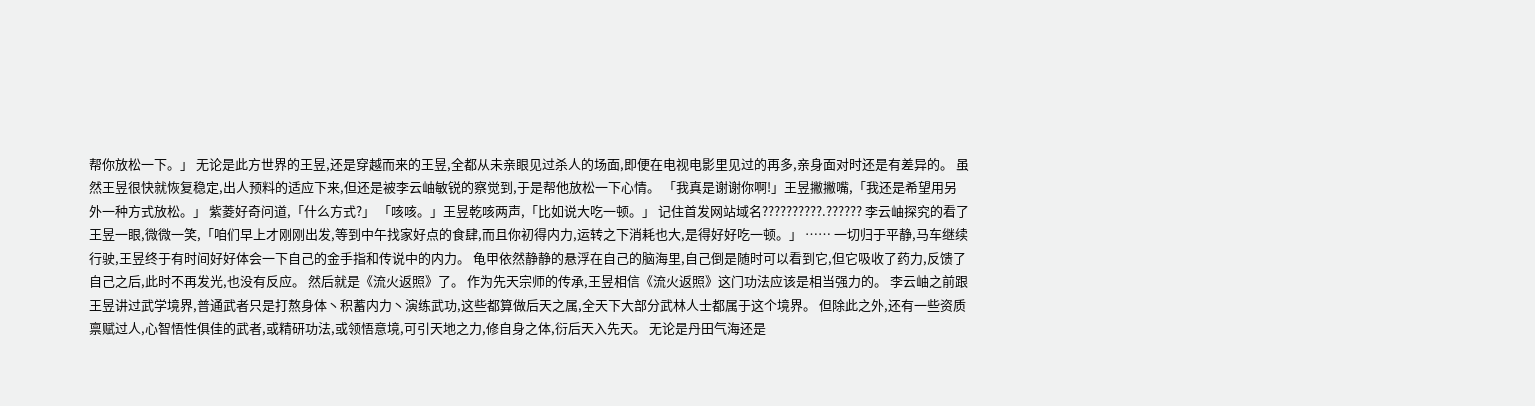帮你放松一下。」 无论是此方世界的王昱,还是穿越而来的王昱,全都从未亲眼见过杀人的场面,即便在电视电影里见过的再多,亲身面对时还是有差异的。 虽然王昱很快就恢复稳定,出人预料的适应下来,但还是被李云岫敏锐的察觉到,于是帮他放松一下心情。 「我真是谢谢你啊!」王昱撇撇嘴,「我还是希望用另外一种方式放松。」 紫菱好奇问道,「什么方式?」 「咳咳。」王昱乾咳两声,「比如说大吃一顿。」 记住首发网站域名??????????.?????? 李云岫探究的看了王昱一眼,微微一笑,「咱们早上才刚刚出发,等到中午找家好点的食肆,而且你初得内力,运转之下消耗也大,是得好好吃一顿。」 …… 一切归于平静,马车继续行驶,王昱终于有时间好好体会一下自己的金手指和传说中的内力。 龟甲依然静静的悬浮在自己的脑海里,自己倒是随时可以看到它,但它吸收了药力,反馈了自己之后,此时不再发光,也没有反应。 然后就是《流火返照》了。 作为先天宗师的传承,王昱相信《流火返照》这门功法应该是相当强力的。 李云岫之前跟王昱讲过武学境界,普通武者只是打熬身体丶积蓄内力丶演练武功,这些都算做后天之属,全天下大部分武林人士都属于这个境界。 但除此之外,还有一些资质禀赋过人,心智悟性俱佳的武者,或精研功法,或领悟意境,可引天地之力,修自身之体,衍后天入先天。 无论是丹田气海还是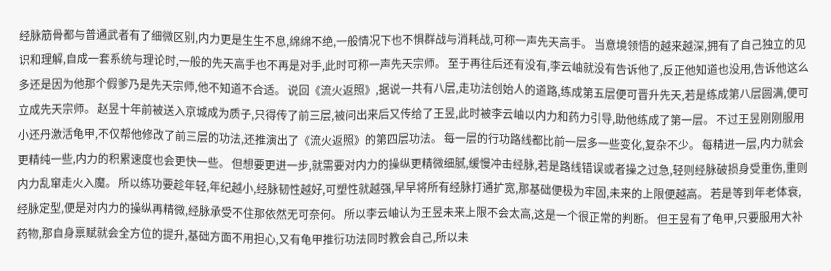经脉筋骨都与普通武者有了细微区别,内力更是生生不息,绵绵不绝,一般情况下也不惧群战与消耗战,可称一声先天高手。 当意境领悟的越来越深,拥有了自己独立的见识和理解,自成一套系统与理论时,一般的先天高手也不再是对手,此时可称一声先天宗师。 至于再往后还有没有,李云岫就没有告诉他了,反正他知道也没用,告诉他这么多还是因为他那个假爹乃是先天宗师,他不知道不合适。 说回《流火返照》,据说一共有八层,走功法创始人的道路,练成第五层便可晋升先天,若是练成第八层圆满,便可立成先天宗师。 赵昱十年前被送入京城成为质子,只得传了前三层,被问出来后又传给了王昱,此时被李云岫以内力和药力引导,助他练成了第一层。 不过王昱刚刚服用小还丹激活龟甲,不仅帮他修改了前三层的功法,还推演出了《流火返照》的第四层功法。 每一层的行功路线都比前一层多一些变化,复杂不少。 每精进一层,内力就会更精纯一些,内力的积累速度也会更快一些。 但想要更进一步,就需要对内力的操纵更精微细腻,缓慢冲击经脉,若是路线错误或者操之过急,轻则经脉破损身受重伤,重则内力乱窜走火入魔。 所以练功要趁年轻,年纪越小,经脉韧性越好,可塑性就越强,早早将所有经脉打通扩宽,那基础便极为牢固,未来的上限便越高。 若是等到年老体衰,经脉定型,便是对内力的操纵再精微,经脉承受不住那依然无可奈何。 所以李云岫认为王昱未来上限不会太高,这是一个很正常的判断。 但王昱有了龟甲,只要服用大补药物,那自身禀赋就会全方位的提升,基础方面不用担心,又有龟甲推衍功法同时教会自己,所以未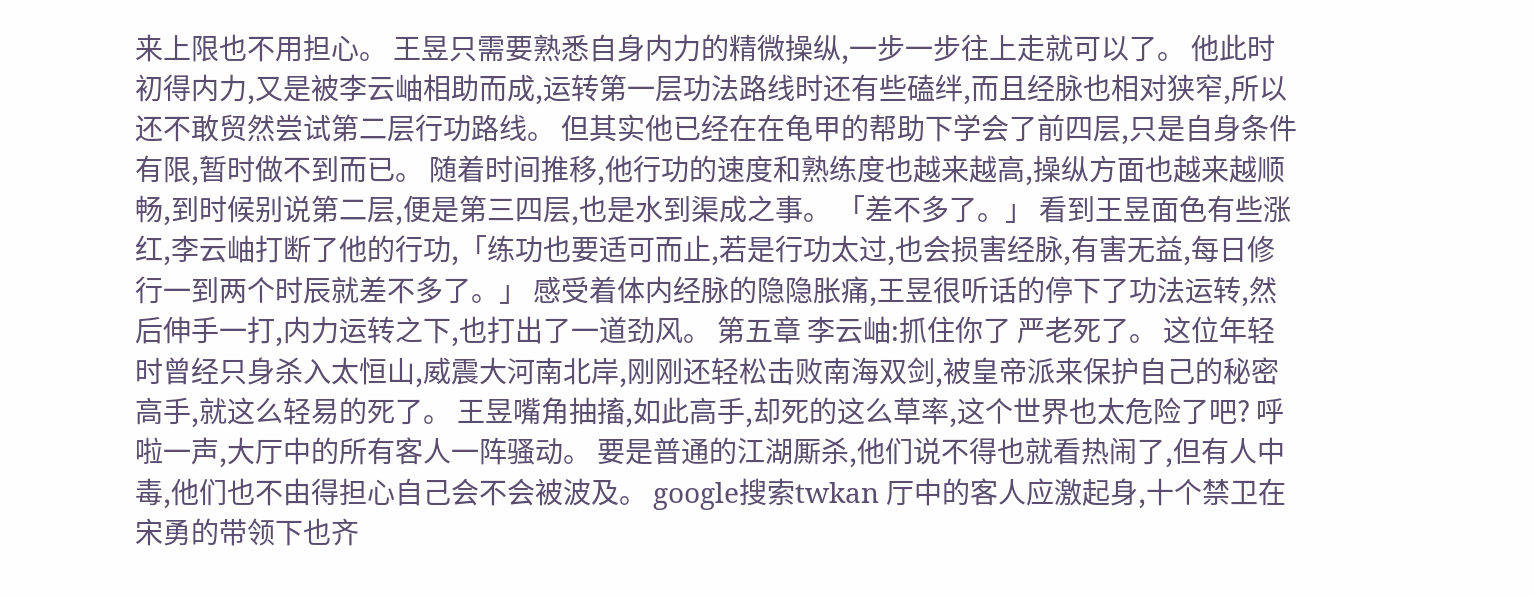来上限也不用担心。 王昱只需要熟悉自身内力的精微操纵,一步一步往上走就可以了。 他此时初得内力,又是被李云岫相助而成,运转第一层功法路线时还有些磕绊,而且经脉也相对狭窄,所以还不敢贸然尝试第二层行功路线。 但其实他已经在在龟甲的帮助下学会了前四层,只是自身条件有限,暂时做不到而已。 随着时间推移,他行功的速度和熟练度也越来越高,操纵方面也越来越顺畅,到时候别说第二层,便是第三四层,也是水到渠成之事。 「差不多了。」 看到王昱面色有些涨红,李云岫打断了他的行功,「练功也要适可而止,若是行功太过,也会损害经脉,有害无益,每日修行一到两个时辰就差不多了。」 感受着体内经脉的隐隐胀痛,王昱很听话的停下了功法运转,然后伸手一打,内力运转之下,也打出了一道劲风。 第五章 李云岫:抓住你了 严老死了。 这位年轻时曾经只身杀入太恒山,威震大河南北岸,刚刚还轻松击败南海双剑,被皇帝派来保护自己的秘密高手,就这么轻易的死了。 王昱嘴角抽搐,如此高手,却死的这么草率,这个世界也太危险了吧? 呼啦一声,大厅中的所有客人一阵骚动。 要是普通的江湖厮杀,他们说不得也就看热闹了,但有人中毒,他们也不由得担心自己会不会被波及。 google搜索twkan 厅中的客人应激起身,十个禁卫在宋勇的带领下也齐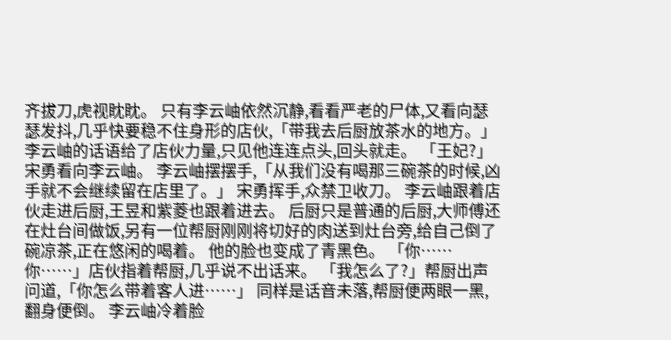齐拔刀,虎视眈眈。 只有李云岫依然沉静,看看严老的尸体,又看向瑟瑟发抖,几乎快要稳不住身形的店伙,「带我去后厨放茶水的地方。」 李云岫的话语给了店伙力量,只见他连连点头,回头就走。 「王妃?」宋勇看向李云岫。 李云岫摆摆手,「从我们没有喝那三碗茶的时候,凶手就不会继续留在店里了。」 宋勇挥手,众禁卫收刀。 李云岫跟着店伙走进后厨,王昱和紫菱也跟着进去。 后厨只是普通的后厨,大师傅还在灶台间做饭,另有一位帮厨刚刚将切好的肉送到灶台旁,给自己倒了碗凉茶,正在悠闲的喝着。 他的脸也变成了青黑色。 「你……你……」店伙指着帮厨,几乎说不出话来。 「我怎么了?」帮厨出声问道,「你怎么带着客人进……」 同样是话音未落,帮厨便两眼一黑,翻身便倒。 李云岫冷着脸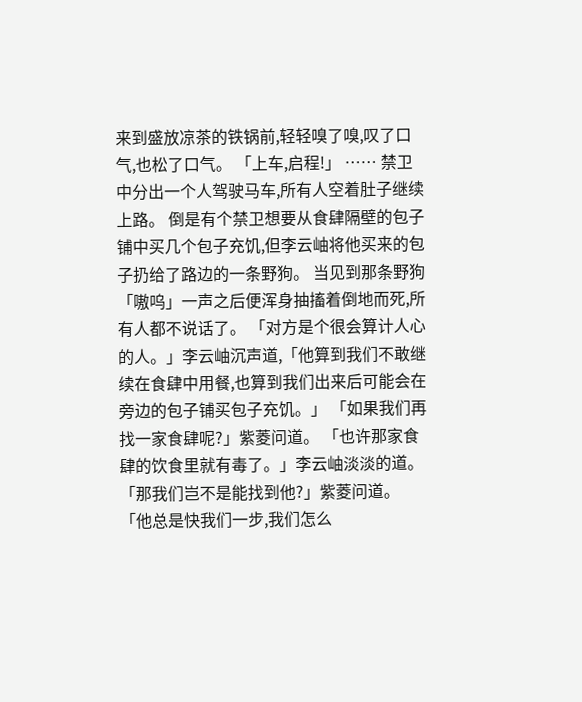来到盛放凉茶的铁锅前,轻轻嗅了嗅,叹了口气,也松了口气。 「上车,启程!」 …… 禁卫中分出一个人驾驶马车,所有人空着肚子继续上路。 倒是有个禁卫想要从食肆隔壁的包子铺中买几个包子充饥,但李云岫将他买来的包子扔给了路边的一条野狗。 当见到那条野狗「嗷呜」一声之后便浑身抽搐着倒地而死,所有人都不说话了。 「对方是个很会算计人心的人。」李云岫沉声道,「他算到我们不敢继续在食肆中用餐,也算到我们出来后可能会在旁边的包子铺买包子充饥。」 「如果我们再找一家食肆呢?」紫菱问道。 「也许那家食肆的饮食里就有毒了。」李云岫淡淡的道。 「那我们岂不是能找到他?」紫菱问道。 「他总是快我们一步,我们怎么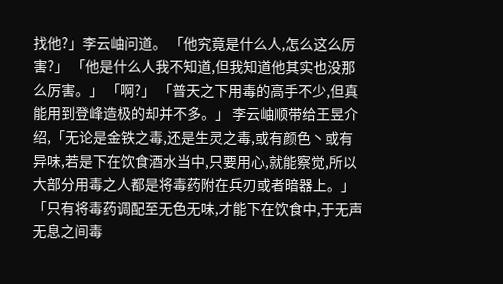找他?」李云岫问道。 「他究竟是什么人,怎么这么厉害?」 「他是什么人我不知道,但我知道他其实也没那么厉害。」 「啊?」 「普天之下用毒的高手不少,但真能用到登峰造极的却并不多。」 李云岫顺带给王昱介绍,「无论是金铁之毒,还是生灵之毒,或有颜色丶或有异味,若是下在饮食酒水当中,只要用心,就能察觉,所以大部分用毒之人都是将毒药附在兵刃或者暗器上。」 「只有将毒药调配至无色无味,才能下在饮食中,于无声无息之间毒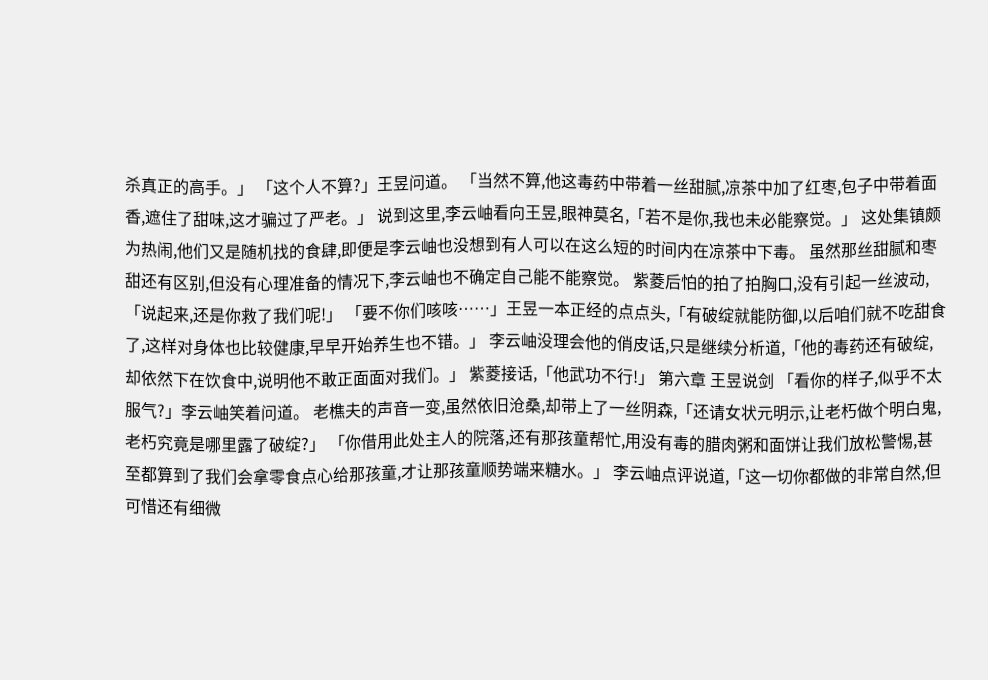杀真正的高手。」 「这个人不算?」王昱问道。 「当然不算,他这毒药中带着一丝甜腻,凉茶中加了红枣,包子中带着面香,遮住了甜味,这才骗过了严老。」 说到这里,李云岫看向王昱,眼神莫名,「若不是你,我也未必能察觉。」 这处集镇颇为热闹,他们又是随机找的食肆,即便是李云岫也没想到有人可以在这么短的时间内在凉茶中下毒。 虽然那丝甜腻和枣甜还有区别,但没有心理准备的情况下,李云岫也不确定自己能不能察觉。 紫菱后怕的拍了拍胸口,没有引起一丝波动,「说起来,还是你救了我们呢!」 「要不你们咳咳……」王昱一本正经的点点头,「有破绽就能防御,以后咱们就不吃甜食了,这样对身体也比较健康,早早开始养生也不错。」 李云岫没理会他的俏皮话,只是继续分析道,「他的毒药还有破绽,却依然下在饮食中,说明他不敢正面面对我们。」 紫菱接话,「他武功不行!」 第六章 王昱说剑 「看你的样子,似乎不太服气?」李云岫笑着问道。 老樵夫的声音一变,虽然依旧沧桑,却带上了一丝阴森,「还请女状元明示,让老朽做个明白鬼,老朽究竟是哪里露了破绽?」 「你借用此处主人的院落,还有那孩童帮忙,用没有毒的腊肉粥和面饼让我们放松警惕,甚至都算到了我们会拿零食点心给那孩童,才让那孩童顺势端来糖水。」 李云岫点评说道,「这一切你都做的非常自然,但可惜还有细微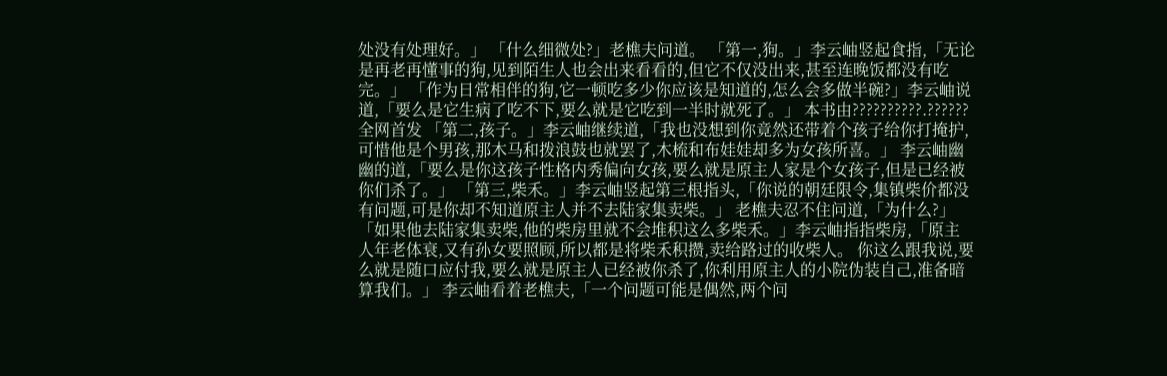处没有处理好。」 「什么细微处?」老樵夫问道。 「第一,狗。」李云岫竖起食指,「无论是再老再懂事的狗,见到陌生人也会出来看看的,但它不仅没出来,甚至连晚饭都没有吃完。」 「作为日常相伴的狗,它一顿吃多少你应该是知道的,怎么会多做半碗?」李云岫说道,「要么是它生病了吃不下,要么就是它吃到一半时就死了。」 本书由??????????.??????全网首发 「第二,孩子。」李云岫继续道,「我也没想到你竟然还带着个孩子给你打掩护,可惜他是个男孩,那木马和拨浪鼓也就罢了,木梳和布娃娃却多为女孩所喜。」 李云岫幽幽的道,「要么是你这孩子性格内秀偏向女孩,要么就是原主人家是个女孩子,但是已经被你们杀了。」 「第三,柴禾。」李云岫竖起第三根指头,「你说的朝廷限令,集镇柴价都没有问题,可是你却不知道原主人并不去陆家集卖柴。」 老樵夫忍不住问道,「为什么?」 「如果他去陆家集卖柴,他的柴房里就不会堆积这么多柴禾。」李云岫指指柴房,「原主人年老体衰,又有孙女要照顾,所以都是将柴禾积攒,卖给路过的收柴人。 你这么跟我说,要么就是随口应付我,要么就是原主人已经被你杀了,你利用原主人的小院伪装自己,准备暗算我们。」 李云岫看着老樵夫,「一个问题可能是偶然,两个问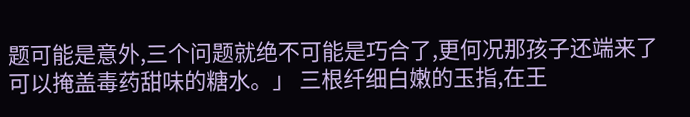题可能是意外,三个问题就绝不可能是巧合了,更何况那孩子还端来了可以掩盖毒药甜味的糖水。」 三根纤细白嫩的玉指,在王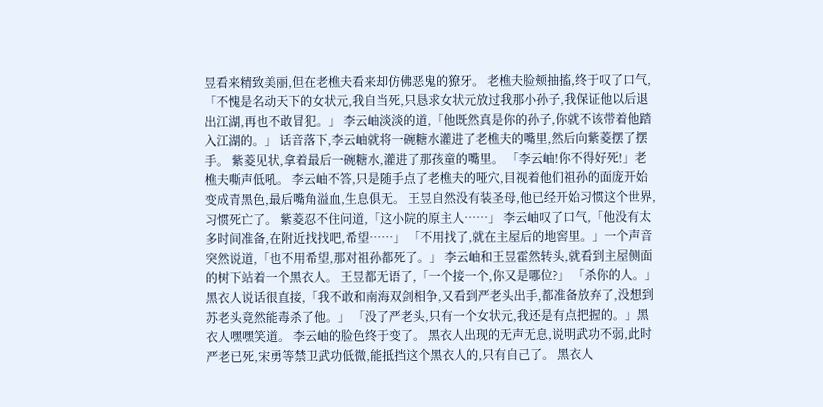昱看来精致美丽,但在老樵夫看来却仿佛恶鬼的獠牙。 老樵夫脸颊抽搐,终于叹了口气,「不愧是名动天下的女状元,我自当死,只恳求女状元放过我那小孙子,我保证他以后退出江湖,再也不敢冒犯。」 李云岫淡淡的道,「他既然真是你的孙子,你就不该带着他踏入江湖的。」 话音落下,李云岫就将一碗糖水灌进了老樵夫的嘴里,然后向紫菱摆了摆手。 紫菱见状,拿着最后一碗糖水,灌进了那孩童的嘴里。 「李云岫!你不得好死!」老樵夫嘶声低吼。 李云岫不答,只是随手点了老樵夫的哑穴,目视着他们祖孙的面庞开始变成青黑色,最后嘴角溢血,生息俱无。 王昱自然没有装圣母,他已经开始习惯这个世界,习惯死亡了。 紫菱忍不住问道,「这小院的原主人……」 李云岫叹了口气,「他没有太多时间准备,在附近找找吧,希望……」 「不用找了,就在主屋后的地窖里。」一个声音突然说道,「也不用希望,那对祖孙都死了。」 李云岫和王昱霍然转头,就看到主屋侧面的树下站着一个黑衣人。 王昱都无语了,「一个接一个,你又是哪位?」 「杀你的人。」黑衣人说话很直接,「我不敢和南海双剑相争,又看到严老头出手,都准备放弃了,没想到苏老头竟然能毒杀了他。」 「没了严老头,只有一个女状元,我还是有点把握的。」黑衣人嘿嘿笑道。 李云岫的脸色终于变了。 黑衣人出现的无声无息,说明武功不弱,此时严老已死,宋勇等禁卫武功低微,能抵挡这个黑衣人的,只有自己了。 黑衣人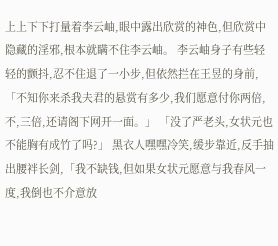上上下下打量着李云岫,眼中露出欣赏的神色,但欣赏中隐藏的淫邪,根本就瞒不住李云岫。 李云岫身子有些轻轻的颤抖,忍不住退了一小步,但依然拦在王昱的身前,「不知你来杀我夫君的悬赏有多少,我们愿意付你两倍,不,三倍,还请阁下网开一面。」 「没了严老头,女状元也不能胸有成竹了吗?」 黑衣人嘿嘿冷笑,缓步靠近,反手抽出腰袢长剑,「我不缺钱,但如果女状元愿意与我春风一度,我倒也不介意放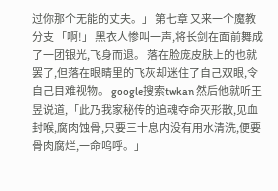过你那个无能的丈夫。」 第七章 又来一个魔教分支 「啊!」 黑衣人惨叫一声,将长剑在面前舞成了一团银光,飞身而退。 落在脸庞皮肤上的也就罢了,但落在眼睛里的飞灰却迷住了自己双眼,令自己目难视物。 google搜索twkan 然后他就听王昱说道,「此乃我家秘传的追魂夺命灭形散,见血封喉,腐肉蚀骨,只要三十息内没有用水清洗,便要骨肉腐烂,一命呜呼。」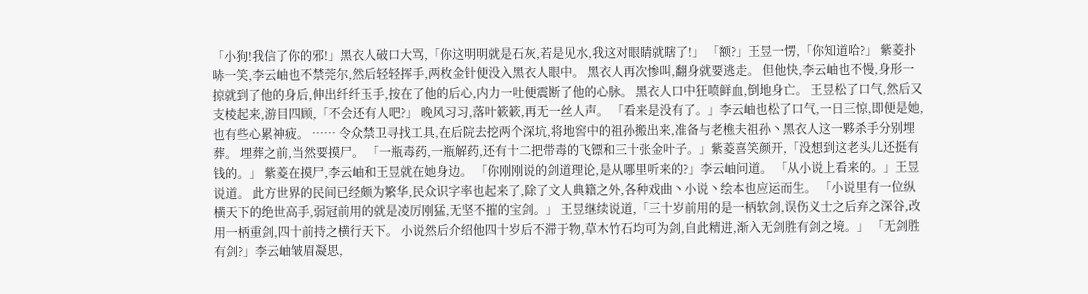「小狗!我信了你的邪!」黑衣人破口大骂,「你这明明就是石灰,若是见水,我这对眼睛就瞎了!」 「额?」王昱一愣,「你知道哈?」 紫菱扑哧一笑,李云岫也不禁莞尔,然后轻轻挥手,两枚金针便没入黑衣人眼中。 黑衣人再次惨叫,翻身就要逃走。 但他快,李云岫也不慢,身形一掠就到了他的身后,伸出纤纤玉手,按在了他的后心,内力一吐便震断了他的心脉。 黑衣人口中狂喷鲜血,倒地身亡。 王昱松了口气,然后又支棱起来,游目四顾,「不会还有人吧?」 晚风习习,落叶簌簌,再无一丝人声。 「看来是没有了。」李云岫也松了口气,一日三惊,即便是她,也有些心累神疲。 …… 令众禁卫寻找工具,在后院去挖两个深坑,将地窖中的祖孙搬出来,准备与老樵夫祖孙丶黑衣人这一夥杀手分别埋葬。 埋葬之前,当然要摸尸。 「一瓶毒药,一瓶解药,还有十二把带毒的飞镖和三十张金叶子。」紫菱喜笑颜开,「没想到这老头儿还挺有钱的。」 紫菱在摸尸,李云岫和王昱就在她身边。 「你刚刚说的剑道理论,是从哪里听来的?」李云岫问道。 「从小说上看来的。」王昱说道。 此方世界的民间已经颇为繁华,民众识字率也起来了,除了文人典籍之外,各种戏曲丶小说丶绘本也应运而生。 「小说里有一位纵横天下的绝世高手,弱冠前用的就是凌厉刚猛,无坚不摧的宝剑。」 王昱继续说道,「三十岁前用的是一柄软剑,误伤义士之后弃之深谷,改用一柄重剑,四十前持之横行天下。 小说然后介绍他四十岁后不滞于物,草木竹石均可为剑,自此精进,渐入无剑胜有剑之境。」 「无剑胜有剑?」李云岫皱眉凝思,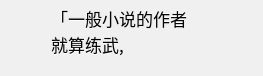「一般小说的作者就算练武,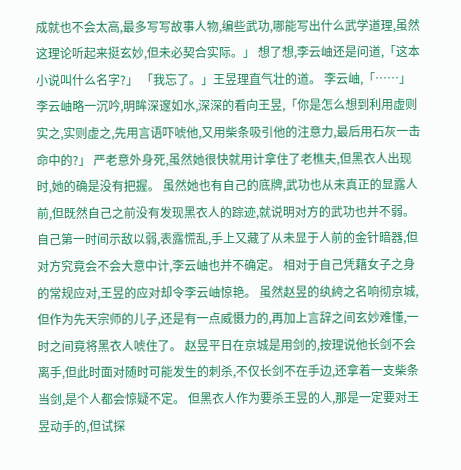成就也不会太高,最多写写故事人物,编些武功,哪能写出什么武学道理,虽然这理论听起来挺玄妙,但未必契合实际。」 想了想,李云岫还是问道,「这本小说叫什么名字?」 「我忘了。」王昱理直气壮的道。 李云岫,「……」 李云岫略一沉吟,明眸深邃如水,深深的看向王昱,「你是怎么想到利用虚则实之,实则虚之,先用言语吓唬他,又用柴条吸引他的注意力,最后用石灰一击命中的?」 严老意外身死,虽然她很快就用计拿住了老樵夫,但黑衣人出现时,她的确是没有把握。 虽然她也有自己的底牌,武功也从未真正的显露人前,但既然自己之前没有发现黑衣人的踪迹,就说明对方的武功也并不弱。 自己第一时间示敌以弱,表露慌乱,手上又藏了从未显于人前的金针暗器,但对方究竟会不会大意中计,李云岫也并不确定。 相对于自己凭藉女子之身的常规应对,王昱的应对却令李云岫惊艳。 虽然赵昱的纨絝之名响彻京城,但作为先天宗师的儿子,还是有一点威慑力的,再加上言辞之间玄妙难懂,一时之间竟将黑衣人唬住了。 赵昱平日在京城是用剑的,按理说他长剑不会离手,但此时面对随时可能发生的刺杀,不仅长剑不在手边,还拿着一支柴条当剑,是个人都会惊疑不定。 但黑衣人作为要杀王昱的人,那是一定要对王昱动手的,但试探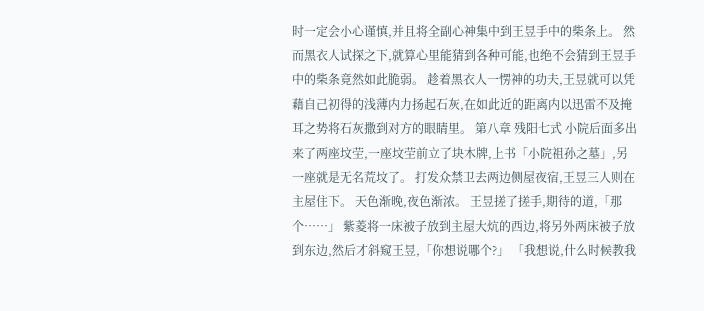时一定会小心谨慎,并且将全副心神集中到王昱手中的柴条上。 然而黑衣人试探之下,就算心里能猜到各种可能,也绝不会猜到王昱手中的柴条竟然如此脆弱。 趁着黑衣人一愣神的功夫,王昱就可以凭藉自己初得的浅薄内力扬起石灰,在如此近的距离内以迅雷不及掩耳之势将石灰撒到对方的眼睛里。 第八章 残阳七式 小院后面多出来了两座坟茔,一座坟茔前立了块木牌,上书「小院祖孙之墓」,另一座就是无名荒坟了。 打发众禁卫去两边侧屋夜宿,王昱三人则在主屋住下。 天色渐晚,夜色渐浓。 王昱搓了搓手,期待的道,「那个……」 紫菱将一床被子放到主屋大炕的西边,将另外两床被子放到东边,然后才斜窥王昱,「你想说哪个?」 「我想说,什么时候教我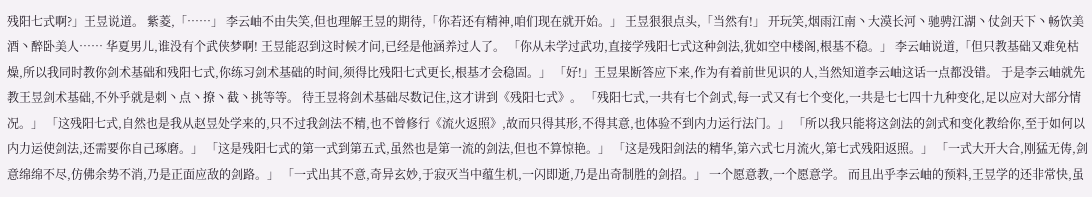残阳七式啊?」王昱说道。 紫菱,「……」 李云岫不由失笑,但也理解王昱的期待,「你若还有精神,咱们现在就开始。」 王昱狠狠点头,「当然有!」 开玩笑,烟雨江南丶大漠长河丶驰骋江湖丶仗剑天下丶畅饮美酒丶醉卧美人…… 华夏男儿,谁没有个武侠梦啊! 王昱能忍到这时候才问,已经是他涵养过人了。 「你从未学过武功,直接学残阳七式这种剑法,犹如空中楼阁,根基不稳。」 李云岫说道,「但只教基础又难免枯燥,所以我同时教你剑术基础和残阳七式,你练习剑术基础的时间,须得比残阳七式更长,根基才会稳固。」 「好!」王昱果断答应下来,作为有着前世见识的人,当然知道李云岫这话一点都没错。 于是李云岫就先教王昱剑术基础,不外乎就是刺丶点丶撩丶截丶挑等等。 待王昱将剑术基础尽数记住,这才讲到《残阳七式》。 「残阳七式,一共有七个剑式,每一式又有七个变化,一共是七七四十九种变化,足以应对大部分情况。」 「这残阳七式,自然也是我从赵昱处学来的,只不过我剑法不精,也不曾修行《流火返照》,故而只得其形,不得其意,也体验不到内力运行法门。」 「所以我只能将这剑法的剑式和变化教给你,至于如何以内力运使剑法,还需要你自己琢磨。」 「这是残阳七式的第一式到第五式,虽然也是第一流的剑法,但也不算惊艳。」 「这是残阳剑法的精华,第六式七月流火,第七式残阳返照。」 「一式大开大合,刚猛无俦,剑意绵绵不尽,仿佛余势不消,乃是正面应敌的剑路。」 「一式出其不意,奇异玄妙,于寂灭当中蕴生机,一闪即逝,乃是出奇制胜的剑招。」 一个愿意教,一个愿意学。 而且出乎李云岫的预料,王昱学的还非常快,虽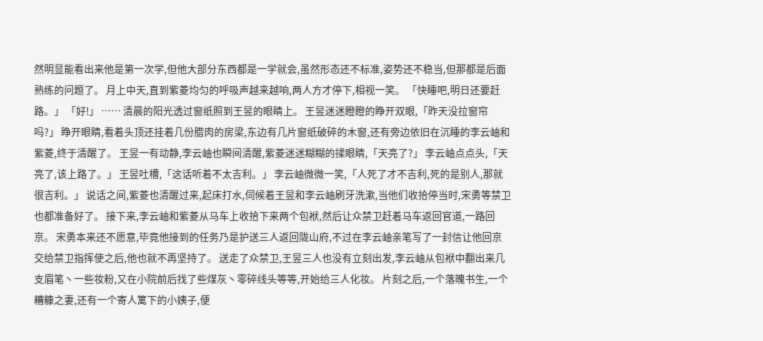然明显能看出来他是第一次学,但他大部分东西都是一学就会,虽然形态还不标准,姿势还不稳当,但那都是后面熟练的问题了。 月上中天,直到紫菱均匀的呼吸声越来越响,两人方才停下,相视一笑。 「快睡吧,明日还要赶路。」 「好!」 …… 清晨的阳光透过窗纸照到王昱的眼睛上。 王昱迷迷瞪瞪的睁开双眼,「昨天没拉窗帘吗?」 睁开眼睛,看着头顶还挂着几份腊肉的房梁,东边有几片窗纸破碎的木窗,还有旁边依旧在沉睡的李云岫和紫菱,终于清醒了。 王昱一有动静,李云岫也瞬间清醒,紫菱迷迷糊糊的揉眼睛,「天亮了?」 李云岫点点头,「天亮了,该上路了。」 王昱吐槽,「这话听着不太吉利。」 李云岫微微一笑,「人死了才不吉利,死的是别人,那就很吉利。」 说话之间,紫菱也清醒过来,起床打水,伺候着王昱和李云岫刷牙洗漱,当他们收拾停当时,宋勇等禁卫也都准备好了。 接下来,李云岫和紫菱从马车上收拾下来两个包袱,然后让众禁卫赶着马车返回官道,一路回京。 宋勇本来还不愿意,毕竟他接到的任务乃是护送三人返回陇山府,不过在李云岫亲笔写了一封信让他回京交给禁卫指挥使之后,他也就不再坚持了。 送走了众禁卫,王昱三人也没有立刻出发,李云岫从包袱中翻出来几支眉笔丶一些妆粉,又在小院前后找了些煤灰丶零碎线头等等,开始给三人化妆。 片刻之后,一个落魄书生,一个糟糠之妻,还有一个寄人篱下的小姨子,便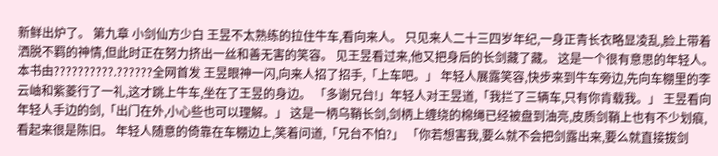新鲜出炉了。 第九章 小剑仙方少白 王昱不太熟练的拉住牛车,看向来人。 只见来人二十三四岁年纪,一身正青长衣略显凌乱,脸上带着洒脱不羁的神情,但此时正在努力挤出一丝和善无害的笑容。 见王昱看过来,他又把身后的长剑藏了藏。 这是一个很有意思的年轻人。 本书由??????????.??????全网首发 王昱眼神一闪,向来人招了招手,「上车吧。」 年轻人展露笑容,快步来到牛车旁边,先向车棚里的李云岫和紫菱行了一礼,这才跳上牛车,坐在了王昱的身边。 「多谢兄台!」年轻人对王昱道,「我拦了三辆车,只有你肯载我。」 王昱看向年轻人手边的剑,「出门在外,小心些也可以理解。」 这是一柄乌鞘长剑,剑柄上缠绕的棉绳已经被盘到油亮,皮质剑鞘上也有不少划痕,看起来很是陈旧。 年轻人随意的倚靠在车棚边上,笑着问道,「兄台不怕?」 「你若想害我,要么就不会把剑露出来,要么就直接拔剑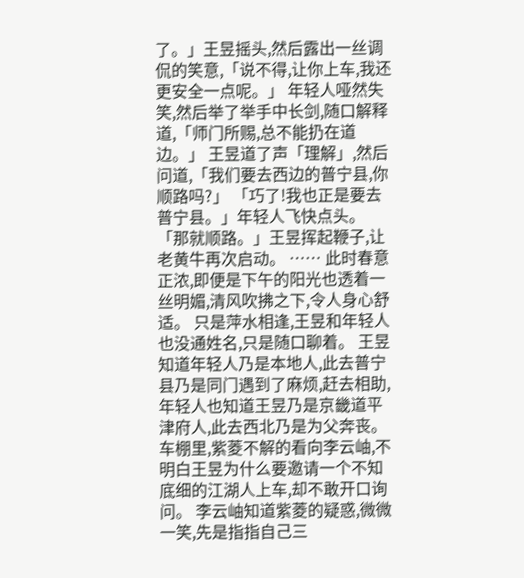了。」王昱摇头,然后露出一丝调侃的笑意,「说不得,让你上车,我还更安全一点呢。」 年轻人哑然失笑,然后举了举手中长剑,随口解释道,「师门所赐,总不能扔在道边。」 王昱道了声「理解」,然后问道,「我们要去西边的普宁县,你顺路吗?」 「巧了!我也正是要去普宁县。」年轻人飞快点头。 「那就顺路。」王昱挥起鞭子,让老黄牛再次启动。 …… 此时春意正浓,即便是下午的阳光也透着一丝明媚,清风吹拂之下,令人身心舒适。 只是萍水相逢,王昱和年轻人也没通姓名,只是随口聊着。 王昱知道年轻人乃是本地人,此去普宁县乃是同门遇到了麻烦,赶去相助,年轻人也知道王昱乃是京畿道平津府人,此去西北乃是为父奔丧。 车棚里,紫菱不解的看向李云岫,不明白王昱为什么要邀请一个不知底细的江湖人上车,却不敢开口询问。 李云岫知道紫菱的疑惑,微微一笑,先是指指自己三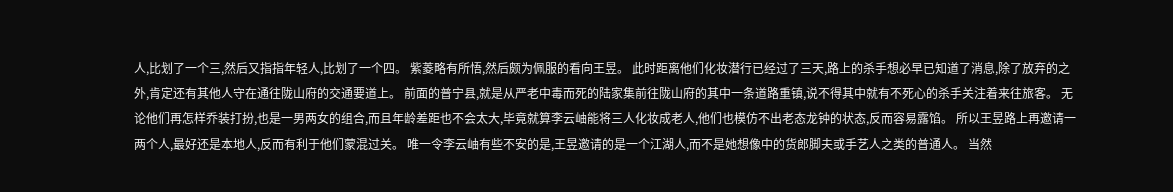人,比划了一个三,然后又指指年轻人,比划了一个四。 紫菱略有所悟,然后颇为佩服的看向王昱。 此时距离他们化妆潜行已经过了三天,路上的杀手想必早已知道了消息,除了放弃的之外,肯定还有其他人守在通往陇山府的交通要道上。 前面的普宁县,就是从严老中毒而死的陆家集前往陇山府的其中一条道路重镇,说不得其中就有不死心的杀手关注着来往旅客。 无论他们再怎样乔装打扮,也是一男两女的组合,而且年龄差距也不会太大,毕竟就算李云岫能将三人化妆成老人,他们也模仿不出老态龙钟的状态,反而容易露馅。 所以王昱路上再邀请一两个人,最好还是本地人,反而有利于他们蒙混过关。 唯一令李云岫有些不安的是,王昱邀请的是一个江湖人,而不是她想像中的货郎脚夫或手艺人之类的普通人。 当然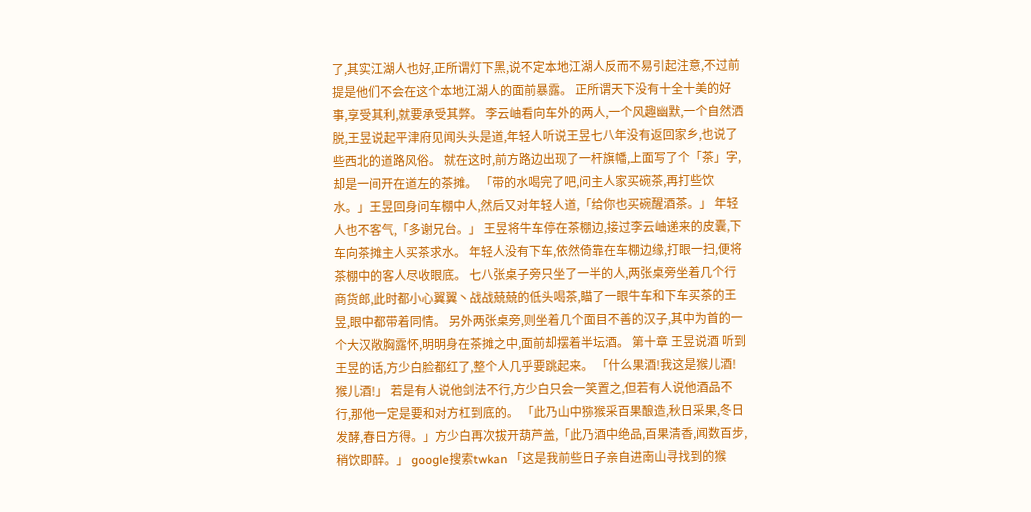了,其实江湖人也好,正所谓灯下黑,说不定本地江湖人反而不易引起注意,不过前提是他们不会在这个本地江湖人的面前暴露。 正所谓天下没有十全十美的好事,享受其利,就要承受其弊。 李云岫看向车外的两人,一个风趣幽默,一个自然洒脱,王昱说起平津府见闻头头是道,年轻人听说王昱七八年没有返回家乡,也说了些西北的道路风俗。 就在这时,前方路边出现了一杆旗幡,上面写了个「茶」字,却是一间开在道左的茶摊。 「带的水喝完了吧,问主人家买碗茶,再打些饮水。」王昱回身问车棚中人,然后又对年轻人道,「给你也买碗醒酒茶。」 年轻人也不客气,「多谢兄台。」 王昱将牛车停在茶棚边,接过李云岫递来的皮囊,下车向茶摊主人买茶求水。 年轻人没有下车,依然倚靠在车棚边缘,打眼一扫,便将茶棚中的客人尽收眼底。 七八张桌子旁只坐了一半的人,两张桌旁坐着几个行商货郎,此时都小心翼翼丶战战兢兢的低头喝茶,瞄了一眼牛车和下车买茶的王昱,眼中都带着同情。 另外两张桌旁,则坐着几个面目不善的汉子,其中为首的一个大汉敞胸露怀,明明身在茶摊之中,面前却摆着半坛酒。 第十章 王昱说酒 听到王昱的话,方少白脸都红了,整个人几乎要跳起来。 「什么果酒!我这是猴儿酒!猴儿酒!」 若是有人说他剑法不行,方少白只会一笑置之,但若有人说他酒品不行,那他一定是要和对方杠到底的。 「此乃山中猕猴采百果酿造,秋日采果,冬日发酵,春日方得。」方少白再次拔开葫芦盖,「此乃酒中绝品,百果清香,闻数百步,稍饮即醉。」 google搜索twkan 「这是我前些日子亲自进南山寻找到的猴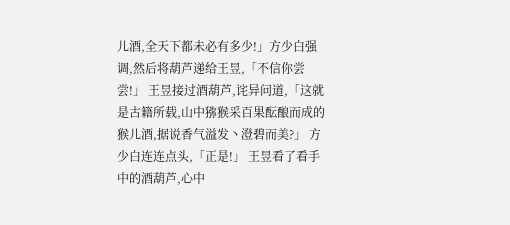儿酒,全天下都未必有多少!」方少白强调,然后将葫芦递给王昱,「不信你尝尝!」 王昱接过酒葫芦,诧异问道,「这就是古籍所载,山中猕猴采百果酝酿而成的猴儿酒,据说香气溢发丶澄碧而美?」 方少白连连点头,「正是!」 王昱看了看手中的酒葫芦,心中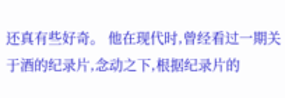还真有些好奇。 他在现代时,曾经看过一期关于酒的纪录片,念动之下,根据纪录片的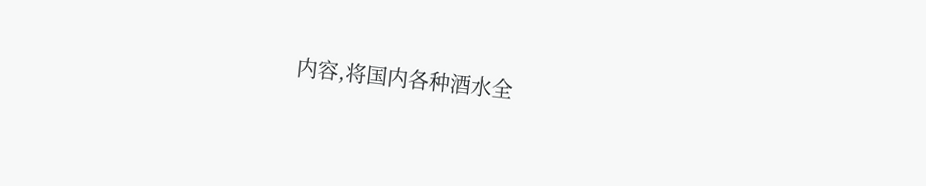内容,将国内各种酒水全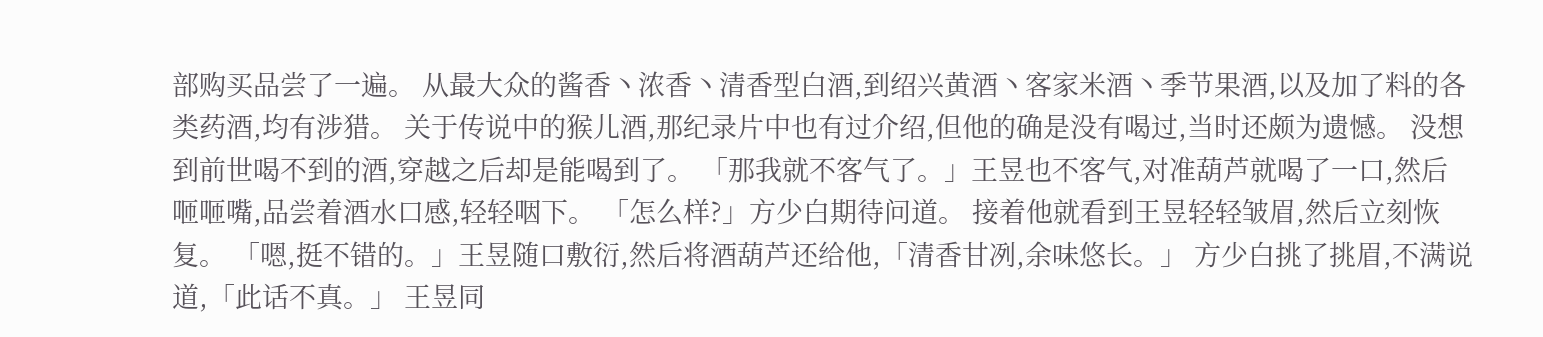部购买品尝了一遍。 从最大众的酱香丶浓香丶清香型白酒,到绍兴黄酒丶客家米酒丶季节果酒,以及加了料的各类药酒,均有涉猎。 关于传说中的猴儿酒,那纪录片中也有过介绍,但他的确是没有喝过,当时还颇为遗憾。 没想到前世喝不到的酒,穿越之后却是能喝到了。 「那我就不客气了。」王昱也不客气,对准葫芦就喝了一口,然后咂咂嘴,品尝着酒水口感,轻轻咽下。 「怎么样?」方少白期待问道。 接着他就看到王昱轻轻皱眉,然后立刻恢复。 「嗯,挺不错的。」王昱随口敷衍,然后将酒葫芦还给他,「清香甘冽,余味悠长。」 方少白挑了挑眉,不满说道,「此话不真。」 王昱同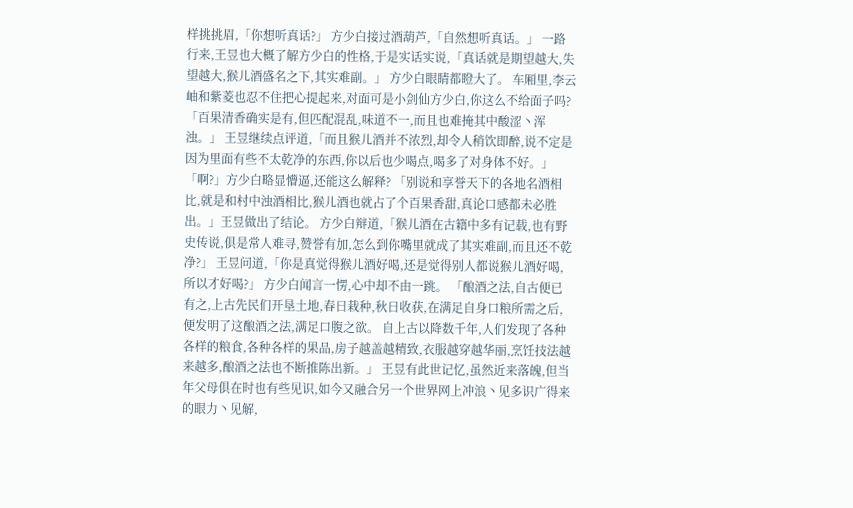样挑挑眉,「你想听真话?」 方少白接过酒葫芦,「自然想听真话。」 一路行来,王昱也大概了解方少白的性格,于是实话实说,「真话就是期望越大,失望越大,猴儿酒盛名之下,其实难副。」 方少白眼睛都瞪大了。 车厢里,李云岫和紫菱也忍不住把心提起来,对面可是小剑仙方少白,你这么不给面子吗? 「百果清香确实是有,但匹配混乱,味道不一,而且也难掩其中酸涩丶浑浊。」 王昱继续点评道,「而且猴儿酒并不浓烈,却令人稍饮即醉,说不定是因为里面有些不太乾净的东西,你以后也少喝点,喝多了对身体不好。」 「啊?」方少白略显懵逼,还能这么解释? 「别说和享誉天下的各地名酒相比,就是和村中浊酒相比,猴儿酒也就占了个百果香甜,真论口感都未必胜出。」王昱做出了结论。 方少白辩道,「猴儿酒在古籍中多有记载,也有野史传说,俱是常人难寻,赞誉有加,怎么到你嘴里就成了其实难副,而且还不乾净?」 王昱问道,「你是真觉得猴儿酒好喝,还是觉得别人都说猴儿酒好喝,所以才好喝?」 方少白闻言一愣,心中却不由一跳。 「酿酒之法,自古便已有之,上古先民们开垦土地,春日栽种,秋日收获,在满足自身口粮所需之后,便发明了这酿酒之法,满足口腹之欲。 自上古以降数千年,人们发现了各种各样的粮食,各种各样的果品,房子越盖越精致,衣服越穿越华丽,烹饪技法越来越多,酿酒之法也不断推陈出新。」 王昱有此世记忆,虽然近来落魄,但当年父母俱在时也有些见识,如今又融合另一个世界网上冲浪丶见多识广得来的眼力丶见解,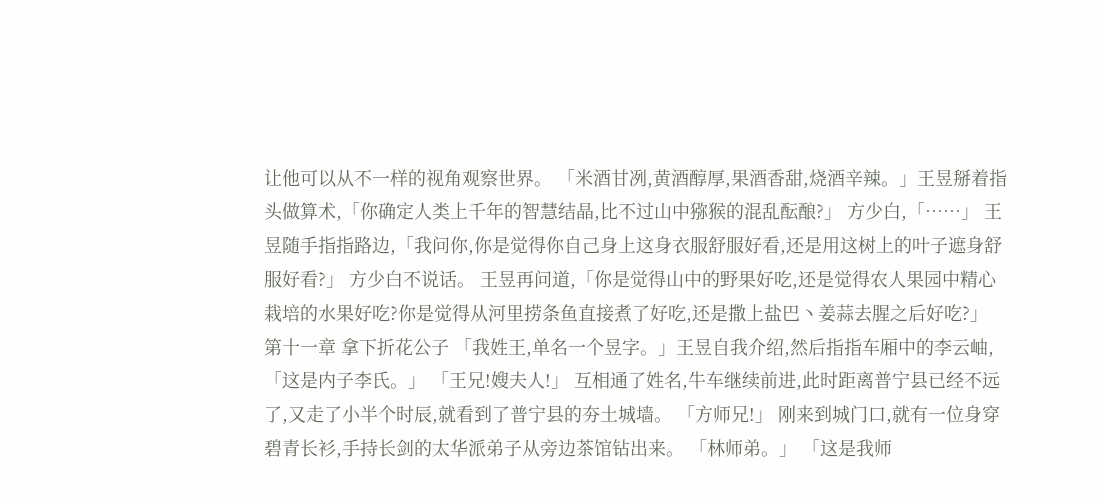让他可以从不一样的视角观察世界。 「米酒甘冽,黄酒醇厚,果酒香甜,烧酒辛辣。」王昱掰着指头做算术,「你确定人类上千年的智慧结晶,比不过山中猕猴的混乱酝酿?」 方少白,「……」 王昱随手指指路边,「我问你,你是觉得你自己身上这身衣服舒服好看,还是用这树上的叶子遮身舒服好看?」 方少白不说话。 王昱再问道,「你是觉得山中的野果好吃,还是觉得农人果园中精心栽培的水果好吃?你是觉得从河里捞条鱼直接煮了好吃,还是撒上盐巴丶姜蒜去腥之后好吃?」 第十一章 拿下折花公子 「我姓王,单名一个昱字。」王昱自我介绍,然后指指车厢中的李云岫,「这是内子李氏。」 「王兄!嫂夫人!」 互相通了姓名,牛车继续前进,此时距离普宁县已经不远了,又走了小半个时辰,就看到了普宁县的夯土城墙。 「方师兄!」 刚来到城门口,就有一位身穿碧青长衫,手持长剑的太华派弟子从旁边茶馆钻出来。 「林师弟。」 「这是我师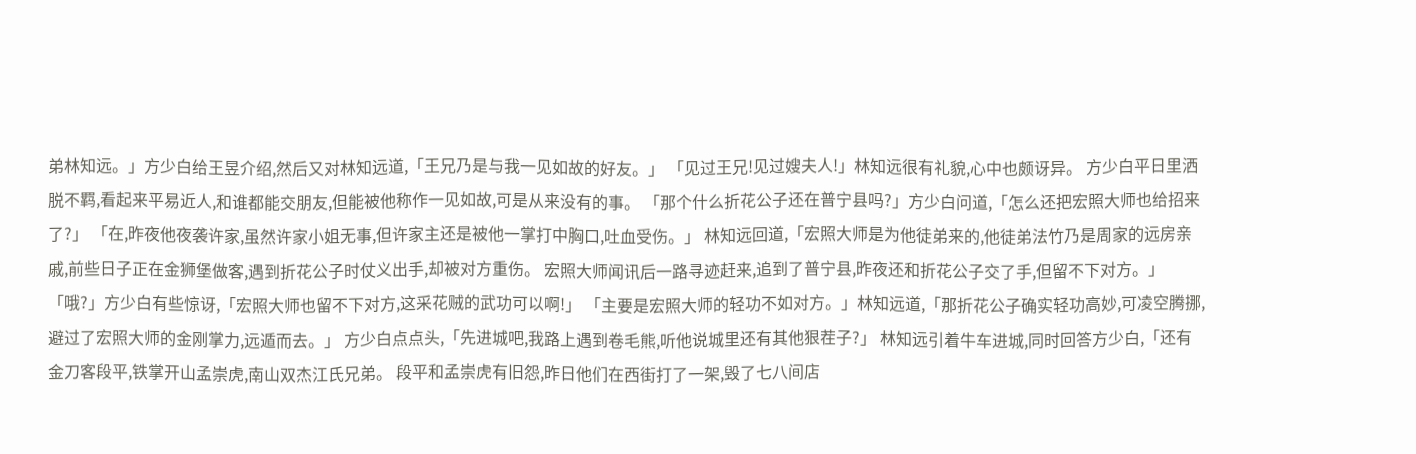弟林知远。」方少白给王昱介绍,然后又对林知远道,「王兄乃是与我一见如故的好友。」 「见过王兄!见过嫂夫人!」林知远很有礼貌,心中也颇讶异。 方少白平日里洒脱不羁,看起来平易近人,和谁都能交朋友,但能被他称作一见如故,可是从来没有的事。 「那个什么折花公子还在普宁县吗?」方少白问道,「怎么还把宏照大师也给招来了?」 「在,昨夜他夜袭许家,虽然许家小姐无事,但许家主还是被他一掌打中胸口,吐血受伤。」 林知远回道,「宏照大师是为他徒弟来的,他徒弟法竹乃是周家的远房亲戚,前些日子正在金狮堡做客,遇到折花公子时仗义出手,却被对方重伤。 宏照大师闻讯后一路寻迹赶来,追到了普宁县,昨夜还和折花公子交了手,但留不下对方。」 「哦?」方少白有些惊讶,「宏照大师也留不下对方,这采花贼的武功可以啊!」 「主要是宏照大师的轻功不如对方。」林知远道,「那折花公子确实轻功高妙,可凌空腾挪,避过了宏照大师的金刚掌力,远遁而去。」 方少白点点头,「先进城吧,我路上遇到卷毛熊,听他说城里还有其他狠茬子?」 林知远引着牛车进城,同时回答方少白,「还有金刀客段平,铁掌开山孟崇虎,南山双杰江氏兄弟。 段平和孟崇虎有旧怨,昨日他们在西街打了一架,毁了七八间店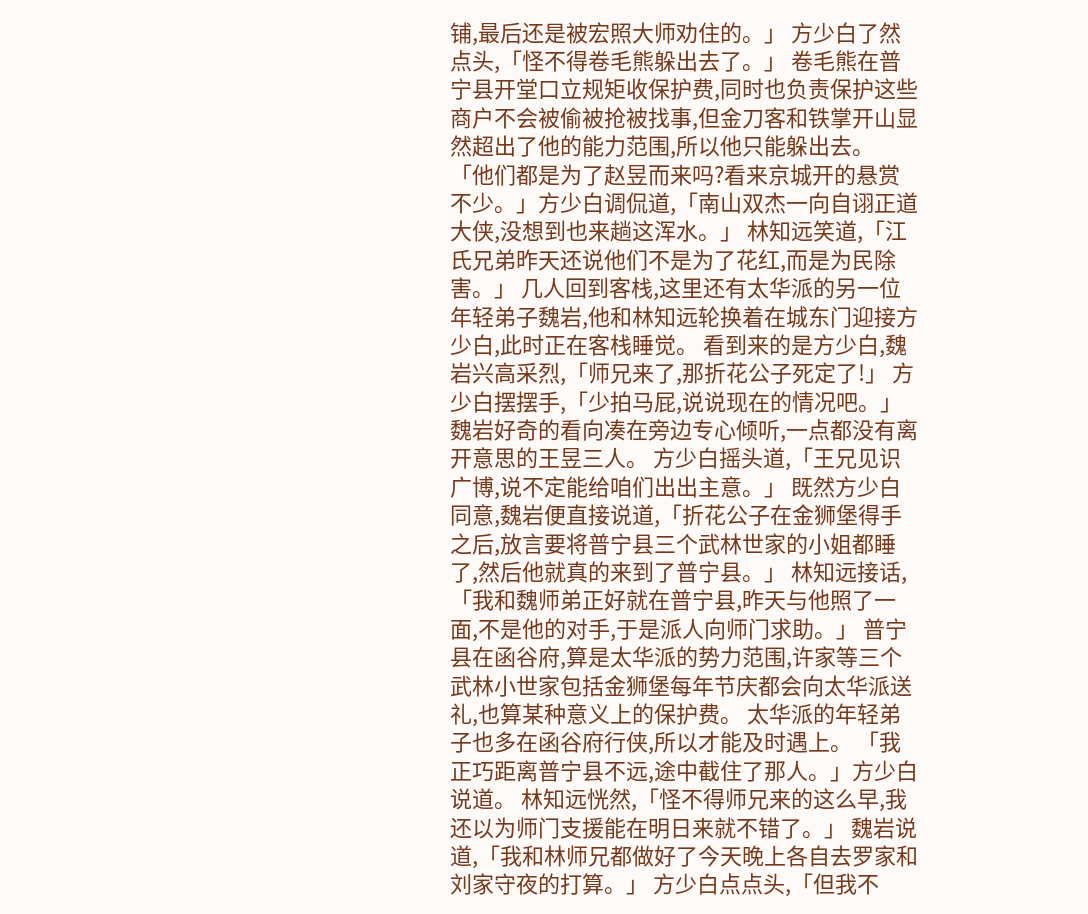铺,最后还是被宏照大师劝住的。」 方少白了然点头,「怪不得卷毛熊躲出去了。」 卷毛熊在普宁县开堂口立规矩收保护费,同时也负责保护这些商户不会被偷被抢被找事,但金刀客和铁掌开山显然超出了他的能力范围,所以他只能躲出去。 「他们都是为了赵昱而来吗?看来京城开的悬赏不少。」方少白调侃道,「南山双杰一向自诩正道大侠,没想到也来趟这浑水。」 林知远笑道,「江氏兄弟昨天还说他们不是为了花红,而是为民除害。」 几人回到客栈,这里还有太华派的另一位年轻弟子魏岩,他和林知远轮换着在城东门迎接方少白,此时正在客栈睡觉。 看到来的是方少白,魏岩兴高采烈,「师兄来了,那折花公子死定了!」 方少白摆摆手,「少拍马屁,说说现在的情况吧。」 魏岩好奇的看向凑在旁边专心倾听,一点都没有离开意思的王昱三人。 方少白摇头道,「王兄见识广博,说不定能给咱们出出主意。」 既然方少白同意,魏岩便直接说道,「折花公子在金狮堡得手之后,放言要将普宁县三个武林世家的小姐都睡了,然后他就真的来到了普宁县。」 林知远接话,「我和魏师弟正好就在普宁县,昨天与他照了一面,不是他的对手,于是派人向师门求助。」 普宁县在函谷府,算是太华派的势力范围,许家等三个武林小世家包括金狮堡每年节庆都会向太华派送礼,也算某种意义上的保护费。 太华派的年轻弟子也多在函谷府行侠,所以才能及时遇上。 「我正巧距离普宁县不远,途中截住了那人。」方少白说道。 林知远恍然,「怪不得师兄来的这么早,我还以为师门支援能在明日来就不错了。」 魏岩说道,「我和林师兄都做好了今天晚上各自去罗家和刘家守夜的打算。」 方少白点点头,「但我不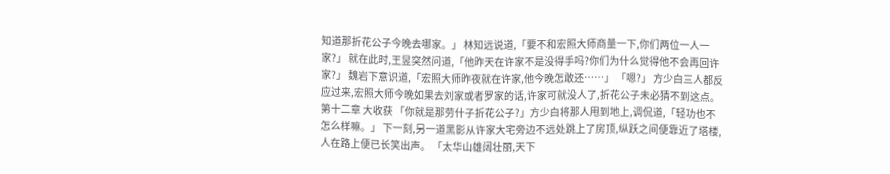知道那折花公子今晚去哪家。」 林知远说道,「要不和宏照大师商量一下,你们两位一人一家?」 就在此时,王昱突然问道,「他昨天在许家不是没得手吗?你们为什么觉得他不会再回许家?」 魏岩下意识道,「宏照大师昨夜就在许家,他今晚怎敢还……」 「嗯?」 方少白三人都反应过来,宏照大师今晚如果去刘家或者罗家的话,许家可就没人了,折花公子未必猜不到这点。 第十二章 大收获 「你就是那劳什子折花公子?」方少白将那人甩到地上,调侃道,「轻功也不怎么样嘛。」 下一刻,另一道黑影从许家大宅旁边不远处跳上了房顶,纵跃之间便靠近了塔楼,人在路上便已长笑出声。 「太华山雄阔壮丽,天下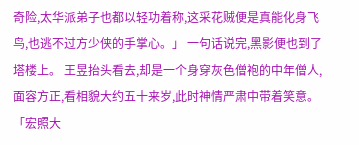奇险,太华派弟子也都以轻功着称,这采花贼便是真能化身飞鸟,也逃不过方少侠的手掌心。」 一句话说完,黑影便也到了塔楼上。 王昱抬头看去,却是一个身穿灰色僧袍的中年僧人,面容方正,看相貌大约五十来岁,此时神情严肃中带着笑意。 「宏照大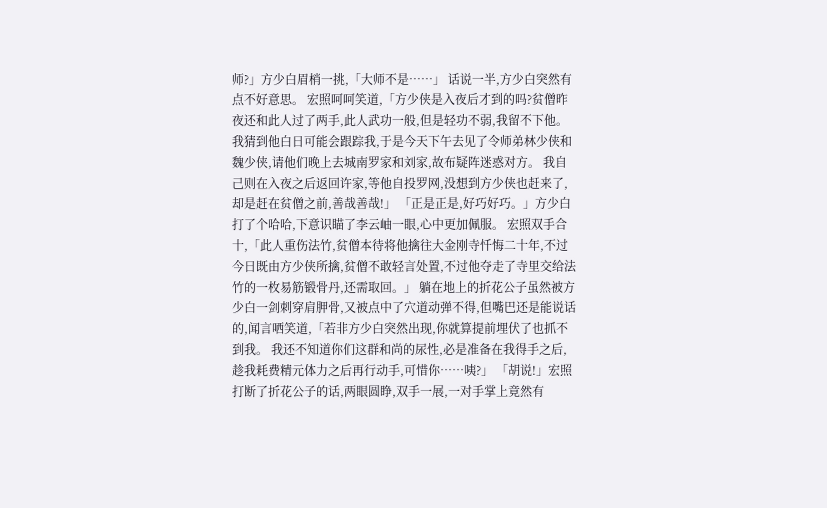师?」方少白眉梢一挑,「大师不是……」 话说一半,方少白突然有点不好意思。 宏照呵呵笑道,「方少侠是入夜后才到的吗?贫僧昨夜还和此人过了两手,此人武功一般,但是轻功不弱,我留不下他。 我猜到他白日可能会跟踪我,于是今天下午去见了令师弟林少侠和魏少侠,请他们晚上去城南罗家和刘家,故布疑阵迷惑对方。 我自己则在入夜之后返回许家,等他自投罗网,没想到方少侠也赶来了,却是赶在贫僧之前,善哉善哉!」 「正是正是,好巧好巧。」方少白打了个哈哈,下意识瞄了李云岫一眼,心中更加佩服。 宏照双手合十,「此人重伤法竹,贫僧本待将他擒往大金刚寺忏悔二十年,不过今日既由方少侠所擒,贫僧不敢轻言处置,不过他夺走了寺里交给法竹的一枚易筋锻骨丹,还需取回。」 躺在地上的折花公子虽然被方少白一剑刺穿肩胛骨,又被点中了穴道动弹不得,但嘴巴还是能说话的,闻言哂笑道,「若非方少白突然出现,你就算提前埋伏了也抓不到我。 我还不知道你们这群和尚的尿性,必是准备在我得手之后,趁我耗费精元体力之后再行动手,可惜你……咦?」 「胡说!」宏照打断了折花公子的话,两眼圆睁,双手一展,一对手掌上竟然有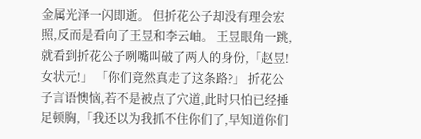金属光泽一闪即逝。 但折花公子却没有理会宏照,反而是看向了王昱和李云岫。 王昱眼角一跳,就看到折花公子咧嘴叫破了两人的身份,「赵昱!女状元!」 「你们竟然真走了这条路?」 折花公子言语懊恼,若不是被点了穴道,此时只怕已经捶足顿胸,「我还以为我抓不住你们了,早知道你们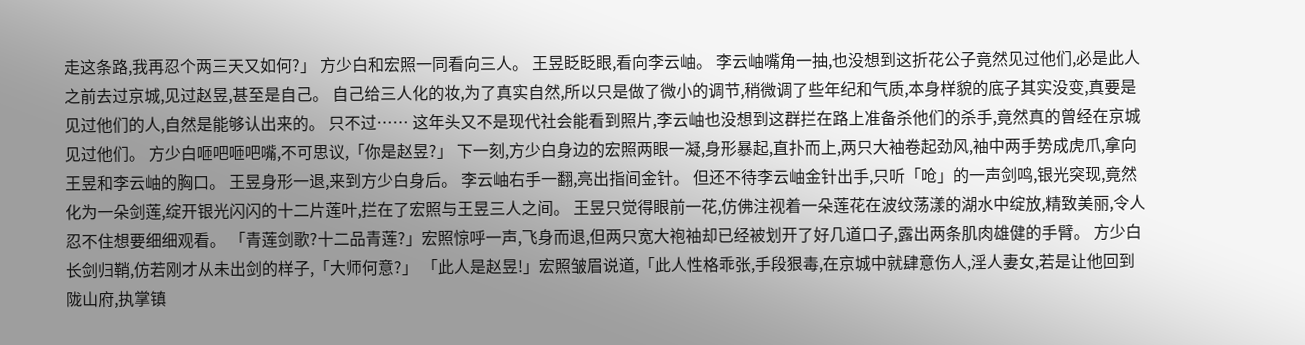走这条路,我再忍个两三天又如何?」 方少白和宏照一同看向三人。 王昱眨眨眼,看向李云岫。 李云岫嘴角一抽,也没想到这折花公子竟然见过他们,必是此人之前去过京城,见过赵昱,甚至是自己。 自己给三人化的妆,为了真实自然,所以只是做了微小的调节,稍微调了些年纪和气质,本身样貌的底子其实没变,真要是见过他们的人,自然是能够认出来的。 只不过…… 这年头又不是现代社会能看到照片,李云岫也没想到这群拦在路上准备杀他们的杀手,竟然真的曾经在京城见过他们。 方少白咂吧咂吧嘴,不可思议,「你是赵昱?」 下一刻,方少白身边的宏照两眼一凝,身形暴起,直扑而上,两只大袖卷起劲风,袖中两手势成虎爪,拿向王昱和李云岫的胸口。 王昱身形一退,来到方少白身后。 李云岫右手一翻,亮出指间金针。 但还不待李云岫金针出手,只听「呛」的一声剑鸣,银光突现,竟然化为一朵剑莲,绽开银光闪闪的十二片莲叶,拦在了宏照与王昱三人之间。 王昱只觉得眼前一花,仿佛注视着一朵莲花在波纹荡漾的湖水中绽放,精致美丽,令人忍不住想要细细观看。 「青莲剑歌?十二品青莲?」宏照惊呼一声,飞身而退,但两只宽大袍袖却已经被划开了好几道口子,露出两条肌肉雄健的手臂。 方少白长剑归鞘,仿若刚才从未出剑的样子,「大师何意?」 「此人是赵昱!」宏照皱眉说道,「此人性格乖张,手段狠毒,在京城中就肆意伤人,淫人妻女,若是让他回到陇山府,执掌镇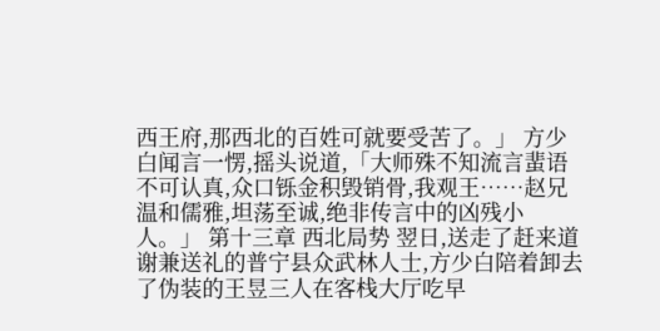西王府,那西北的百姓可就要受苦了。」 方少白闻言一愣,摇头说道,「大师殊不知流言蜚语不可认真,众口铄金积毁销骨,我观王……赵兄温和儒雅,坦荡至诚,绝非传言中的凶残小人。」 第十三章 西北局势 翌日,送走了赶来道谢兼送礼的普宁县众武林人士,方少白陪着卸去了伪装的王昱三人在客栈大厅吃早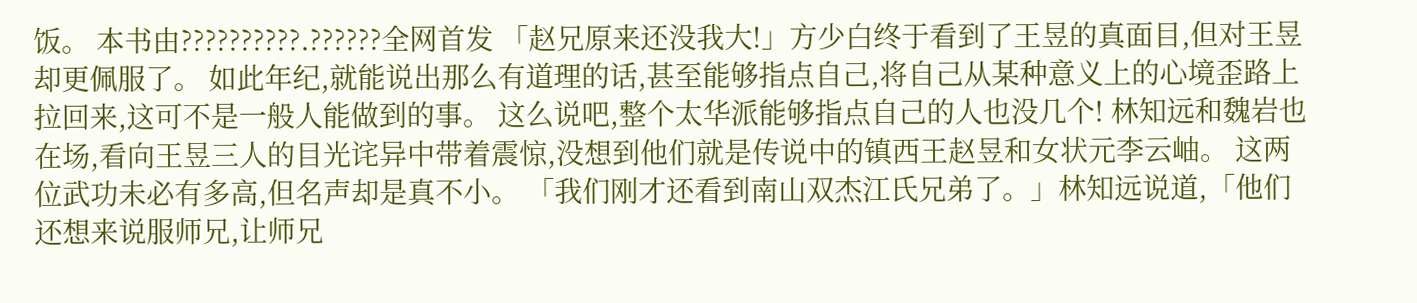饭。 本书由??????????.??????全网首发 「赵兄原来还没我大!」方少白终于看到了王昱的真面目,但对王昱却更佩服了。 如此年纪,就能说出那么有道理的话,甚至能够指点自己,将自己从某种意义上的心境歪路上拉回来,这可不是一般人能做到的事。 这么说吧,整个太华派能够指点自己的人也没几个! 林知远和魏岩也在场,看向王昱三人的目光诧异中带着震惊,没想到他们就是传说中的镇西王赵昱和女状元李云岫。 这两位武功未必有多高,但名声却是真不小。 「我们刚才还看到南山双杰江氏兄弟了。」林知远说道,「他们还想来说服师兄,让师兄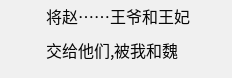将赵……王爷和王妃交给他们,被我和魏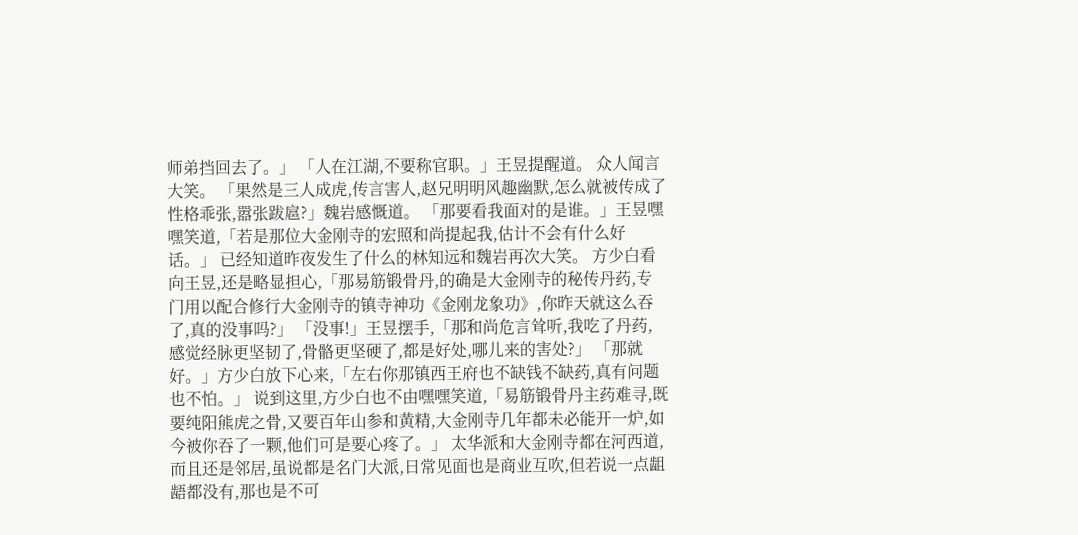师弟挡回去了。」 「人在江湖,不要称官职。」王昱提醒道。 众人闻言大笑。 「果然是三人成虎,传言害人,赵兄明明风趣幽默,怎么就被传成了性格乖张,嚣张跋扈?」魏岩感慨道。 「那要看我面对的是谁。」王昱嘿嘿笑道,「若是那位大金刚寺的宏照和尚提起我,估计不会有什么好话。」 已经知道昨夜发生了什么的林知远和魏岩再次大笑。 方少白看向王昱,还是略显担心,「那易筋锻骨丹,的确是大金刚寺的秘传丹药,专门用以配合修行大金刚寺的镇寺神功《金刚龙象功》,你昨天就这么吞了,真的没事吗?」 「没事!」王昱摆手,「那和尚危言耸听,我吃了丹药,感觉经脉更坚韧了,骨骼更坚硬了,都是好处,哪儿来的害处?」 「那就好。」方少白放下心来,「左右你那镇西王府也不缺钱不缺药,真有问题也不怕。」 说到这里,方少白也不由嘿嘿笑道,「易筋锻骨丹主药难寻,既要纯阳熊虎之骨,又要百年山参和黄精,大金刚寺几年都未必能开一炉,如今被你吞了一颗,他们可是要心疼了。」 太华派和大金刚寺都在河西道,而且还是邻居,虽说都是名门大派,日常见面也是商业互吹,但若说一点龃龉都没有,那也是不可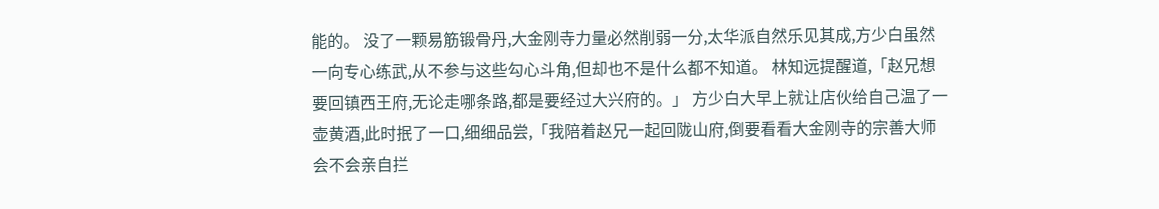能的。 没了一颗易筋锻骨丹,大金刚寺力量必然削弱一分,太华派自然乐见其成,方少白虽然一向专心练武,从不参与这些勾心斗角,但却也不是什么都不知道。 林知远提醒道,「赵兄想要回镇西王府,无论走哪条路,都是要经过大兴府的。」 方少白大早上就让店伙给自己温了一壶黄酒,此时抿了一口,细细品尝,「我陪着赵兄一起回陇山府,倒要看看大金刚寺的宗善大师会不会亲自拦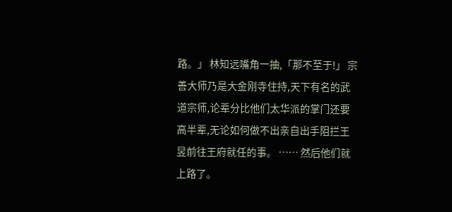路。」 林知远嘴角一抽,「那不至于!」 宗善大师乃是大金刚寺住持,天下有名的武道宗师,论辈分比他们太华派的掌门还要高半辈,无论如何做不出亲自出手阻拦王昱前往王府就任的事。 …… 然后他们就上路了。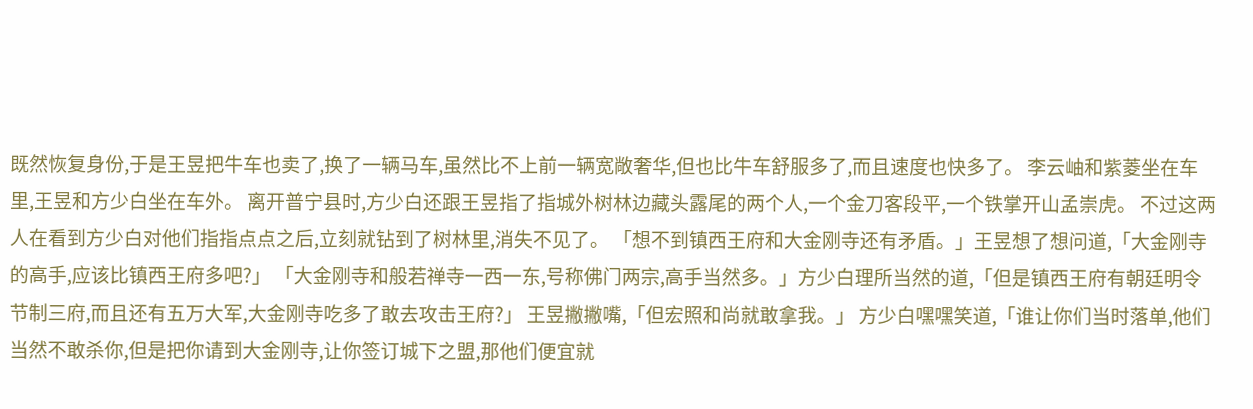既然恢复身份,于是王昱把牛车也卖了,换了一辆马车,虽然比不上前一辆宽敞奢华,但也比牛车舒服多了,而且速度也快多了。 李云岫和紫菱坐在车里,王昱和方少白坐在车外。 离开普宁县时,方少白还跟王昱指了指城外树林边藏头露尾的两个人,一个金刀客段平,一个铁掌开山孟崇虎。 不过这两人在看到方少白对他们指指点点之后,立刻就钻到了树林里,消失不见了。 「想不到镇西王府和大金刚寺还有矛盾。」王昱想了想问道,「大金刚寺的高手,应该比镇西王府多吧?」 「大金刚寺和般若禅寺一西一东,号称佛门两宗,高手当然多。」方少白理所当然的道,「但是镇西王府有朝廷明令节制三府,而且还有五万大军,大金刚寺吃多了敢去攻击王府?」 王昱撇撇嘴,「但宏照和尚就敢拿我。」 方少白嘿嘿笑道,「谁让你们当时落单,他们当然不敢杀你,但是把你请到大金刚寺,让你签订城下之盟,那他们便宜就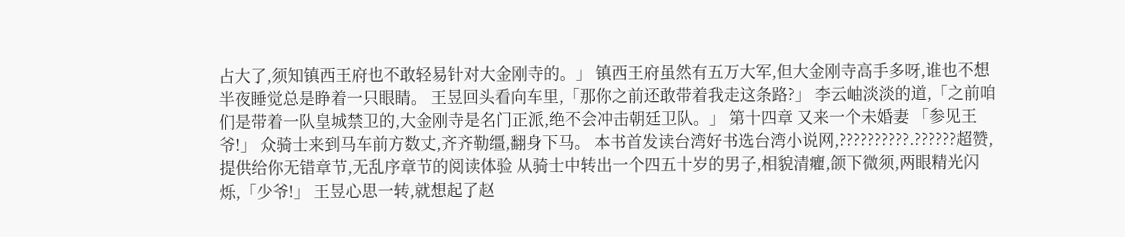占大了,须知镇西王府也不敢轻易针对大金刚寺的。」 镇西王府虽然有五万大军,但大金刚寺高手多呀,谁也不想半夜睡觉总是睁着一只眼睛。 王昱回头看向车里,「那你之前还敢带着我走这条路?」 李云岫淡淡的道,「之前咱们是带着一队皇城禁卫的,大金刚寺是名门正派,绝不会冲击朝廷卫队。」 第十四章 又来一个未婚妻 「参见王爷!」 众骑士来到马车前方数丈,齐齐勒缰,翻身下马。 本书首发读台湾好书选台湾小说网,??????????.??????超赞,提供给你无错章节,无乱序章节的阅读体验 从骑士中转出一个四五十岁的男子,相貌清癯,颌下微须,两眼精光闪烁,「少爷!」 王昱心思一转,就想起了赵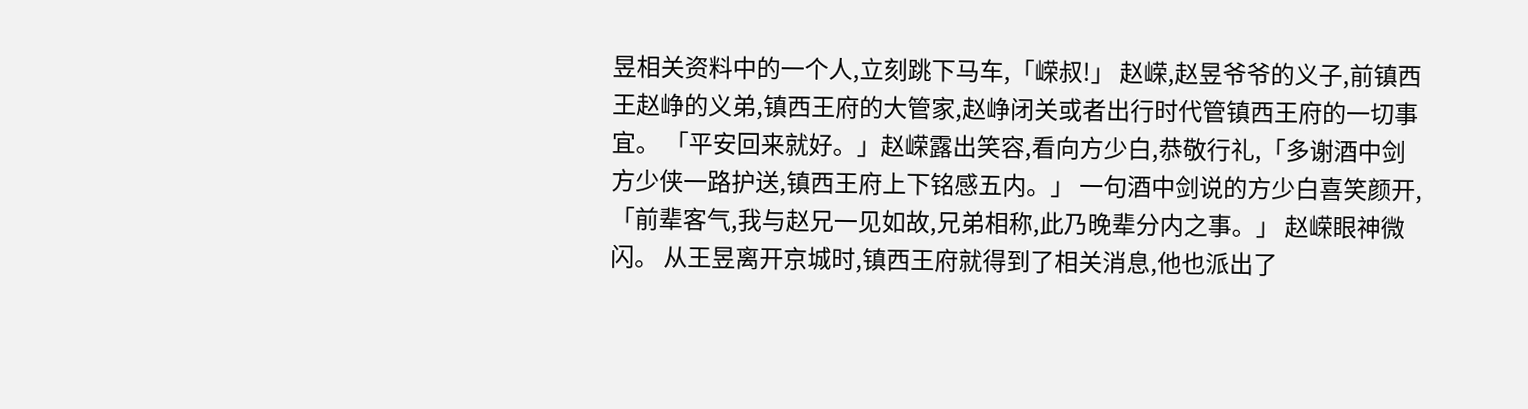昱相关资料中的一个人,立刻跳下马车,「嵘叔!」 赵嵘,赵昱爷爷的义子,前镇西王赵峥的义弟,镇西王府的大管家,赵峥闭关或者出行时代管镇西王府的一切事宜。 「平安回来就好。」赵嵘露出笑容,看向方少白,恭敬行礼,「多谢酒中剑方少侠一路护送,镇西王府上下铭感五内。」 一句酒中剑说的方少白喜笑颜开,「前辈客气,我与赵兄一见如故,兄弟相称,此乃晚辈分内之事。」 赵嵘眼神微闪。 从王昱离开京城时,镇西王府就得到了相关消息,他也派出了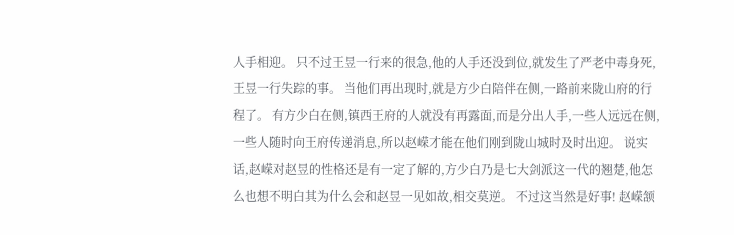人手相迎。 只不过王昱一行来的很急,他的人手还没到位,就发生了严老中毒身死,王昱一行失踪的事。 当他们再出现时,就是方少白陪伴在侧,一路前来陇山府的行程了。 有方少白在侧,镇西王府的人就没有再露面,而是分出人手,一些人远远在侧,一些人随时向王府传递消息,所以赵嵘才能在他们刚到陇山城时及时出迎。 说实话,赵嵘对赵昱的性格还是有一定了解的,方少白乃是七大剑派这一代的翘楚,他怎么也想不明白其为什么会和赵昱一见如故,相交莫逆。 不过这当然是好事! 赵嵘颔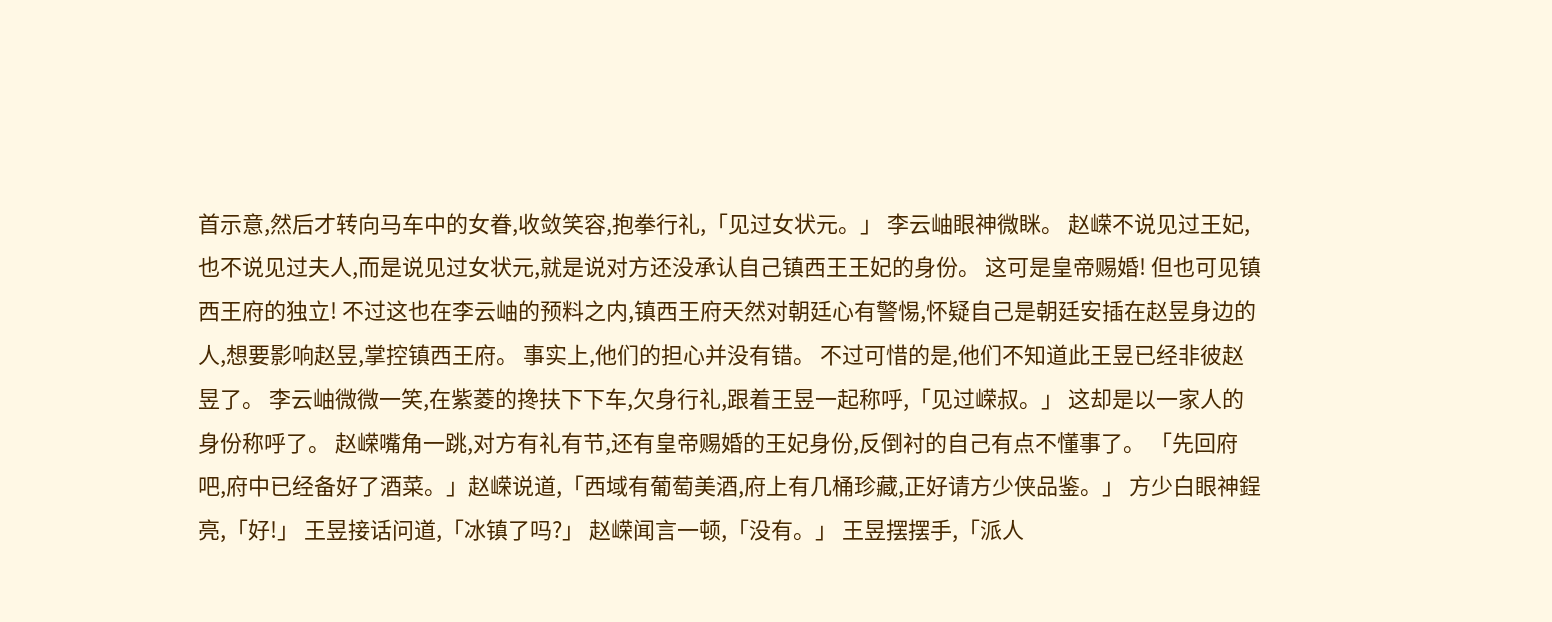首示意,然后才转向马车中的女眷,收敛笑容,抱拳行礼,「见过女状元。」 李云岫眼神微眯。 赵嵘不说见过王妃,也不说见过夫人,而是说见过女状元,就是说对方还没承认自己镇西王王妃的身份。 这可是皇帝赐婚! 但也可见镇西王府的独立! 不过这也在李云岫的预料之内,镇西王府天然对朝廷心有警惕,怀疑自己是朝廷安插在赵昱身边的人,想要影响赵昱,掌控镇西王府。 事实上,他们的担心并没有错。 不过可惜的是,他们不知道此王昱已经非彼赵昱了。 李云岫微微一笑,在紫菱的搀扶下下车,欠身行礼,跟着王昱一起称呼,「见过嵘叔。」 这却是以一家人的身份称呼了。 赵嵘嘴角一跳,对方有礼有节,还有皇帝赐婚的王妃身份,反倒衬的自己有点不懂事了。 「先回府吧,府中已经备好了酒菜。」赵嵘说道,「西域有葡萄美酒,府上有几桶珍藏,正好请方少侠品鉴。」 方少白眼神鋥亮,「好!」 王昱接话问道,「冰镇了吗?」 赵嵘闻言一顿,「没有。」 王昱摆摆手,「派人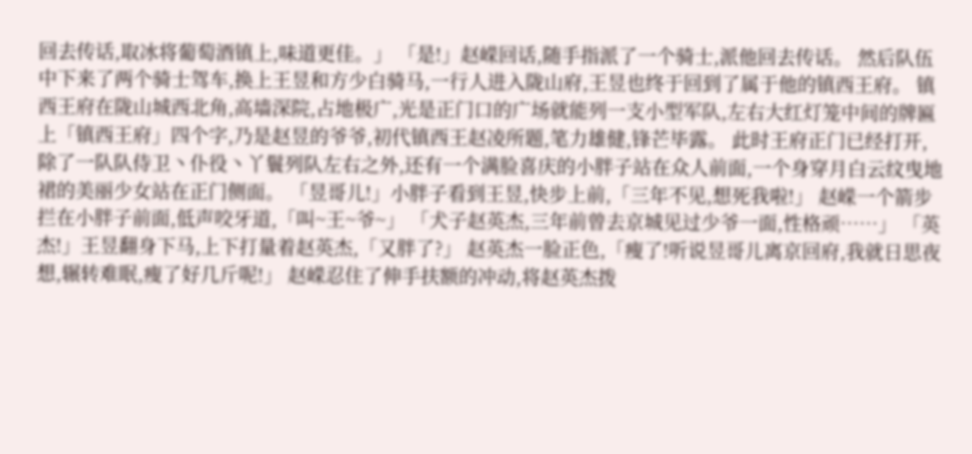回去传话,取冰将葡萄酒镇上,味道更佳。」 「是!」赵嵘回话,随手指派了一个骑士,派他回去传话。 然后队伍中下来了两个骑士驾车,换上王昱和方少白骑马,一行人进入陇山府,王昱也终于回到了属于他的镇西王府。 镇西王府在陇山城西北角,高墙深院,占地极广,光是正门口的广场就能列一支小型军队,左右大红灯笼中间的牌匾上「镇西王府」四个字,乃是赵昱的爷爷,初代镇西王赵凌所题,笔力雄健,锋芒毕露。 此时王府正门已经打开,除了一队队侍卫丶仆役丶丫鬟列队左右之外,还有一个满脸喜庆的小胖子站在众人前面,一个身穿月白云纹曳地裙的美丽少女站在正门侧面。 「昱哥儿!」小胖子看到王昱,快步上前,「三年不见,想死我啦!」 赵嵘一个箭步拦在小胖子前面,低声咬牙道,「叫~王~爷~」 「犬子赵英杰,三年前曾去京城见过少爷一面,性格顽……」 「英杰!」王昱翻身下马,上下打量着赵英杰,「又胖了?」 赵英杰一脸正色,「瘦了!听说昱哥儿离京回府,我就日思夜想,辗转难眠,瘦了好几斤呢!」 赵嵘忍住了伸手扶额的冲动,将赵英杰拨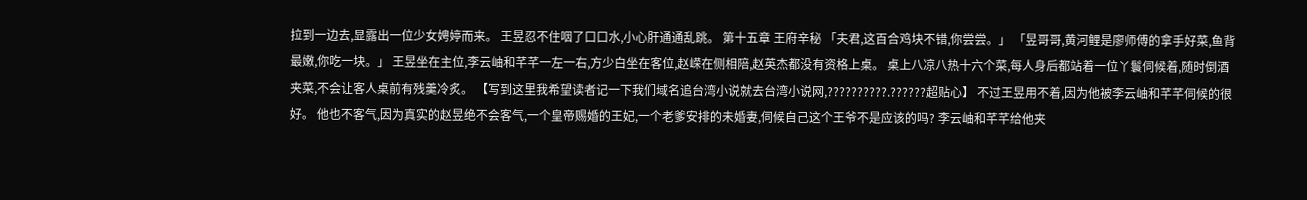拉到一边去,显露出一位少女娉婷而来。 王昱忍不住咽了口口水,小心肝通通乱跳。 第十五章 王府辛秘 「夫君,这百合鸡块不错,你尝尝。」 「昱哥哥,黄河鲤是廖师傅的拿手好菜,鱼背最嫩,你吃一块。」 王昱坐在主位,李云岫和芊芊一左一右,方少白坐在客位,赵嵘在侧相陪,赵英杰都没有资格上桌。 桌上八凉八热十六个菜,每人身后都站着一位丫鬟伺候着,随时倒酒夹菜,不会让客人桌前有残羹冷炙。 【写到这里我希望读者记一下我们域名追台湾小说就去台湾小说网,??????????.??????超贴心】 不过王昱用不着,因为他被李云岫和芊芊伺候的很好。 他也不客气,因为真实的赵昱绝不会客气,一个皇帝赐婚的王妃,一个老爹安排的未婚妻,伺候自己这个王爷不是应该的吗? 李云岫和芊芊给他夹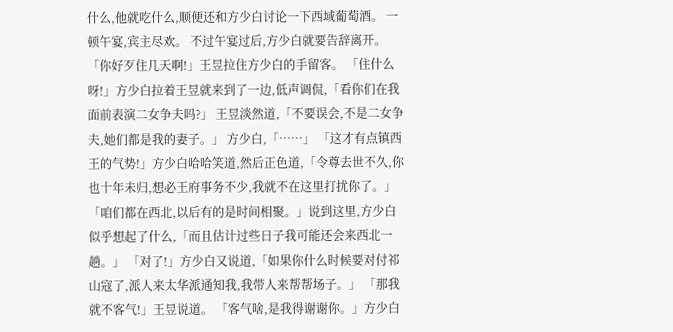什么,他就吃什么,顺便还和方少白讨论一下西域葡萄酒。 一顿午宴,宾主尽欢。 不过午宴过后,方少白就要告辞离开。 「你好歹住几天啊!」王昱拉住方少白的手留客。 「住什么呀!」方少白拉着王昱就来到了一边,低声调侃,「看你们在我面前表演二女争夫吗?」 王昱淡然道,「不要误会,不是二女争夫,她们都是我的妻子。」 方少白,「……」 「这才有点镇西王的气势!」方少白哈哈笑道,然后正色道,「令尊去世不久,你也十年未归,想必王府事务不少,我就不在这里打扰你了。」 「咱们都在西北,以后有的是时间相聚。」说到这里,方少白似乎想起了什么,「而且估计过些日子我可能还会来西北一趟。」 「对了!」方少白又说道,「如果你什么时候要对付祁山寇了,派人来太华派通知我,我带人来帮帮场子。」 「那我就不客气!」王昱说道。 「客气啥,是我得谢谢你。」方少白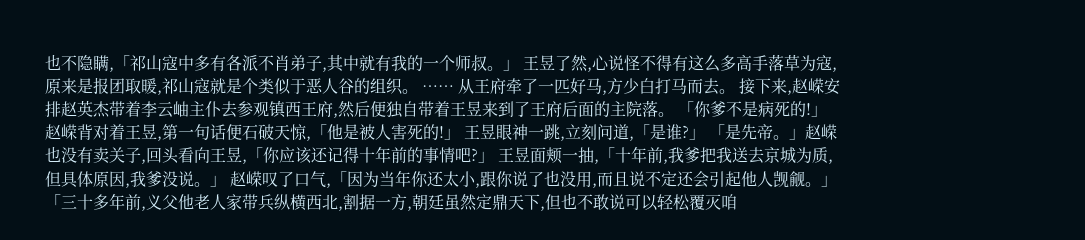也不隐瞒,「祁山寇中多有各派不肖弟子,其中就有我的一个师叔。」 王昱了然,心说怪不得有这么多高手落草为寇,原来是报团取暖,祁山寇就是个类似于恶人谷的组织。 …… 从王府牵了一匹好马,方少白打马而去。 接下来,赵嵘安排赵英杰带着李云岫主仆去参观镇西王府,然后便独自带着王昱来到了王府后面的主院落。 「你爹不是病死的!」赵嵘背对着王昱,第一句话便石破天惊,「他是被人害死的!」 王昱眼神一跳,立刻问道,「是谁?」 「是先帝。」赵嵘也没有卖关子,回头看向王昱,「你应该还记得十年前的事情吧?」 王昱面颊一抽,「十年前,我爹把我送去京城为质,但具体原因,我爹没说。」 赵嵘叹了口气,「因为当年你还太小,跟你说了也没用,而且说不定还会引起他人觊觎。」 「三十多年前,义父他老人家带兵纵横西北,割据一方,朝廷虽然定鼎天下,但也不敢说可以轻松覆灭咱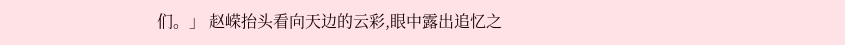们。」 赵嵘抬头看向天边的云彩,眼中露出追忆之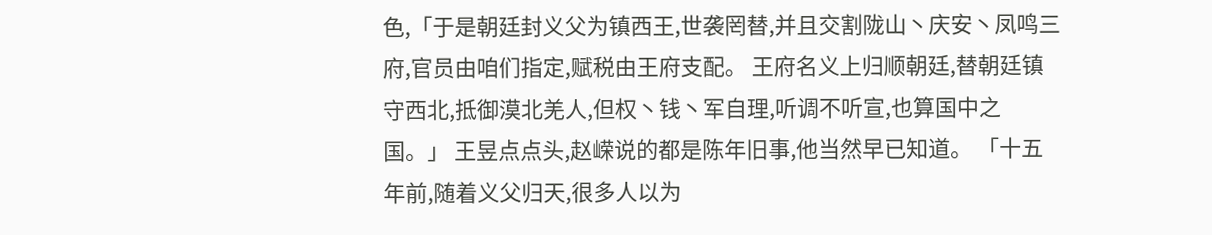色,「于是朝廷封义父为镇西王,世袭罔替,并且交割陇山丶庆安丶凤鸣三府,官员由咱们指定,赋税由王府支配。 王府名义上归顺朝廷,替朝廷镇守西北,抵御漠北羌人,但权丶钱丶军自理,听调不听宣,也算国中之国。」 王昱点点头,赵嵘说的都是陈年旧事,他当然早已知道。 「十五年前,随着义父归天,很多人以为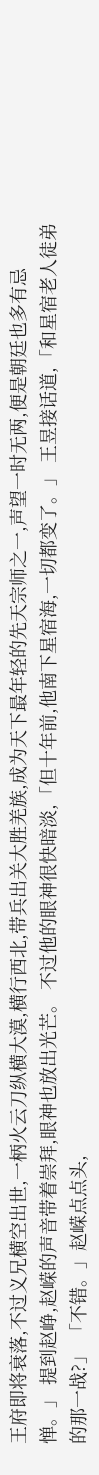王府即将衰落,不过义兄横空出世,一柄火云刀纵横大漠,横行西北,带兵出关大胜羌族,成为天下最年轻的先天宗师之一,声望一时无两,便是朝廷也多有忌惮。」 提到赵峥,赵嵘的声音带着崇拜,眼神也放出光芒。 不过他的眼神很快暗淡,「但十年前,他南下星宿海,一切都变了。」 王昱接话道,「和星宿老人徒弟的那一战?」 「不错。」赵嵘点点头,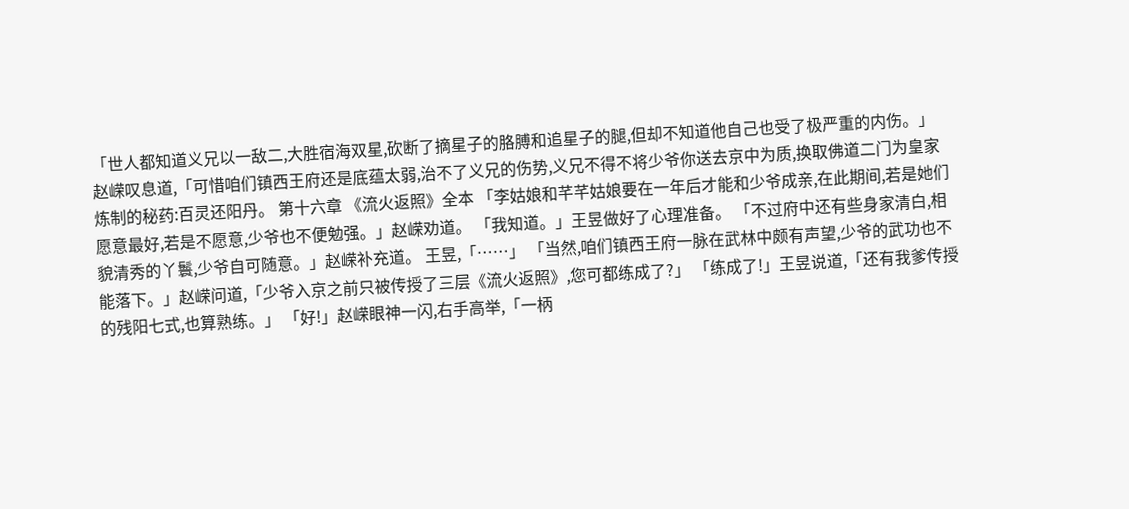「世人都知道义兄以一敌二,大胜宿海双星,砍断了摘星子的胳膊和追星子的腿,但却不知道他自己也受了极严重的内伤。」 赵嵘叹息道,「可惜咱们镇西王府还是底蕴太弱,治不了义兄的伤势,义兄不得不将少爷你送去京中为质,换取佛道二门为皇家炼制的秘药:百灵还阳丹。 第十六章 《流火返照》全本 「李姑娘和芊芊姑娘要在一年后才能和少爷成亲,在此期间,若是她们愿意最好,若是不愿意,少爷也不便勉强。」赵嵘劝道。 「我知道。」王昱做好了心理准备。 「不过府中还有些身家清白,相貌清秀的丫鬟,少爷自可随意。」赵嵘补充道。 王昱,「……」 「当然,咱们镇西王府一脉在武林中颇有声望,少爷的武功也不能落下。」赵嵘问道,「少爷入京之前只被传授了三层《流火返照》,您可都练成了?」 「练成了!」王昱说道,「还有我爹传授的残阳七式,也算熟练。」 「好!」赵嵘眼神一闪,右手高举,「一柄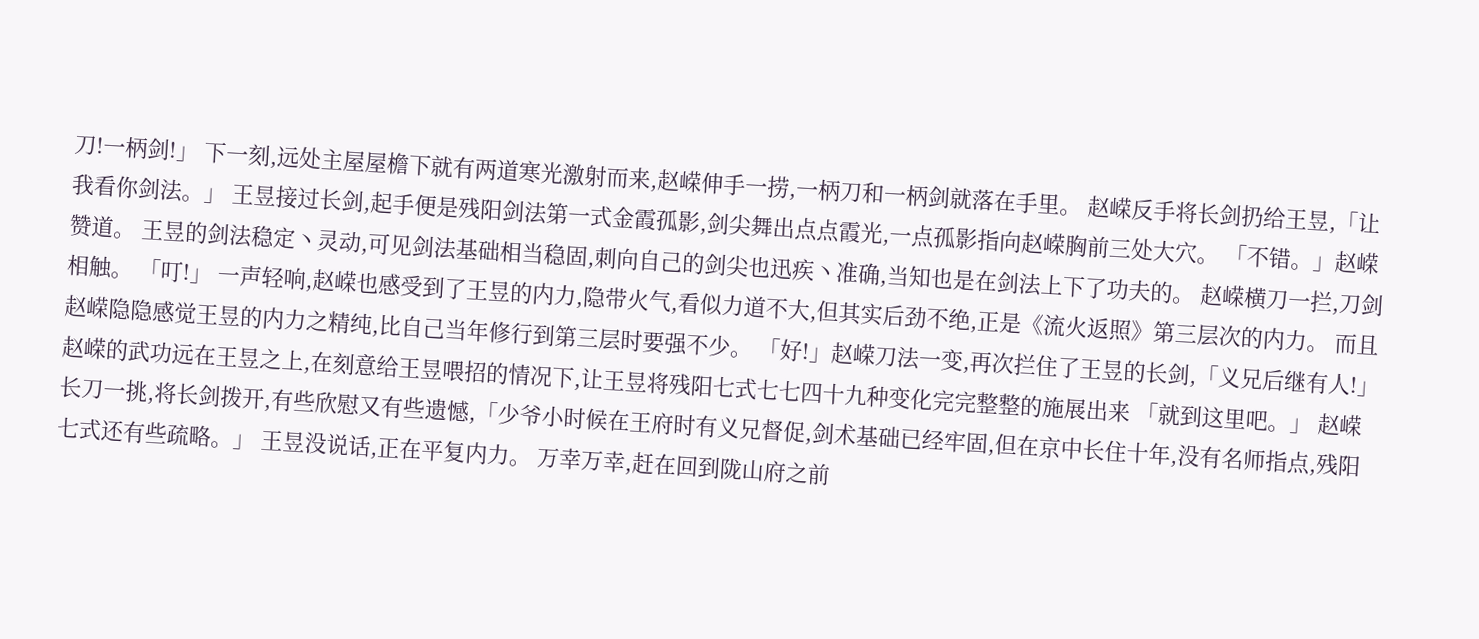刀!一柄剑!」 下一刻,远处主屋屋檐下就有两道寒光激射而来,赵嵘伸手一捞,一柄刀和一柄剑就落在手里。 赵嵘反手将长剑扔给王昱,「让我看你剑法。」 王昱接过长剑,起手便是残阳剑法第一式金霞孤影,剑尖舞出点点霞光,一点孤影指向赵嵘胸前三处大穴。 「不错。」赵嵘赞道。 王昱的剑法稳定丶灵动,可见剑法基础相当稳固,刺向自己的剑尖也迅疾丶准确,当知也是在剑法上下了功夫的。 赵嵘横刀一拦,刀剑相触。 「叮!」 一声轻响,赵嵘也感受到了王昱的内力,隐带火气,看似力道不大,但其实后劲不绝,正是《流火返照》第三层次的内力。 而且赵嵘隐隐感觉王昱的内力之精纯,比自己当年修行到第三层时要强不少。 「好!」赵嵘刀法一变,再次拦住了王昱的长剑,「义兄后继有人!」 赵嵘的武功远在王昱之上,在刻意给王昱喂招的情况下,让王昱将残阳七式七七四十九种变化完完整整的施展出来 「就到这里吧。」 赵嵘长刀一挑,将长剑拨开,有些欣慰又有些遗憾,「少爷小时候在王府时有义兄督促,剑术基础已经牢固,但在京中长住十年,没有名师指点,残阳七式还有些疏略。」 王昱没说话,正在平复内力。 万幸万幸,赶在回到陇山府之前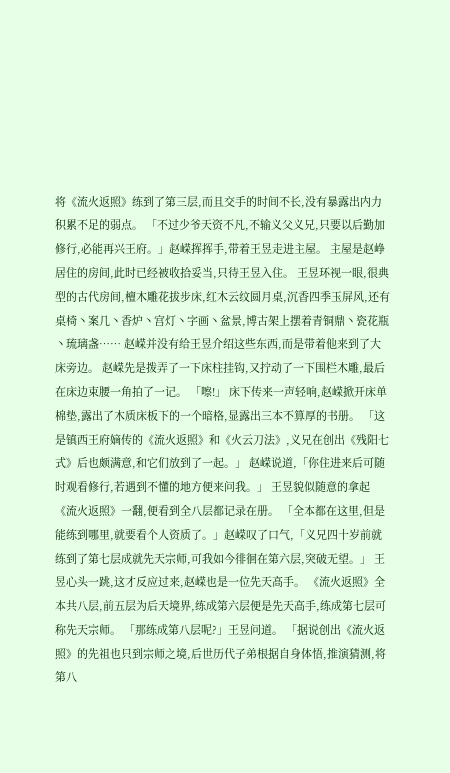将《流火返照》练到了第三层,而且交手的时间不长,没有暴露出内力积累不足的弱点。 「不过少爷天资不凡,不输义父义兄,只要以后勤加修行,必能再兴王府。」赵嵘挥挥手,带着王昱走进主屋。 主屋是赵峥居住的房间,此时已经被收拾妥当,只待王昱入住。 王昱环视一眼,很典型的古代房间,檀木雕花拔步床,红木云纹圆月桌,沉香四季玉屏风,还有桌椅丶案几丶香炉丶宫灯丶字画丶盆景,博古架上摆着青铜鼎丶瓷花瓶丶琉璃盏…… 赵嵘并没有给王昱介绍这些东西,而是带着他来到了大床旁边。 赵嵘先是拨弄了一下床柱挂钩,又拧动了一下围栏木雕,最后在床边束腰一角拍了一记。 「嚓!」 床下传来一声轻响,赵嵘掀开床单棉垫,露出了木质床板下的一个暗格,显露出三本不算厚的书册。 「这是镇西王府嫡传的《流火返照》和《火云刀法》,义兄在创出《残阳七式》后也颇满意,和它们放到了一起。」 赵嵘说道,「你住进来后可随时观看修行,若遇到不懂的地方便来问我。」 王昱貌似随意的拿起《流火返照》一翻,便看到全八层都记录在册。 「全本都在这里,但是能练到哪里,就要看个人资质了。」赵嵘叹了口气,「义兄四十岁前就练到了第七层成就先天宗师,可我如今徘徊在第六层,突破无望。」 王昱心头一跳,这才反应过来,赵嵘也是一位先天高手。 《流火返照》全本共八层,前五层为后天境界,练成第六层便是先天高手,练成第七层可称先天宗师。 「那练成第八层呢?」王昱问道。 「据说创出《流火返照》的先祖也只到宗师之境,后世历代子弟根据自身体悟,推演猜测,将第八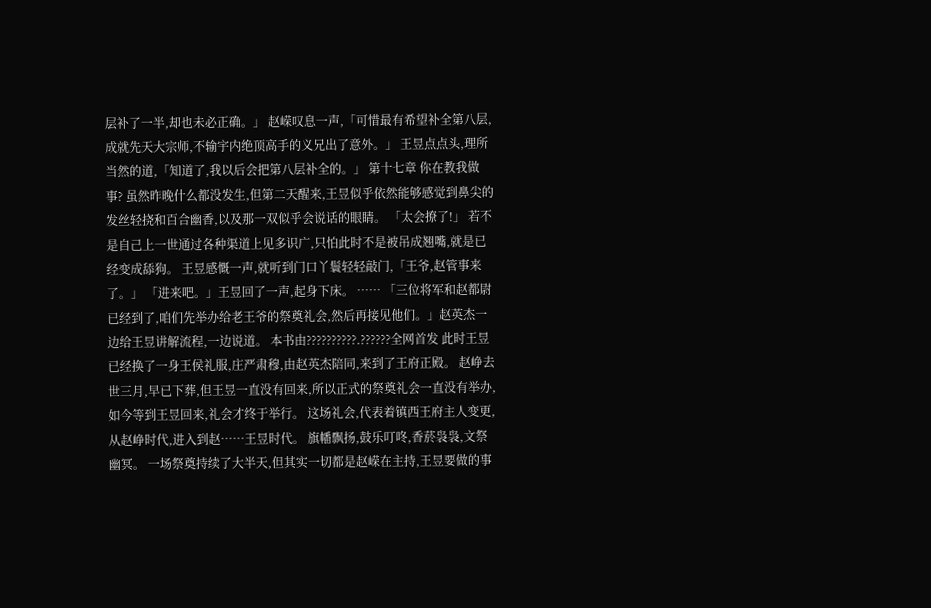层补了一半,却也未必正确。」 赵嵘叹息一声,「可惜最有希望补全第八层,成就先天大宗师,不输宇内绝顶高手的义兄出了意外。」 王昱点点头,理所当然的道,「知道了,我以后会把第八层补全的。」 第十七章 你在教我做事? 虽然昨晚什么都没发生,但第二天醒来,王昱似乎依然能够感觉到鼻尖的发丝轻挠和百合幽香,以及那一双似乎会说话的眼睛。 「太会撩了!」 若不是自己上一世通过各种渠道上见多识广,只怕此时不是被吊成翘嘴,就是已经变成舔狗。 王昱感慨一声,就听到门口丫鬟轻轻敲门,「王爷,赵管事来了。」 「进来吧。」王昱回了一声,起身下床。 …… 「三位将军和赵都尉已经到了,咱们先举办给老王爷的祭奠礼会,然后再接见他们。」赵英杰一边给王昱讲解流程,一边说道。 本书由??????????.??????全网首发 此时王昱已经换了一身王侯礼服,庄严肃穆,由赵英杰陪同,来到了王府正殿。 赵峥去世三月,早已下葬,但王昱一直没有回来,所以正式的祭奠礼会一直没有举办,如今等到王昱回来,礼会才终于举行。 这场礼会,代表着镇西王府主人变更,从赵峥时代,进入到赵……王昱时代。 旗幡飘扬,鼓乐叮咚,香菸袅袅,文祭幽冥。 一场祭奠持续了大半天,但其实一切都是赵嵘在主持,王昱要做的事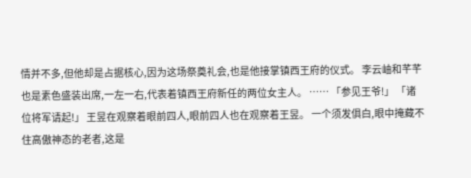情并不多,但他却是占据核心,因为这场祭奠礼会,也是他接掌镇西王府的仪式。 李云岫和芊芊也是素色盛装出席,一左一右,代表着镇西王府新任的两位女主人。 …… 「参见王爷!」 「诸位将军请起!」 王昱在观察着眼前四人,眼前四人也在观察着王昱。 一个须发俱白,眼中掩藏不住高傲神态的老者,这是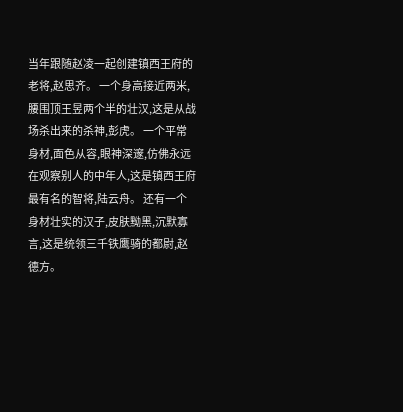当年跟随赵凌一起创建镇西王府的老将,赵思齐。 一个身高接近两米,腰围顶王昱两个半的壮汉,这是从战场杀出来的杀神,彭虎。 一个平常身材,面色从容,眼神深邃,仿佛永远在观察别人的中年人,这是镇西王府最有名的智将,陆云舟。 还有一个身材壮实的汉子,皮肤黝黑,沉默寡言,这是统领三千铁鹰骑的都尉,赵德方。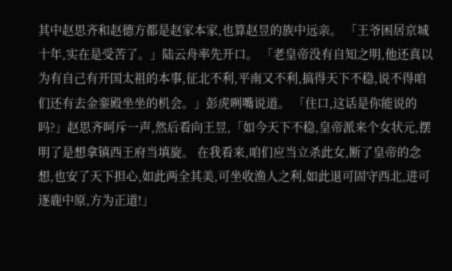其中赵思齐和赵德方都是赵家本家,也算赵昱的族中远亲。 「王爷困居京城十年,实在是受苦了。」陆云舟率先开口。 「老皇帝没有自知之明,他还真以为有自己有开国太祖的本事,征北不利,平南又不利,搞得天下不稳,说不得咱们还有去金銮殿坐坐的机会。」彭虎咧嘴说道。 「住口,这话是你能说的吗?」赵思齐呵斥一声,然后看向王昱,「如今天下不稳,皇帝派来个女状元,摆明了是想拿镇西王府当填旋。 在我看来,咱们应当立杀此女,断了皇帝的念想,也安了天下担心,如此两全其美,可坐收渔人之利,如此退可固守西北,进可逐鹿中原,方为正道!」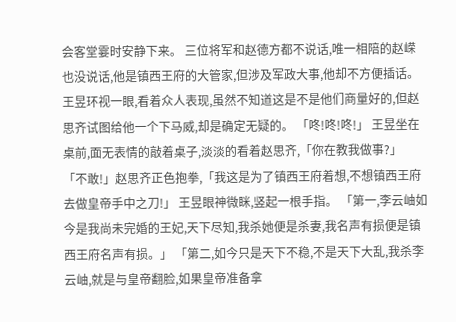会客堂霎时安静下来。 三位将军和赵德方都不说话,唯一相陪的赵嵘也没说话,他是镇西王府的大管家,但涉及军政大事,他却不方便插话。 王昱环视一眼,看着众人表现,虽然不知道这是不是他们商量好的,但赵思齐试图给他一个下马威,却是确定无疑的。 「咚!咚!咚!」 王昱坐在桌前,面无表情的敲着桌子,淡淡的看着赵思齐,「你在教我做事?」 「不敢!」赵思齐正色抱拳,「我这是为了镇西王府着想,不想镇西王府去做皇帝手中之刀!」 王昱眼神微眯,竖起一根手指。 「第一,李云岫如今是我尚未完婚的王妃,天下尽知,我杀她便是杀妻,我名声有损便是镇西王府名声有损。」 「第二,如今只是天下不稳,不是天下大乱,我杀李云岫,就是与皇帝翻脸,如果皇帝准备拿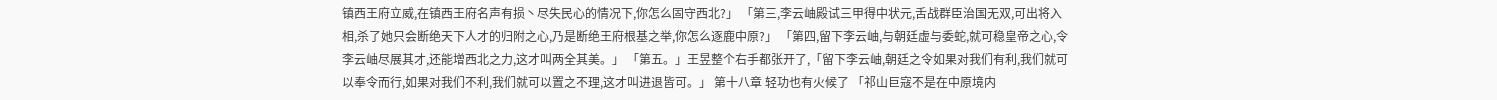镇西王府立威,在镇西王府名声有损丶尽失民心的情况下,你怎么固守西北?」 「第三,李云岫殿试三甲得中状元,舌战群臣治国无双,可出将入相,杀了她只会断绝天下人才的归附之心,乃是断绝王府根基之举,你怎么逐鹿中原?」 「第四,留下李云岫,与朝廷虚与委蛇,就可稳皇帝之心,令李云岫尽展其才,还能增西北之力,这才叫两全其美。」 「第五。」王昱整个右手都张开了,「留下李云岫,朝廷之令如果对我们有利,我们就可以奉令而行,如果对我们不利,我们就可以置之不理,这才叫进退皆可。」 第十八章 轻功也有火候了 「祁山巨寇不是在中原境内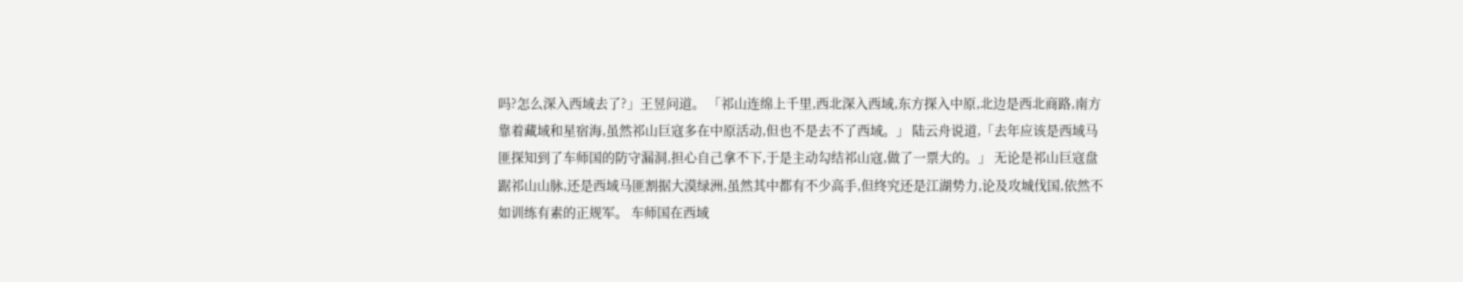吗?怎么深入西域去了?」王昱问道。 「祁山连绵上千里,西北深入西域,东方探入中原,北边是西北商路,南方靠着藏域和星宿海,虽然祁山巨寇多在中原活动,但也不是去不了西域。」 陆云舟说道,「去年应该是西域马匪探知到了车师国的防守漏洞,担心自己拿不下,于是主动勾结祁山寇,做了一票大的。」 无论是祁山巨寇盘踞祁山山脉,还是西域马匪割据大漠绿洲,虽然其中都有不少高手,但终究还是江湖势力,论及攻城伐国,依然不如训练有素的正规军。 车师国在西域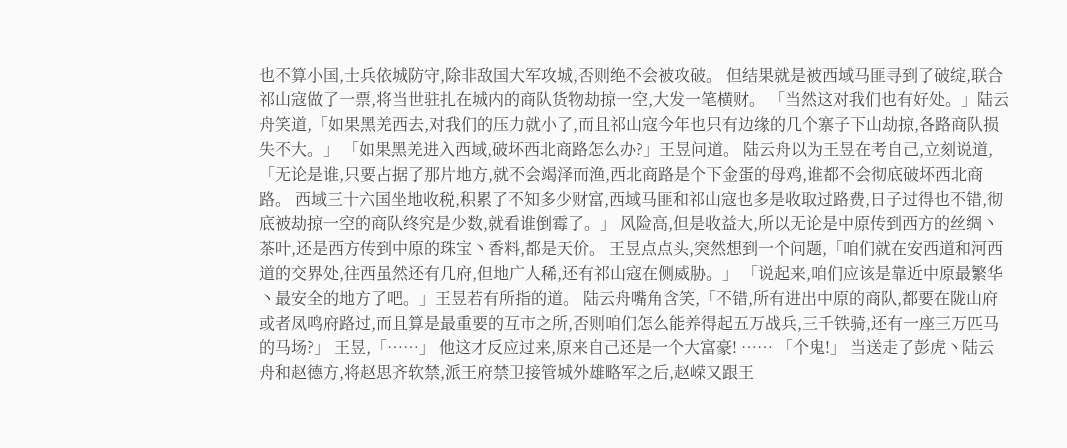也不算小国,士兵依城防守,除非敌国大军攻城,否则绝不会被攻破。 但结果就是被西域马匪寻到了破绽,联合祁山寇做了一票,将当世驻扎在城内的商队货物劫掠一空,大发一笔横财。 「当然这对我们也有好处。」陆云舟笑道,「如果黑羌西去,对我们的压力就小了,而且祁山寇今年也只有边缘的几个寨子下山劫掠,各路商队损失不大。」 「如果黑羌进入西域,破坏西北商路怎么办?」王昱问道。 陆云舟以为王昱在考自己,立刻说道,「无论是谁,只要占据了那片地方,就不会竭泽而渔,西北商路是个下金蛋的母鸡,谁都不会彻底破坏西北商路。 西域三十六国坐地收税,积累了不知多少财富,西域马匪和祁山寇也多是收取过路费,日子过得也不错,彻底被劫掠一空的商队终究是少数,就看谁倒霉了。」 风险高,但是收益大,所以无论是中原传到西方的丝绸丶茶叶,还是西方传到中原的珠宝丶香料,都是天价。 王昱点点头,突然想到一个问题,「咱们就在安西道和河西道的交界处,往西虽然还有几府,但地广人稀,还有祁山寇在侧威胁。」 「说起来,咱们应该是靠近中原最繁华丶最安全的地方了吧。」王昱若有所指的道。 陆云舟嘴角含笑,「不错,所有进出中原的商队,都要在陇山府或者凤鸣府路过,而且算是最重要的互市之所,否则咱们怎么能养得起五万战兵,三千铁骑,还有一座三万匹马的马场?」 王昱,「……」 他这才反应过来,原来自己还是一个大富豪! …… 「个鬼!」 当送走了彭虎丶陆云舟和赵德方,将赵思齐软禁,派王府禁卫接管城外雄略军之后,赵嵘又跟王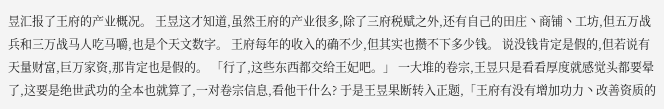昱汇报了王府的产业概况。 王昱这才知道,虽然王府的产业很多,除了三府税赋之外,还有自己的田庄丶商铺丶工坊,但五万战兵和三万战马人吃马嚼,也是个天文数字。 王府每年的收入的确不少,但其实也攒不下多少钱。 说没钱肯定是假的,但若说有天量财富,巨万家资,那肯定也是假的。 「行了,这些东西都交给王妃吧。」 一大堆的卷宗,王昱只是看看厚度就感觉头都要晕了,这要是绝世武功的全本也就算了,一对卷宗信息,看他干什么? 于是王昱果断转入正题,「王府有没有增加功力丶改善资质的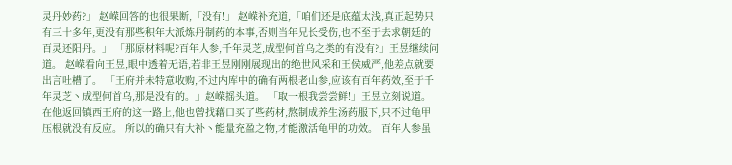灵丹妙药?」 赵嵘回答的也很果断,「没有!」 赵嵘补充道,「咱们还是底蕴太浅,真正起势只有三十多年,更没有那些积年大派炼丹制药的本事,否则当年兄长受伤,也不至于去求朝廷的百灵还阳丹。」 「那原材料呢?百年人参,千年灵芝,成型何首乌之类的有没有?」王昱继续问道。 赵嵘看向王昱,眼中透着无语,若非王昱刚刚展现出的绝世风采和王侯威严,他差点就要出言吐槽了。 「王府并未特意收购,不过内库中的确有两根老山参,应该有百年药效,至于千年灵芝丶成型何首乌,那是没有的。」赵嵘摇头道。 「取一根我尝尝鲜!」王昱立刻说道。 在他返回镇西王府的这一路上,他也曾找藉口买了些药材,熬制成养生汤药服下,只不过龟甲压根就没有反应。 所以的确只有大补丶能量充盈之物,才能激活龟甲的功效。 百年人参虽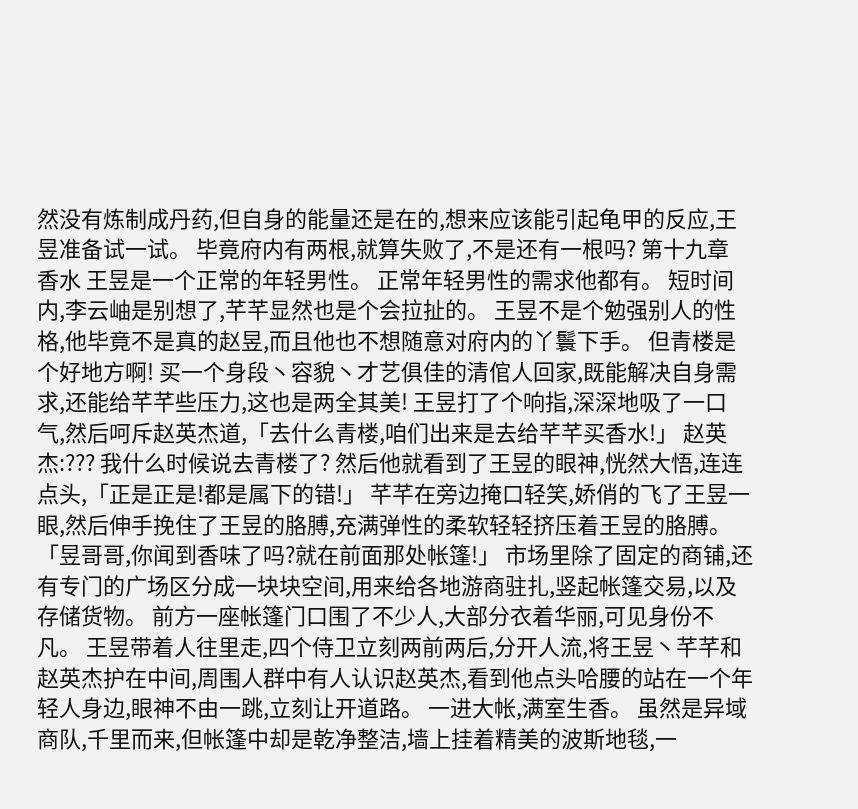然没有炼制成丹药,但自身的能量还是在的,想来应该能引起龟甲的反应,王昱准备试一试。 毕竟府内有两根,就算失败了,不是还有一根吗? 第十九章 香水 王昱是一个正常的年轻男性。 正常年轻男性的需求他都有。 短时间内,李云岫是别想了,芊芊显然也是个会拉扯的。 王昱不是个勉强别人的性格,他毕竟不是真的赵昱,而且他也不想随意对府内的丫鬟下手。 但青楼是个好地方啊! 买一个身段丶容貌丶才艺俱佳的清倌人回家,既能解决自身需求,还能给芊芊些压力,这也是两全其美! 王昱打了个响指,深深地吸了一口气,然后呵斥赵英杰道,「去什么青楼,咱们出来是去给芊芊买香水!」 赵英杰:??? 我什么时候说去青楼了? 然后他就看到了王昱的眼神,恍然大悟,连连点头,「正是正是!都是属下的错!」 芊芊在旁边掩口轻笑,娇俏的飞了王昱一眼,然后伸手挽住了王昱的胳膊,充满弹性的柔软轻轻挤压着王昱的胳膊。 「昱哥哥,你闻到香味了吗?就在前面那处帐篷!」 市场里除了固定的商铺,还有专门的广场区分成一块块空间,用来给各地游商驻扎,竖起帐篷交易,以及存储货物。 前方一座帐篷门口围了不少人,大部分衣着华丽,可见身份不凡。 王昱带着人往里走,四个侍卫立刻两前两后,分开人流,将王昱丶芊芊和赵英杰护在中间,周围人群中有人认识赵英杰,看到他点头哈腰的站在一个年轻人身边,眼神不由一跳,立刻让开道路。 一进大帐,满室生香。 虽然是异域商队,千里而来,但帐篷中却是乾净整洁,墙上挂着精美的波斯地毯,一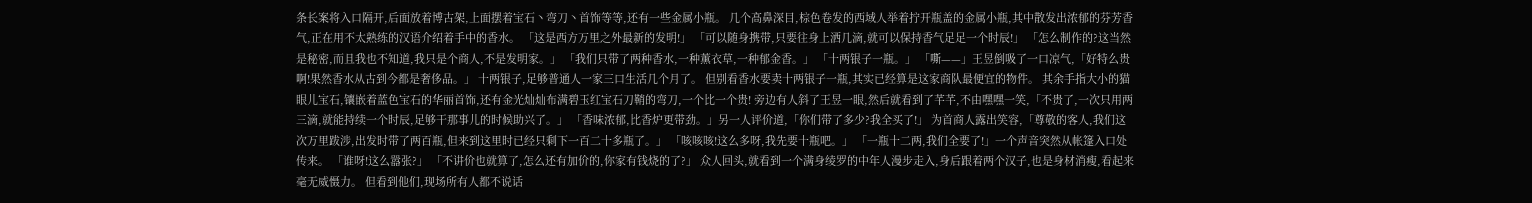条长案将入口隔开,后面放着博古架,上面摆着宝石丶弯刀丶首饰等等,还有一些金属小瓶。 几个高鼻深目,棕色卷发的西域人举着拧开瓶盖的金属小瓶,其中散发出浓郁的芬芳香气,正在用不太熟练的汉语介绍着手中的香水。 「这是西方万里之外最新的发明!」 「可以随身携带,只要往身上洒几滴,就可以保持香气足足一个时辰!」 「怎么制作的?这当然是秘密,而且我也不知道,我只是个商人,不是发明家。」 「我们只带了两种香水,一种薰衣草,一种郁金香。」 「十两银子一瓶。」 「嘶——」王昱倒吸了一口凉气,「好特么贵啊!果然香水从古到今都是奢侈品。」 十两银子,足够普通人一家三口生活几个月了。 但别看香水要卖十两银子一瓶,其实已经算是这家商队最便宜的物件。 其余手指大小的猫眼儿宝石,镶嵌着蓝色宝石的华丽首饰,还有金光灿灿布满碧玉红宝石刀鞘的弯刀,一个比一个贵! 旁边有人斜了王昱一眼,然后就看到了芊芊,不由嘿嘿一笑,「不贵了,一次只用两三滴,就能持续一个时辰,足够干那事儿的时候助兴了。」 「香味浓郁,比香炉更带劲。」另一人评价道,「你们带了多少?我全买了!」 为首商人露出笑容,「尊敬的客人,我们这次万里跋涉,出发时带了两百瓶,但来到这里时已经只剩下一百二十多瓶了。」 「咳咳咳!这么多呀,我先要十瓶吧。」 「一瓶十二两,我们全要了!」一个声音突然从帐篷入口处传来。 「谁呀!这么嚣张?」 「不讲价也就算了,怎么还有加价的,你家有钱烧的了?」 众人回头,就看到一个满身绫罗的中年人漫步走入,身后跟着两个汉子,也是身材消瘦,看起来毫无威慑力。 但看到他们,现场所有人都不说话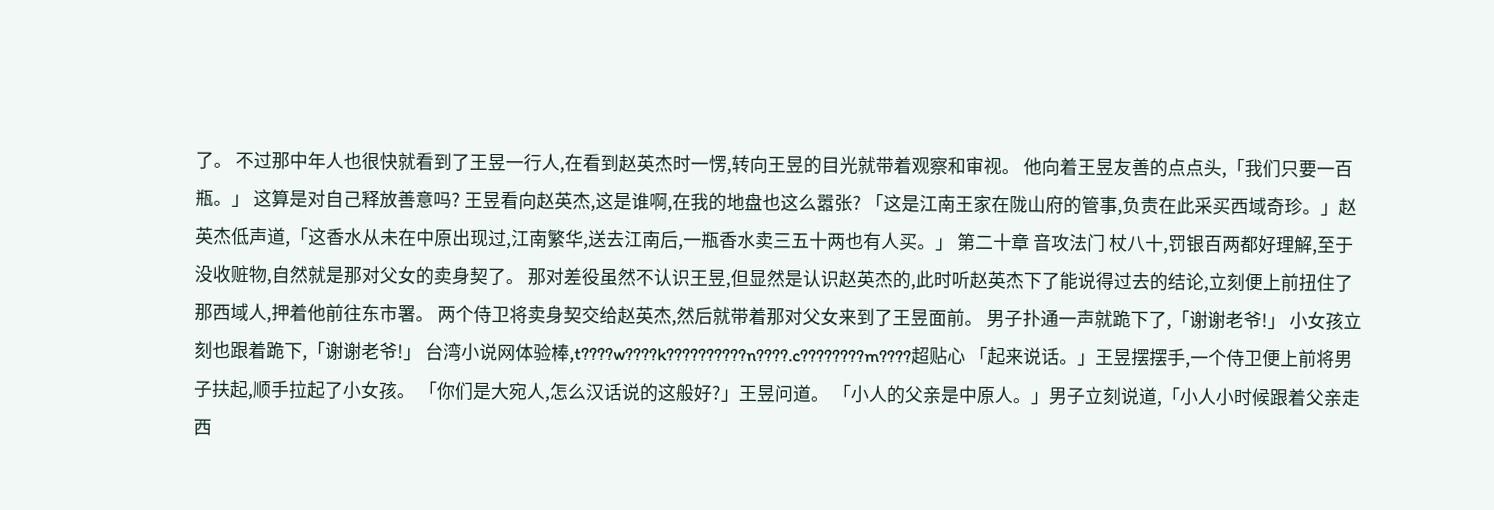了。 不过那中年人也很快就看到了王昱一行人,在看到赵英杰时一愣,转向王昱的目光就带着观察和审视。 他向着王昱友善的点点头,「我们只要一百瓶。」 这算是对自己释放善意吗? 王昱看向赵英杰,这是谁啊,在我的地盘也这么嚣张? 「这是江南王家在陇山府的管事,负责在此采买西域奇珍。」赵英杰低声道,「这香水从未在中原出现过,江南繁华,送去江南后,一瓶香水卖三五十两也有人买。」 第二十章 音攻法门 杖八十,罚银百两都好理解,至于没收赃物,自然就是那对父女的卖身契了。 那对差役虽然不认识王昱,但显然是认识赵英杰的,此时听赵英杰下了能说得过去的结论,立刻便上前扭住了那西域人,押着他前往东市署。 两个侍卫将卖身契交给赵英杰,然后就带着那对父女来到了王昱面前。 男子扑通一声就跪下了,「谢谢老爷!」 小女孩立刻也跟着跪下,「谢谢老爷!」 台湾小说网体验棒,t????w????k??????????n????.c????????m????超贴心 「起来说话。」王昱摆摆手,一个侍卫便上前将男子扶起,顺手拉起了小女孩。 「你们是大宛人,怎么汉话说的这般好?」王昱问道。 「小人的父亲是中原人。」男子立刻说道,「小人小时候跟着父亲走西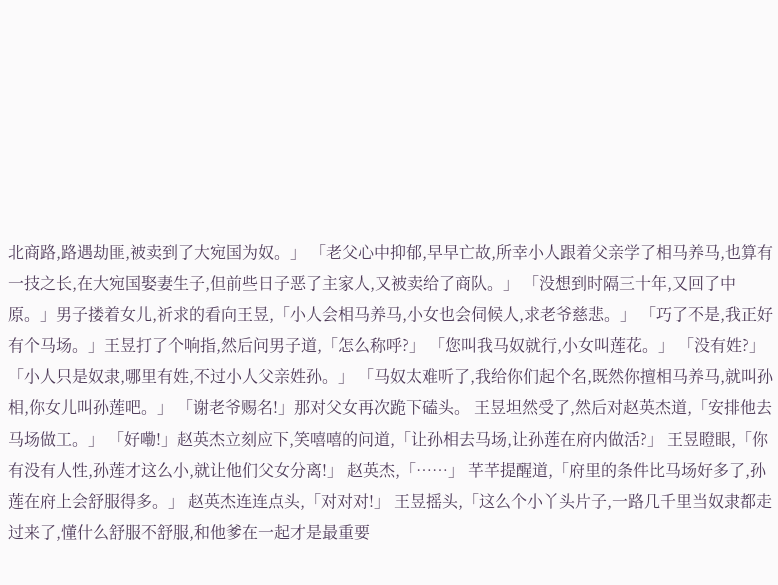北商路,路遇劫匪,被卖到了大宛国为奴。」 「老父心中抑郁,早早亡故,所幸小人跟着父亲学了相马养马,也算有一技之长,在大宛国娶妻生子,但前些日子恶了主家人,又被卖给了商队。」 「没想到时隔三十年,又回了中原。」男子搂着女儿,祈求的看向王昱,「小人会相马养马,小女也会伺候人,求老爷慈悲。」 「巧了不是,我正好有个马场。」王昱打了个响指,然后问男子道,「怎么称呼?」 「您叫我马奴就行,小女叫莲花。」 「没有姓?」 「小人只是奴隶,哪里有姓,不过小人父亲姓孙。」 「马奴太难听了,我给你们起个名,既然你擅相马养马,就叫孙相,你女儿叫孙莲吧。」 「谢老爷赐名!」那对父女再次跪下磕头。 王昱坦然受了,然后对赵英杰道,「安排他去马场做工。」 「好嘞!」赵英杰立刻应下,笑嘻嘻的问道,「让孙相去马场,让孙莲在府内做活?」 王昱瞪眼,「你有没有人性,孙莲才这么小,就让他们父女分离!」 赵英杰,「……」 芊芊提醒道,「府里的条件比马场好多了,孙莲在府上会舒服得多。」 赵英杰连连点头,「对对对!」 王昱摇头,「这么个小丫头片子,一路几千里当奴隶都走过来了,懂什么舒服不舒服,和他爹在一起才是最重要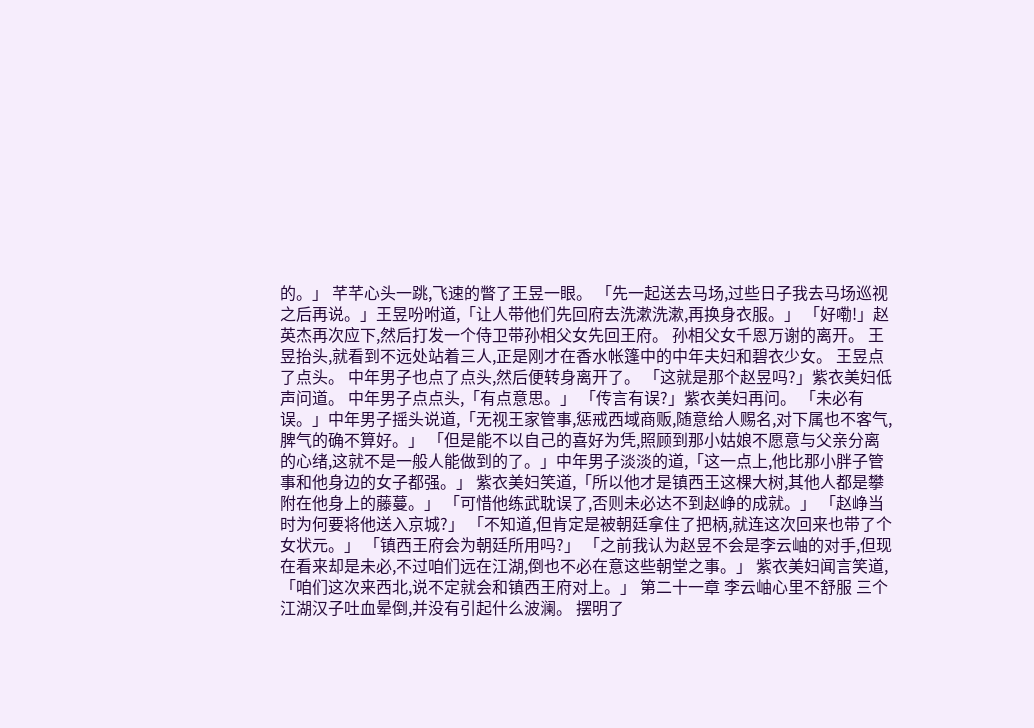的。」 芊芊心头一跳,飞速的瞥了王昱一眼。 「先一起送去马场,过些日子我去马场巡视之后再说。」王昱吩咐道,「让人带他们先回府去洗漱洗漱,再换身衣服。」 「好嘞!」赵英杰再次应下,然后打发一个侍卫带孙相父女先回王府。 孙相父女千恩万谢的离开。 王昱抬头,就看到不远处站着三人,正是刚才在香水帐篷中的中年夫妇和碧衣少女。 王昱点了点头。 中年男子也点了点头,然后便转身离开了。 「这就是那个赵昱吗?」紫衣美妇低声问道。 中年男子点点头,「有点意思。」 「传言有误?」紫衣美妇再问。 「未必有误。」中年男子摇头说道,「无视王家管事,惩戒西域商贩,随意给人赐名,对下属也不客气,脾气的确不算好。」 「但是能不以自己的喜好为凭,照顾到那小姑娘不愿意与父亲分离的心绪,这就不是一般人能做到的了。」中年男子淡淡的道,「这一点上,他比那小胖子管事和他身边的女子都强。」 紫衣美妇笑道,「所以他才是镇西王这棵大树,其他人都是攀附在他身上的藤蔓。」 「可惜他练武耽误了,否则未必达不到赵峥的成就。」 「赵峥当时为何要将他送入京城?」 「不知道,但肯定是被朝廷拿住了把柄,就连这次回来也带了个女状元。」 「镇西王府会为朝廷所用吗?」 「之前我认为赵昱不会是李云岫的对手,但现在看来却是未必,不过咱们远在江湖,倒也不必在意这些朝堂之事。」 紫衣美妇闻言笑道,「咱们这次来西北,说不定就会和镇西王府对上。」 第二十一章 李云岫心里不舒服 三个江湖汉子吐血晕倒,并没有引起什么波澜。 摆明了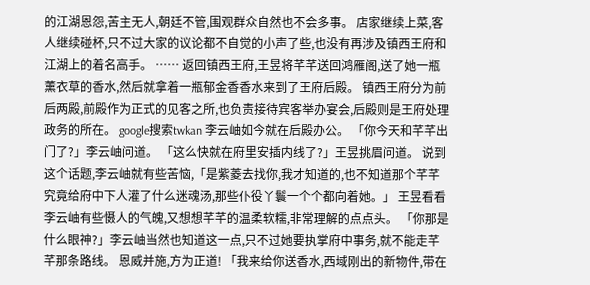的江湖恩怨,苦主无人,朝廷不管,围观群众自然也不会多事。 店家继续上菜,客人继续碰杯,只不过大家的议论都不自觉的小声了些,也没有再涉及镇西王府和江湖上的着名高手。 …… 返回镇西王府,王昱将芊芊送回鸿雁阁,送了她一瓶薰衣草的香水,然后就拿着一瓶郁金香香水来到了王府后殿。 镇西王府分为前后两殿,前殿作为正式的见客之所,也负责接待宾客举办宴会,后殿则是王府处理政务的所在。 google搜索twkan 李云岫如今就在后殿办公。 「你今天和芊芊出门了?」李云岫问道。 「这么快就在府里安插内线了?」王昱挑眉问道。 说到这个话题,李云岫就有些苦恼,「是紫菱去找你,我才知道的,也不知道那个芊芊究竟给府中下人灌了什么迷魂汤,那些仆役丫鬟一个个都向着她。」 王昱看看李云岫有些慑人的气魄,又想想芊芊的温柔软糯,非常理解的点点头。 「你那是什么眼神?」李云岫当然也知道这一点,只不过她要执掌府中事务,就不能走芊芊那条路线。 恩威并施,方为正道! 「我来给你送香水,西域刚出的新物件,带在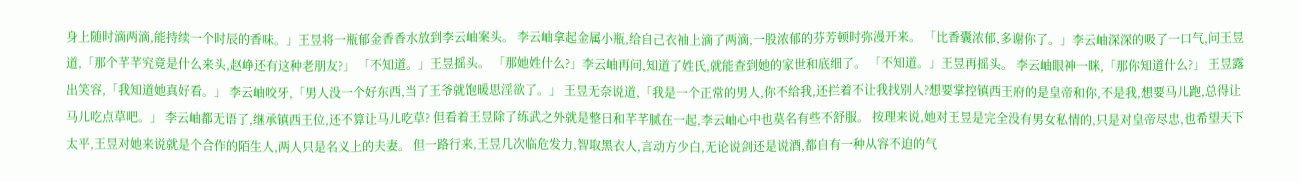身上随时滴两滴,能持续一个时辰的香味。」王昱将一瓶郁金香香水放到李云岫案头。 李云岫拿起金属小瓶,给自己衣袖上滴了两滴,一股浓郁的芬芳顿时弥漫开来。 「比香囊浓郁,多谢你了。」李云岫深深的吸了一口气,问王昱道,「那个芊芊究竟是什么来头,赵峥还有这种老朋友?」 「不知道。」王昱摇头。 「那她姓什么?」李云岫再问,知道了姓氏,就能查到她的家世和底细了。 「不知道。」王昱再摇头。 李云岫眼神一眯,「那你知道什么?」 王昱露出笑容,「我知道她真好看。」 李云岫咬牙,「男人没一个好东西,当了王爷就饱暖思淫欲了。」 王昱无奈说道,「我是一个正常的男人,你不给我,还拦着不让我找别人?想要掌控镇西王府的是皇帝和你,不是我,想要马儿跑,总得让马儿吃点草吧。」 李云岫都无语了,继承镇西王位,还不算让马儿吃草? 但看着王昱除了练武之外就是整日和芊芊腻在一起,李云岫心中也莫名有些不舒服。 按理来说,她对王昱是完全没有男女私情的,只是对皇帝尽忠,也希望天下太平,王昱对她来说就是个合作的陌生人,两人只是名义上的夫妻。 但一路行来,王昱几次临危发力,智取黑衣人,言动方少白,无论说剑还是说酒,都自有一种从容不迫的气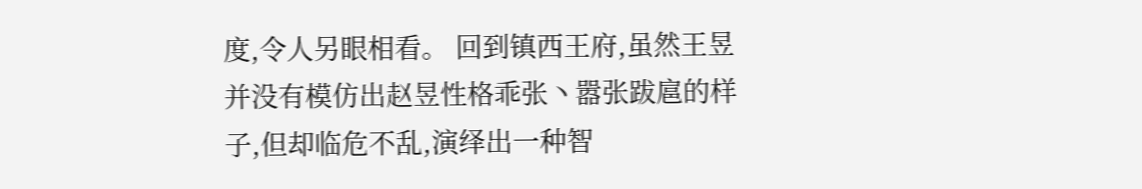度,令人另眼相看。 回到镇西王府,虽然王昱并没有模仿出赵昱性格乖张丶嚣张跋扈的样子,但却临危不乱,演绎出一种智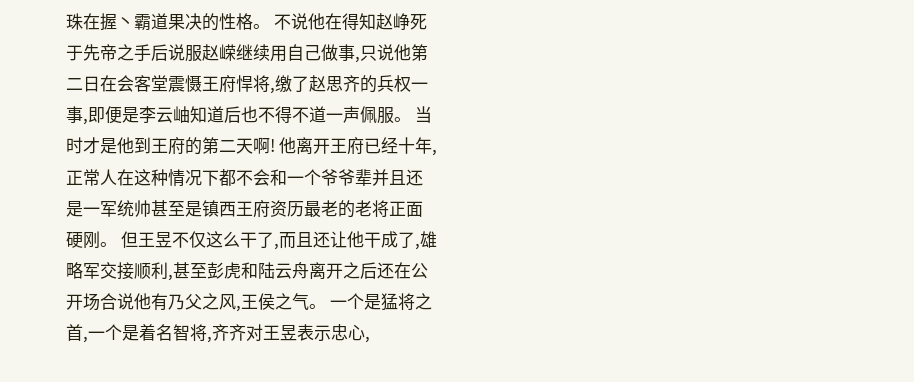珠在握丶霸道果决的性格。 不说他在得知赵峥死于先帝之手后说服赵嵘继续用自己做事,只说他第二日在会客堂震慑王府悍将,缴了赵思齐的兵权一事,即便是李云岫知道后也不得不道一声佩服。 当时才是他到王府的第二天啊! 他离开王府已经十年,正常人在这种情况下都不会和一个爷爷辈并且还是一军统帅甚至是镇西王府资历最老的老将正面硬刚。 但王昱不仅这么干了,而且还让他干成了,雄略军交接顺利,甚至彭虎和陆云舟离开之后还在公开场合说他有乃父之风,王侯之气。 一个是猛将之首,一个是着名智将,齐齐对王昱表示忠心,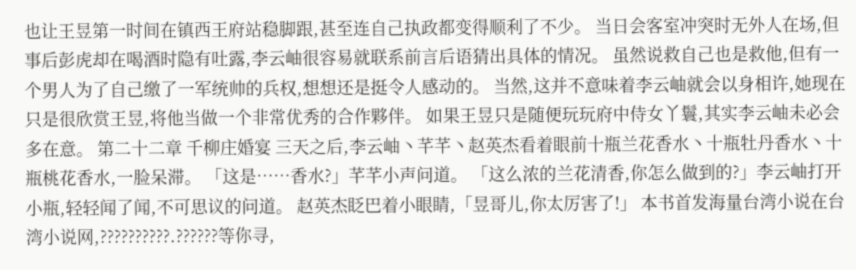也让王昱第一时间在镇西王府站稳脚跟,甚至连自己执政都变得顺利了不少。 当日会客室冲突时无外人在场,但事后彭虎却在喝酒时隐有吐露,李云岫很容易就联系前言后语猜出具体的情况。 虽然说救自己也是救他,但有一个男人为了自己缴了一军统帅的兵权,想想还是挺令人感动的。 当然,这并不意味着李云岫就会以身相许,她现在只是很欣赏王昱,将他当做一个非常优秀的合作夥伴。 如果王昱只是随便玩玩府中侍女丫鬟,其实李云岫未必会多在意。 第二十二章 千柳庄婚宴 三天之后,李云岫丶芊芊丶赵英杰看着眼前十瓶兰花香水丶十瓶牡丹香水丶十瓶桃花香水,一脸呆滞。 「这是……香水?」芊芊小声问道。 「这么浓的兰花清香,你怎么做到的?」李云岫打开小瓶,轻轻闻了闻,不可思议的问道。 赵英杰眨巴着小眼睛,「昱哥儿,你太厉害了!」 本书首发海量台湾小说在台湾小说网,??????????.??????等你寻,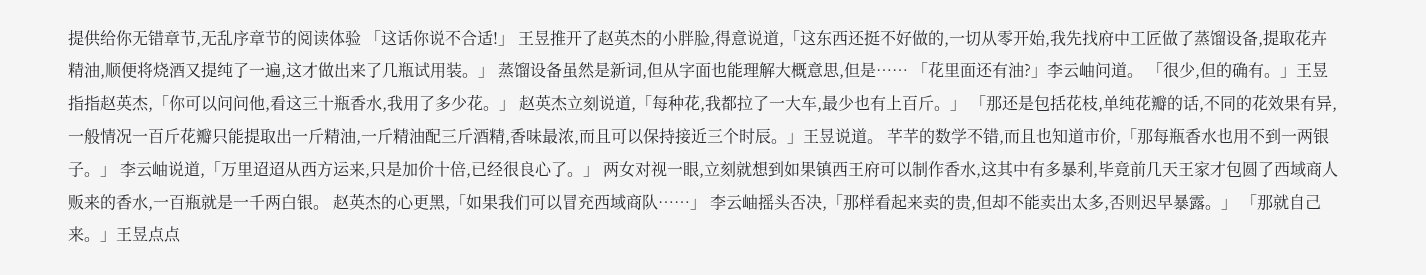提供给你无错章节,无乱序章节的阅读体验 「这话你说不合适!」 王昱推开了赵英杰的小胖脸,得意说道,「这东西还挺不好做的,一切从零开始,我先找府中工匠做了蒸馏设备,提取花卉精油,顺便将烧酒又提纯了一遍,这才做出来了几瓶试用装。」 蒸馏设备虽然是新词,但从字面也能理解大概意思,但是…… 「花里面还有油?」李云岫问道。 「很少,但的确有。」王昱指指赵英杰,「你可以问问他,看这三十瓶香水,我用了多少花。」 赵英杰立刻说道,「每种花,我都拉了一大车,最少也有上百斤。」 「那还是包括花枝,单纯花瓣的话,不同的花效果有异,一般情况一百斤花瓣只能提取出一斤精油,一斤精油配三斤酒精,香味最浓,而且可以保持接近三个时辰。」王昱说道。 芊芊的数学不错,而且也知道市价,「那每瓶香水也用不到一两银子。」 李云岫说道,「万里迢迢从西方运来,只是加价十倍,已经很良心了。」 两女对视一眼,立刻就想到如果镇西王府可以制作香水,这其中有多暴利,毕竟前几天王家才包圆了西域商人贩来的香水,一百瓶就是一千两白银。 赵英杰的心更黑,「如果我们可以冒充西域商队……」 李云岫摇头否决,「那样看起来卖的贵,但却不能卖出太多,否则迟早暴露。」 「那就自己来。」王昱点点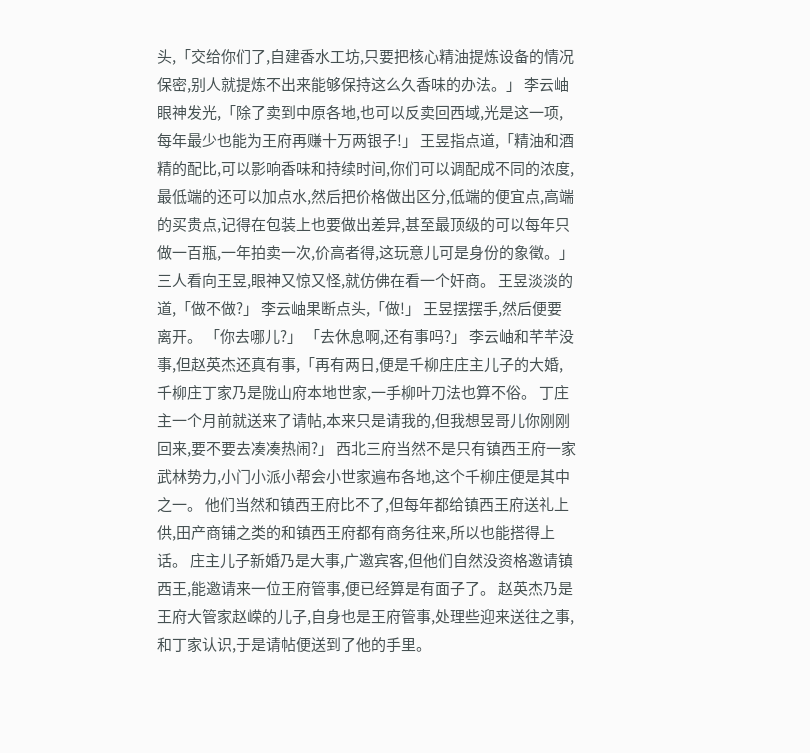头,「交给你们了,自建香水工坊,只要把核心精油提炼设备的情况保密,别人就提炼不出来能够保持这么久香味的办法。」 李云岫眼神发光,「除了卖到中原各地,也可以反卖回西域,光是这一项,每年最少也能为王府再赚十万两银子!」 王昱指点道,「精油和酒精的配比,可以影响香味和持续时间,你们可以调配成不同的浓度,最低端的还可以加点水,然后把价格做出区分,低端的便宜点,高端的买贵点,记得在包装上也要做出差异,甚至最顶级的可以每年只做一百瓶,一年拍卖一次,价高者得,这玩意儿可是身份的象徵。」 三人看向王昱,眼神又惊又怪,就仿佛在看一个奸商。 王昱淡淡的道,「做不做?」 李云岫果断点头,「做!」 王昱摆摆手,然后便要离开。 「你去哪儿?」 「去休息啊,还有事吗?」 李云岫和芊芊没事,但赵英杰还真有事,「再有两日,便是千柳庄庄主儿子的大婚,千柳庄丁家乃是陇山府本地世家,一手柳叶刀法也算不俗。 丁庄主一个月前就送来了请帖,本来只是请我的,但我想昱哥儿你刚刚回来,要不要去凑凑热闹?」 西北三府当然不是只有镇西王府一家武林势力,小门小派小帮会小世家遍布各地,这个千柳庄便是其中之一。 他们当然和镇西王府比不了,但每年都给镇西王府送礼上供,田产商铺之类的和镇西王府都有商务往来,所以也能搭得上话。 庄主儿子新婚乃是大事,广邀宾客,但他们自然没资格邀请镇西王,能邀请来一位王府管事,便已经算是有面子了。 赵英杰乃是王府大管家赵嵘的儿子,自身也是王府管事,处理些迎来送往之事,和丁家认识,于是请帖便送到了他的手里。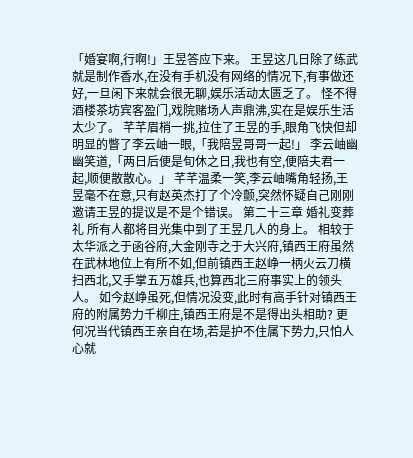「婚宴啊,行啊!」王昱答应下来。 王昱这几日除了练武就是制作香水,在没有手机没有网络的情况下,有事做还好,一旦闲下来就会很无聊,娱乐活动太匮乏了。 怪不得酒楼茶坊宾客盈门,戏院赌场人声鼎沸,实在是娱乐生活太少了。 芊芊眉梢一挑,拉住了王昱的手,眼角飞快但却明显的瞥了李云岫一眼,「我陪昱哥哥一起!」 李云岫幽幽笑道,「两日后便是旬休之日,我也有空,便陪夫君一起,顺便散散心。」 芊芊温柔一笑,李云岫嘴角轻扬,王昱毫不在意,只有赵英杰打了个冷颤,突然怀疑自己刚刚邀请王昱的提议是不是个错误。 第二十三章 婚礼变葬礼 所有人都将目光集中到了王昱几人的身上。 相较于太华派之于函谷府,大金刚寺之于大兴府,镇西王府虽然在武林地位上有所不如,但前镇西王赵峥一柄火云刀横扫西北,又手掌五万雄兵,也算西北三府事实上的领头人。 如今赵峥虽死,但情况没变,此时有高手针对镇西王府的附属势力千柳庄,镇西王府是不是得出头相助? 更何况当代镇西王亲自在场,若是护不住属下势力,只怕人心就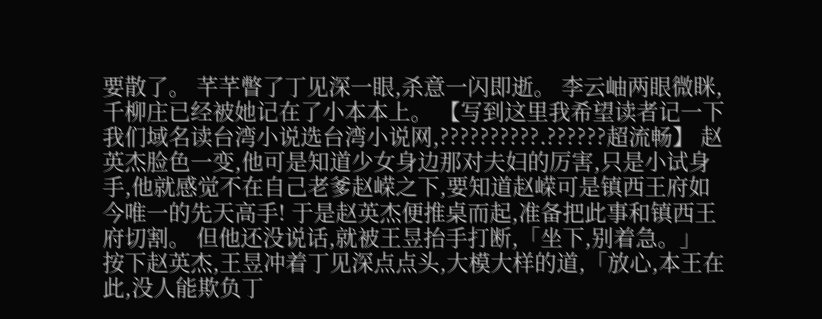要散了。 芊芊瞥了丁见深一眼,杀意一闪即逝。 李云岫两眼微眯,千柳庄已经被她记在了小本本上。 【写到这里我希望读者记一下我们域名读台湾小说选台湾小说网,??????????.??????超流畅】 赵英杰脸色一变,他可是知道少女身边那对夫妇的厉害,只是小试身手,他就感觉不在自己老爹赵嵘之下,要知道赵嵘可是镇西王府如今唯一的先天高手! 于是赵英杰便推桌而起,准备把此事和镇西王府切割。 但他还没说话,就被王昱抬手打断,「坐下,别着急。」 按下赵英杰,王昱冲着丁见深点点头,大模大样的道,「放心,本王在此,没人能欺负丁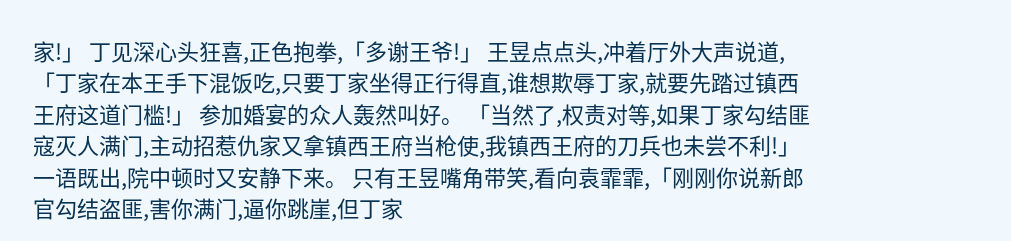家!」 丁见深心头狂喜,正色抱拳,「多谢王爷!」 王昱点点头,冲着厅外大声说道,「丁家在本王手下混饭吃,只要丁家坐得正行得直,谁想欺辱丁家,就要先踏过镇西王府这道门槛!」 参加婚宴的众人轰然叫好。 「当然了,权责对等,如果丁家勾结匪寇灭人满门,主动招惹仇家又拿镇西王府当枪使,我镇西王府的刀兵也未尝不利!」 一语既出,院中顿时又安静下来。 只有王昱嘴角带笑,看向袁霏霏,「刚刚你说新郎官勾结盗匪,害你满门,逼你跳崖,但丁家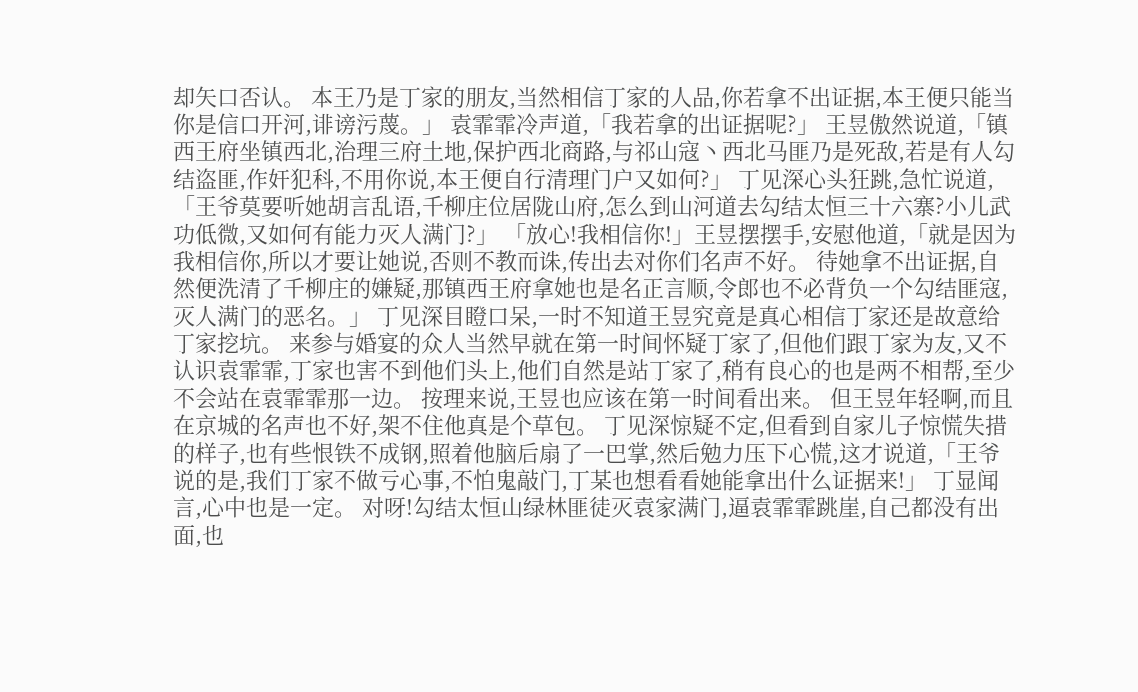却矢口否认。 本王乃是丁家的朋友,当然相信丁家的人品,你若拿不出证据,本王便只能当你是信口开河,诽谤污蔑。」 袁霏霏冷声道,「我若拿的出证据呢?」 王昱傲然说道,「镇西王府坐镇西北,治理三府土地,保护西北商路,与祁山寇丶西北马匪乃是死敌,若是有人勾结盗匪,作奸犯科,不用你说,本王便自行清理门户又如何?」 丁见深心头狂跳,急忙说道,「王爷莫要听她胡言乱语,千柳庄位居陇山府,怎么到山河道去勾结太恒三十六寨?小儿武功低微,又如何有能力灭人满门?」 「放心!我相信你!」王昱摆摆手,安慰他道,「就是因为我相信你,所以才要让她说,否则不教而诛,传出去对你们名声不好。 待她拿不出证据,自然便洗清了千柳庄的嫌疑,那镇西王府拿她也是名正言顺,令郎也不必背负一个勾结匪寇,灭人满门的恶名。」 丁见深目瞪口呆,一时不知道王昱究竟是真心相信丁家还是故意给丁家挖坑。 来参与婚宴的众人当然早就在第一时间怀疑丁家了,但他们跟丁家为友,又不认识袁霏霏,丁家也害不到他们头上,他们自然是站丁家了,稍有良心的也是两不相帮,至少不会站在袁霏霏那一边。 按理来说,王昱也应该在第一时间看出来。 但王昱年轻啊,而且在京城的名声也不好,架不住他真是个草包。 丁见深惊疑不定,但看到自家儿子惊慌失措的样子,也有些恨铁不成钢,照着他脑后扇了一巴掌,然后勉力压下心慌,这才说道,「王爷说的是,我们丁家不做亏心事,不怕鬼敲门,丁某也想看看她能拿出什么证据来!」 丁显闻言,心中也是一定。 对呀!勾结太恒山绿林匪徒灭袁家满门,逼袁霏霏跳崖,自己都没有出面,也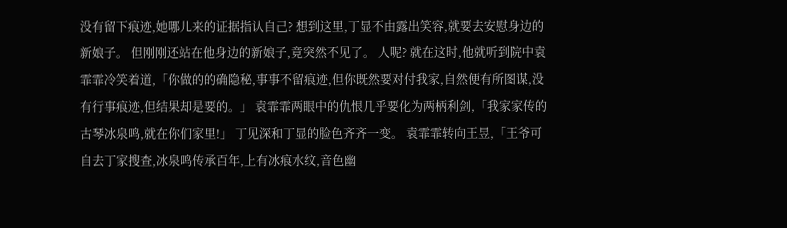没有留下痕迹,她哪儿来的证据指认自己? 想到这里,丁显不由露出笑容,就要去安慰身边的新娘子。 但刚刚还站在他身边的新娘子,竟突然不见了。 人呢? 就在这时,他就听到院中袁霏霏冷笑着道,「你做的的确隐秘,事事不留痕迹,但你既然要对付我家,自然便有所图谋,没有行事痕迹,但结果却是要的。」 袁霏霏两眼中的仇恨几乎要化为两柄利剑,「我家家传的古琴冰泉鸣,就在你们家里!」 丁见深和丁显的脸色齐齐一变。 袁霏霏转向王昱,「王爷可自去丁家搜查,冰泉鸣传承百年,上有冰痕水纹,音色幽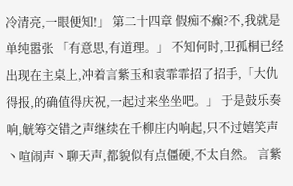冷清亮,一眼便知!」 第二十四章 假痴不癫?不,我就是单纯嚣张 「有意思,有道理。」 不知何时,卫孤桐已经出现在主桌上,冲着言紫玉和袁霏霏招了招手,「大仇得报,的确值得庆祝,一起过来坐坐吧。」 于是鼓乐奏响,觥筹交错之声继续在千柳庄内响起,只不过嬉笑声丶喧闹声丶聊天声,都貌似有点僵硬,不太自然。 言紫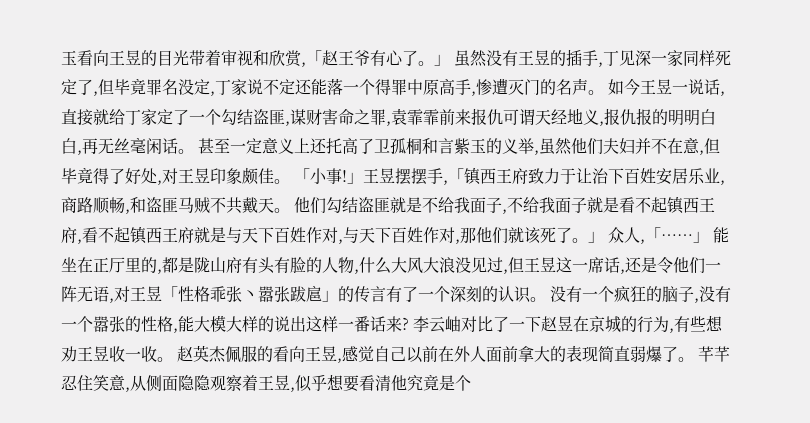玉看向王昱的目光带着审视和欣赏,「赵王爷有心了。」 虽然没有王昱的插手,丁见深一家同样死定了,但毕竟罪名没定,丁家说不定还能落一个得罪中原高手,惨遭灭门的名声。 如今王昱一说话,直接就给丁家定了一个勾结盗匪,谋财害命之罪,袁霏霏前来报仇可谓天经地义,报仇报的明明白白,再无丝毫闲话。 甚至一定意义上还托高了卫孤桐和言紫玉的义举,虽然他们夫妇并不在意,但毕竟得了好处,对王昱印象颇佳。 「小事!」王昱摆摆手,「镇西王府致力于让治下百姓安居乐业,商路顺畅,和盗匪马贼不共戴天。 他们勾结盗匪就是不给我面子,不给我面子就是看不起镇西王府,看不起镇西王府就是与天下百姓作对,与天下百姓作对,那他们就该死了。」 众人,「……」 能坐在正厅里的,都是陇山府有头有脸的人物,什么大风大浪没见过,但王昱这一席话,还是令他们一阵无语,对王昱「性格乖张丶嚣张跋扈」的传言有了一个深刻的认识。 没有一个疯狂的脑子,没有一个嚣张的性格,能大模大样的说出这样一番话来? 李云岫对比了一下赵昱在京城的行为,有些想劝王昱收一收。 赵英杰佩服的看向王昱,感觉自己以前在外人面前拿大的表现简直弱爆了。 芊芊忍住笑意,从侧面隐隐观察着王昱,似乎想要看清他究竟是个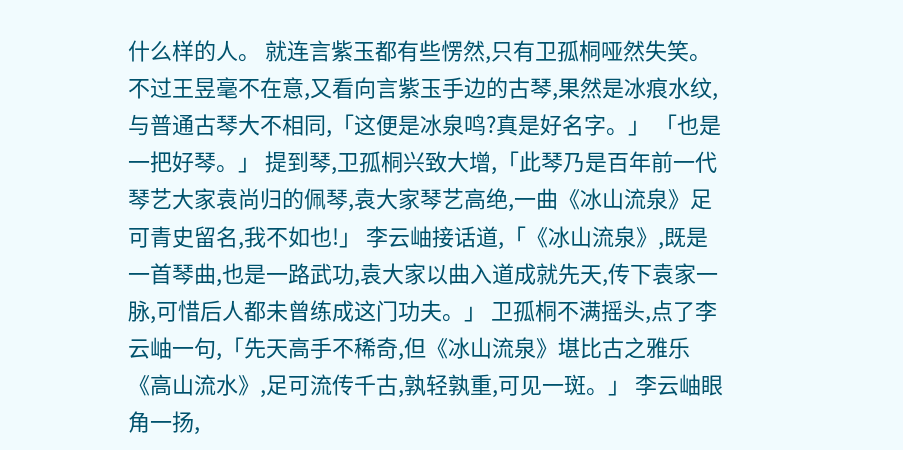什么样的人。 就连言紫玉都有些愣然,只有卫孤桐哑然失笑。 不过王昱毫不在意,又看向言紫玉手边的古琴,果然是冰痕水纹,与普通古琴大不相同,「这便是冰泉鸣?真是好名字。」 「也是一把好琴。」 提到琴,卫孤桐兴致大增,「此琴乃是百年前一代琴艺大家袁尚归的佩琴,袁大家琴艺高绝,一曲《冰山流泉》足可青史留名,我不如也!」 李云岫接话道,「《冰山流泉》,既是一首琴曲,也是一路武功,袁大家以曲入道成就先天,传下袁家一脉,可惜后人都未曾练成这门功夫。」 卫孤桐不满摇头,点了李云岫一句,「先天高手不稀奇,但《冰山流泉》堪比古之雅乐《高山流水》,足可流传千古,孰轻孰重,可见一斑。」 李云岫眼角一扬,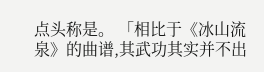点头称是。 「相比于《冰山流泉》的曲谱,其武功其实并不出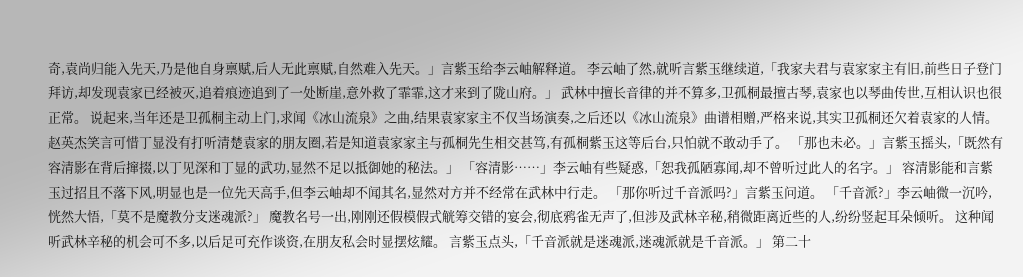奇,袁尚归能入先天,乃是他自身禀赋,后人无此禀赋,自然难入先天。」言紫玉给李云岫解释道。 李云岫了然,就听言紫玉继续道,「我家夫君与袁家家主有旧,前些日子登门拜访,却发现袁家已经被灭,追着痕迹追到了一处断崖,意外救了霏霏,这才来到了陇山府。」 武林中擅长音律的并不算多,卫孤桐最擅古琴,袁家也以琴曲传世,互相认识也很正常。 说起来,当年还是卫孤桐主动上门,求闻《冰山流泉》之曲,结果袁家家主不仅当场演奏,之后还以《冰山流泉》曲谱相赠,严格来说,其实卫孤桐还欠着袁家的人情。 赵英杰笑言可惜丁显没有打听清楚袁家的朋友圈,若是知道袁家家主与孤桐先生相交甚笃,有孤桐紫玉这等后台,只怕就不敢动手了。 「那也未必。」言紫玉摇头,「既然有容清影在背后撺掇,以丁见深和丁显的武功,显然不足以抵御她的秘法。」 「容清影……」李云岫有些疑惑,「恕我孤陋寡闻,却不曾听过此人的名字。」 容清影能和言紫玉过招且不落下风,明显也是一位先天高手,但李云岫却不闻其名,显然对方并不经常在武林中行走。 「那你听过千音派吗?」言紫玉问道。 「千音派?」李云岫微一沉吟,恍然大悟,「莫不是魔教分支迷魂派?」 魔教名号一出,刚刚还假模假式觥筹交错的宴会,彻底鸦雀无声了,但涉及武林辛秘,稍微距离近些的人,纷纷竖起耳朵倾听。 这种闻听武林辛秘的机会可不多,以后足可充作谈资,在朋友私会时显摆炫耀。 言紫玉点头,「千音派就是迷魂派,迷魂派就是千音派。」 第二十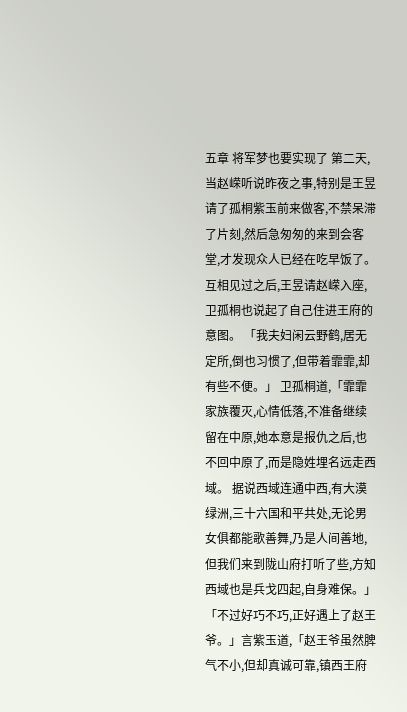五章 将军梦也要实现了 第二天,当赵嵘听说昨夜之事,特别是王昱请了孤桐紫玉前来做客,不禁呆滞了片刻,然后急匆匆的来到会客堂,才发现众人已经在吃早饭了。 互相见过之后,王昱请赵嵘入座,卫孤桐也说起了自己住进王府的意图。 「我夫妇闲云野鹤,居无定所,倒也习惯了,但带着霏霏,却有些不便。」 卫孤桐道,「霏霏家族覆灭,心情低落,不准备继续留在中原,她本意是报仇之后,也不回中原了,而是隐姓埋名远走西域。 据说西域连通中西,有大漠绿洲,三十六国和平共处,无论男女俱都能歌善舞,乃是人间善地,但我们来到陇山府打听了些,方知西域也是兵戈四起,自身难保。」 「不过好巧不巧,正好遇上了赵王爷。」言紫玉道,「赵王爷虽然脾气不小,但却真诚可靠,镇西王府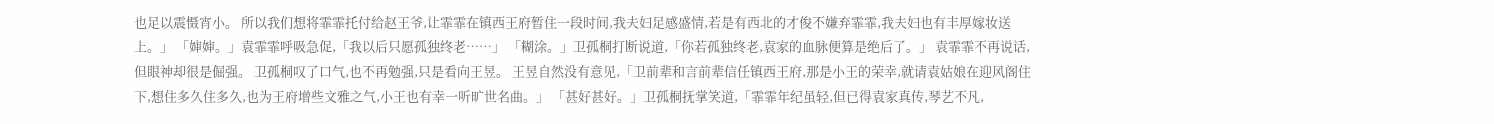也足以震慑宵小。 所以我们想将霏霏托付给赵王爷,让霏霏在镇西王府暂住一段时间,我夫妇足感盛情,若是有西北的才俊不嫌弃霏霏,我夫妇也有丰厚嫁妆送上。」 「婶婶。」袁霏霏呼吸急促,「我以后只愿孤独终老……」 「糊涂。」卫孤桐打断说道,「你若孤独终老,袁家的血脉便算是绝后了。」 袁霏霏不再说话,但眼神却很是倔强。 卫孤桐叹了口气,也不再勉强,只是看向王昱。 王昱自然没有意见,「卫前辈和言前辈信任镇西王府,那是小王的荣幸,就请袁姑娘在迎风阁住下,想住多久住多久,也为王府增些文雅之气,小王也有幸一听旷世名曲。」 「甚好甚好。」卫孤桐抚掌笑道,「霏霏年纪虽轻,但已得袁家真传,琴艺不凡,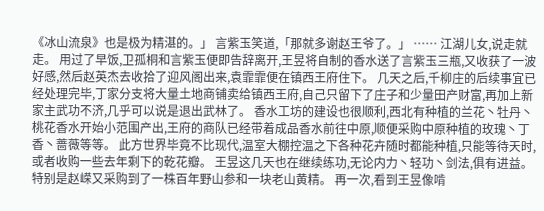《冰山流泉》也是极为精湛的。」 言紫玉笑道,「那就多谢赵王爷了。」 …… 江湖儿女,说走就走。 用过了早饭,卫孤桐和言紫玉便即告辞离开,王昱将自制的香水送了言紫玉三瓶,又收获了一波好感,然后赵英杰去收拾了迎风阁出来,袁霏霏便在镇西王府住下。 几天之后,千柳庄的后续事宜已经处理完毕,丁家分支将大量土地商铺卖给镇西王府,自己只留下了庄子和少量田产财富,再加上新家主武功不济,几乎可以说是退出武林了。 香水工坊的建设也很顺利,西北有种植的兰花丶牡丹丶桃花香水开始小范围产出,王府的商队已经带着成品香水前往中原,顺便采购中原种植的玫瑰丶丁香丶蔷薇等等。 此方世界毕竟不比现代,温室大棚控温之下各种花卉随时都能种植,只能等待天时,或者收购一些去年剩下的乾花瓣。 王昱这几天也在继续练功,无论内力丶轻功丶剑法,俱有进益。 特别是赵嵘又采购到了一株百年野山参和一块老山黄精。 再一次,看到王昱像啃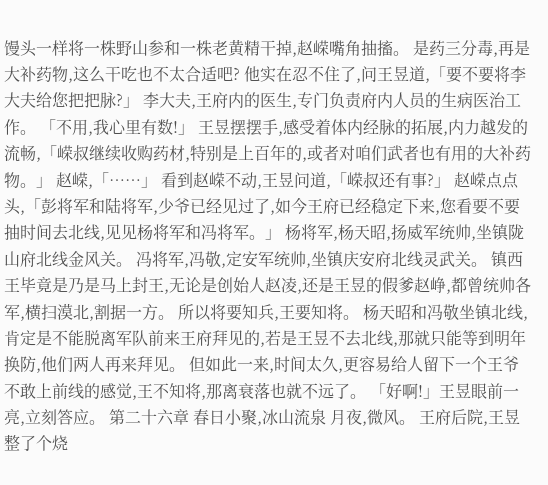馒头一样将一株野山参和一株老黄精干掉,赵嵘嘴角抽搐。 是药三分毒,再是大补药物,这么干吃也不太合适吧? 他实在忍不住了,问王昱道,「要不要将李大夫给您把把脉?」 李大夫,王府内的医生,专门负责府内人员的生病医治工作。 「不用,我心里有数!」 王昱摆摆手,感受着体内经脉的拓展,内力越发的流畅,「嵘叔继续收购药材,特别是上百年的,或者对咱们武者也有用的大补药物。」 赵嵘,「……」 看到赵嵘不动,王昱问道,「嵘叔还有事?」 赵嵘点点头,「彭将军和陆将军,少爷已经见过了,如今王府已经稳定下来,您看要不要抽时间去北线,见见杨将军和冯将军。」 杨将军,杨天昭,扬威军统帅,坐镇陇山府北线金风关。 冯将军,冯敬,定安军统帅,坐镇庆安府北线灵武关。 镇西王毕竟是乃是马上封王,无论是创始人赵凌,还是王昱的假爹赵峥,都曾统帅各军,横扫漠北,割据一方。 所以将要知兵,王要知将。 杨天昭和冯敬坐镇北线,肯定是不能脱离军队前来王府拜见的,若是王昱不去北线,那就只能等到明年换防,他们两人再来拜见。 但如此一来,时间太久,更容易给人留下一个王爷不敢上前线的感觉,王不知将,那离衰落也就不远了。 「好啊!」王昱眼前一亮,立刻答应。 第二十六章 春日小聚,冰山流泉 月夜,微风。 王府后院,王昱整了个烧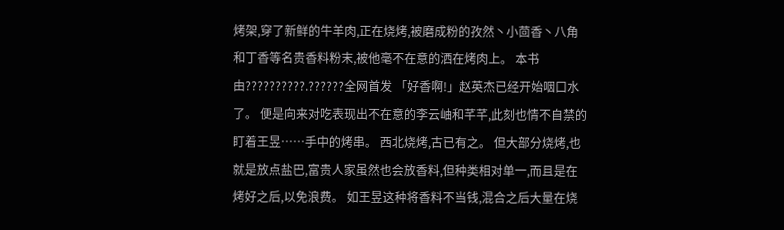烤架,穿了新鲜的牛羊肉,正在烧烤,被磨成粉的孜然丶小茴香丶八角和丁香等名贵香料粉末,被他毫不在意的洒在烤肉上。 本书由??????????.??????全网首发 「好香啊!」赵英杰已经开始咽口水了。 便是向来对吃表现出不在意的李云岫和芊芊,此刻也情不自禁的盯着王昱……手中的烤串。 西北烧烤,古已有之。 但大部分烧烤,也就是放点盐巴,富贵人家虽然也会放香料,但种类相对单一,而且是在烤好之后,以免浪费。 如王昱这种将香料不当钱,混合之后大量在烧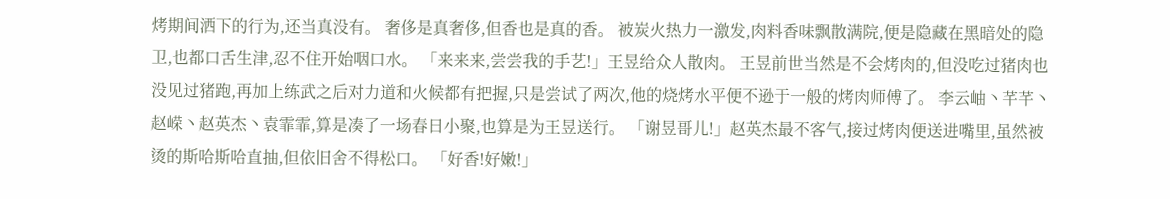烤期间洒下的行为,还当真没有。 奢侈是真奢侈,但香也是真的香。 被炭火热力一激发,肉料香味飘散满院,便是隐藏在黑暗处的隐卫,也都口舌生津,忍不住开始咽口水。 「来来来,尝尝我的手艺!」王昱给众人散肉。 王昱前世当然是不会烤肉的,但没吃过猪肉也没见过猪跑,再加上练武之后对力道和火候都有把握,只是尝试了两次,他的烧烤水平便不逊于一般的烤肉师傅了。 李云岫丶芊芊丶赵嵘丶赵英杰丶袁霏霏,算是凑了一场春日小聚,也算是为王昱送行。 「谢昱哥儿!」赵英杰最不客气,接过烤肉便送进嘴里,虽然被烫的斯哈斯哈直抽,但依旧舍不得松口。 「好香!好嫩!」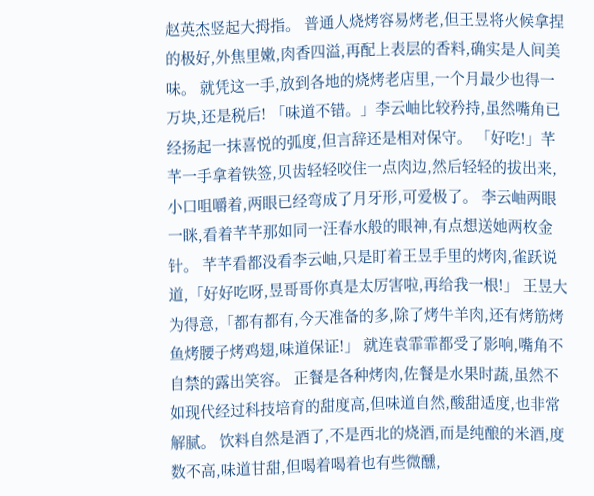赵英杰竖起大拇指。 普通人烧烤容易烤老,但王昱将火候拿捏的极好,外焦里嫩,肉香四溢,再配上表层的香料,确实是人间美味。 就凭这一手,放到各地的烧烤老店里,一个月最少也得一万块,还是税后! 「味道不错。」李云岫比较矜持,虽然嘴角已经扬起一抹喜悦的弧度,但言辞还是相对保守。 「好吃!」芊芊一手拿着铁签,贝齿轻轻咬住一点肉边,然后轻轻的拔出来,小口咀嚼着,两眼已经弯成了月牙形,可爱极了。 李云岫两眼一眯,看着芊芊那如同一汪春水般的眼神,有点想送她两枚金针。 芊芊看都没看李云岫,只是盯着王昱手里的烤肉,雀跃说道,「好好吃呀,昱哥哥你真是太厉害啦,再给我一根!」 王昱大为得意,「都有都有,今天准备的多,除了烤牛羊肉,还有烤筋烤鱼烤腰子烤鸡翅,味道保证!」 就连袁霏霏都受了影响,嘴角不自禁的露出笑容。 正餐是各种烤肉,佐餐是水果时蔬,虽然不如现代经过科技培育的甜度高,但味道自然,酸甜适度,也非常解腻。 饮料自然是酒了,不是西北的烧酒,而是纯酿的米酒,度数不高,味道甘甜,但喝着喝着也有些微醺,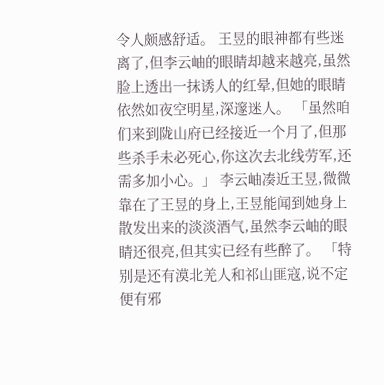令人颇感舒适。 王昱的眼神都有些迷离了,但李云岫的眼睛却越来越亮,虽然脸上透出一抹诱人的红晕,但她的眼睛依然如夜空明星,深邃迷人。 「虽然咱们来到陇山府已经接近一个月了,但那些杀手未必死心,你这次去北线劳军,还需多加小心。」 李云岫凑近王昱,微微靠在了王昱的身上,王昱能闻到她身上散发出来的淡淡酒气,虽然李云岫的眼睛还很亮,但其实已经有些醉了。 「特别是还有漠北羌人和祁山匪寇,说不定便有邪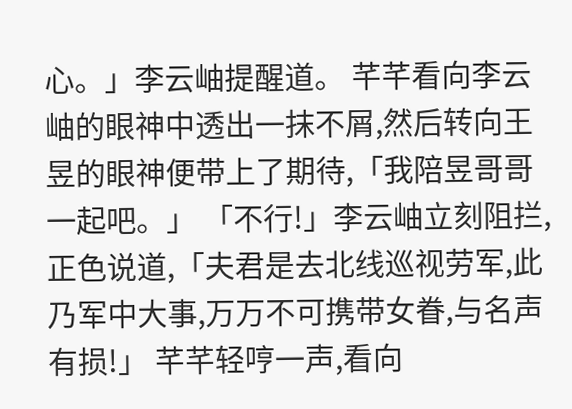心。」李云岫提醒道。 芊芊看向李云岫的眼神中透出一抹不屑,然后转向王昱的眼神便带上了期待,「我陪昱哥哥一起吧。」 「不行!」李云岫立刻阻拦,正色说道,「夫君是去北线巡视劳军,此乃军中大事,万万不可携带女眷,与名声有损!」 芊芊轻哼一声,看向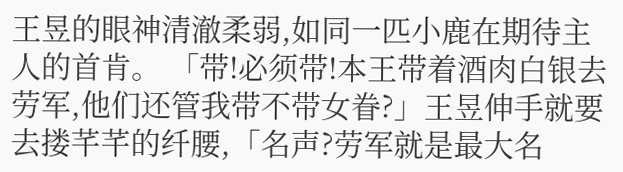王昱的眼神清澈柔弱,如同一匹小鹿在期待主人的首肯。 「带!必须带!本王带着酒肉白银去劳军,他们还管我带不带女眷?」王昱伸手就要去搂芊芊的纤腰,「名声?劳军就是最大名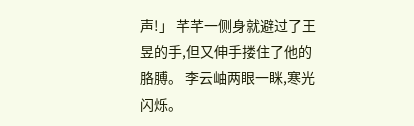声!」 芊芊一侧身就避过了王昱的手,但又伸手搂住了他的胳膊。 李云岫两眼一眯,寒光闪烁。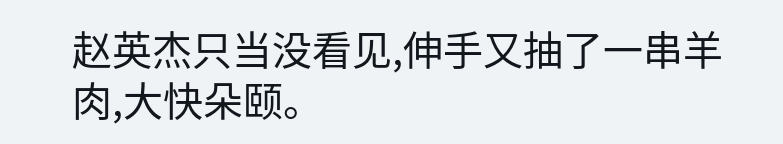赵英杰只当没看见,伸手又抽了一串羊肉,大快朵颐。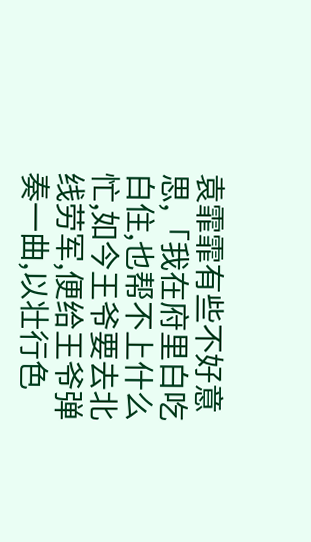袁霏霏有些不好意思,「我在府里白吃白住,也帮不上什么忙,如今王爷要去北线劳军,便给王爷弹奏一曲,以壮行色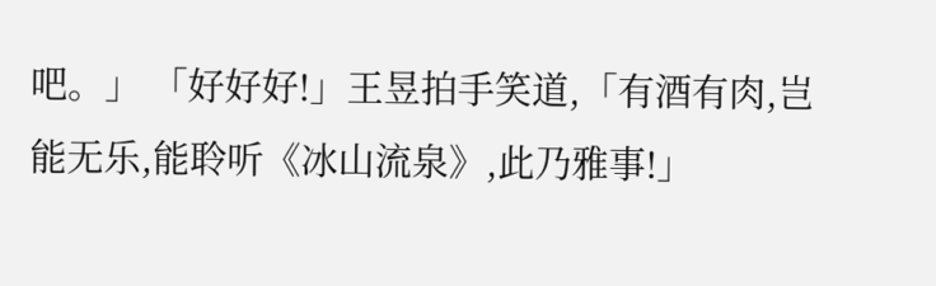吧。」 「好好好!」王昱拍手笑道,「有酒有肉,岂能无乐,能聆听《冰山流泉》,此乃雅事!」